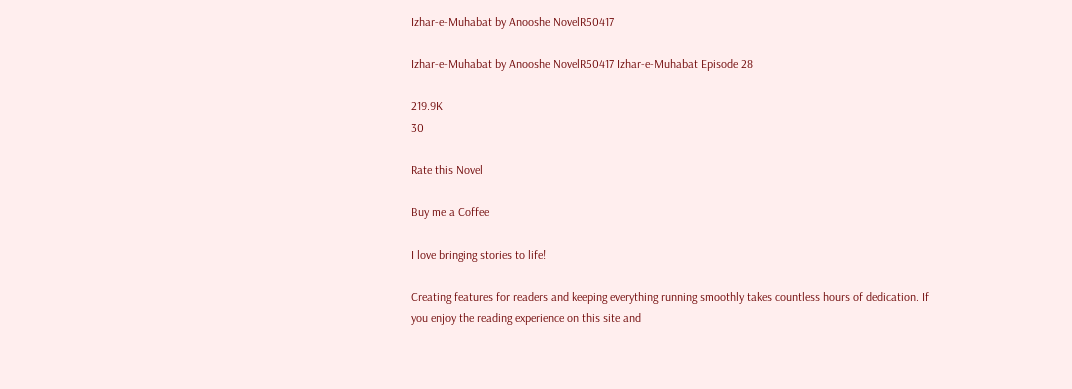Izhar-e-Muhabat by Anooshe NovelR50417

Izhar-e-Muhabat by Anooshe NovelR50417 Izhar-e-Muhabat Episode 28

219.9K
30

Rate this Novel

Buy me a Coffee

I love bringing stories to life!

Creating features for readers and keeping everything running smoothly takes countless hours of dedication. If you enjoy the reading experience on this site and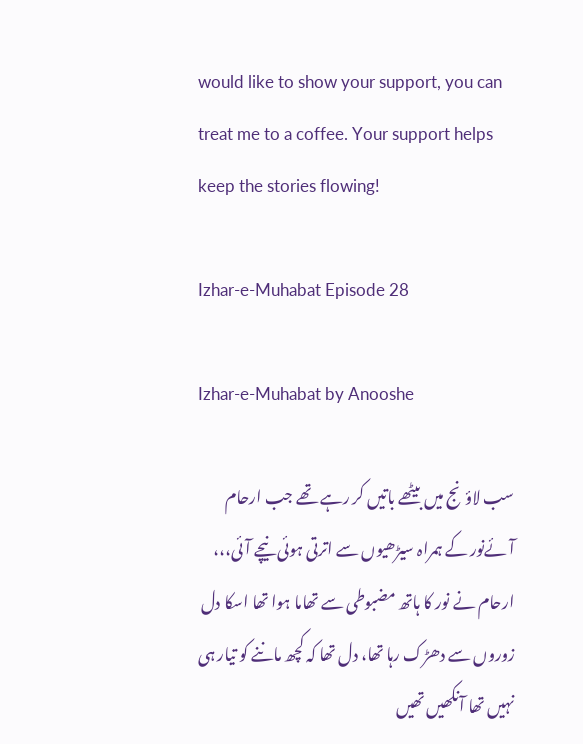would like to show your support, you can treat me to a coffee. Your support helps keep the stories flowing!

Izhar-e-Muhabat Episode 28

Izhar-e-Muhabat by Anooshe

سب لاؤنج میں بیٹھے باتیں کر رہے تھے جب ارحام آئےنور کے ہمراہ سیڑھیوں سے اترتی ہوئی نیچے آئی،،، ارحام نے نور کا ہاتھ مضبوطی سے تھاما ہوا تھا اسکا دل زوروں سے دھڑک رہا تھا، دل تھا کہ کچھ ماننے کو تیار ہی نہیں تھا آنکھیں تھیں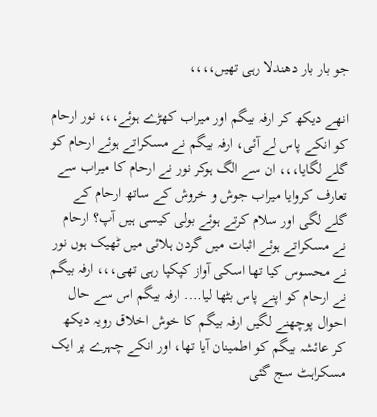جو بار بار دھندلا رہی تھیں،،،،

انھے دیکھ کر ارفہ بیگم اور میراب کھڑے ہوئے،،، نور ارحام کو انکے پاس لے آئی، ارفہ بیگم نے مسکراتے ہوئے ارحام کو گلے لگایا،،، ان سے الگ ہوکر نور نے ارحام کا میراب سے تعارف کروایا میراب جوش و خروش کے ساتھ ارحام کے گلے لگی اور سلام کرتے ہوئے بولی کیسی ہیں آپ؟ ارحام نے مسکراتے ہوئے اثبات میں گردن ہلائی میں ٹھیک ہوں نور نے محسوس کیا تھا اسکی آواز کپکپا رہی تھی،،، ارفہ بیگم نے ارحام کو اپنے پاس بٹھا لیا…. ارفہ بیگم اس سے حال احوال پوچھنے لگیں ارفہ بیگم کا خوش اخلاق رویہ دیکھ کر عائشہ بیگم کو اطمینان آیا تھا، اور انکے چہرے پر ایک مسکراہٹ سج گئی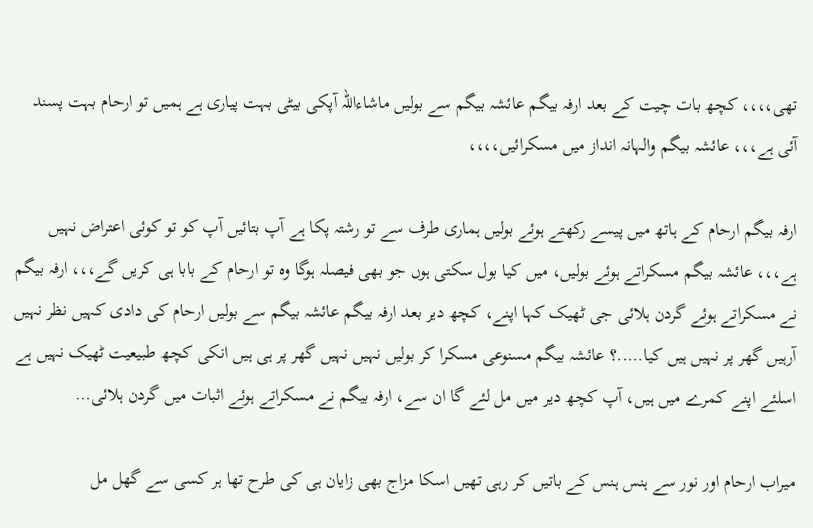تھی،،،، کچھ بات چیت کے بعد ارفہ بیگم عائشہ بیگم سے بولیں ماشاءاللہ آپکی بیٹی بہت پیاری ہے ہمیں تو ارحام بہت پسند آئی ہے،،، عائشہ بیگم والہانہ انداز میں مسکرائیں،،،،

ارفہ بیگم ارحام کے ہاتھ میں پیسے رکھتے ہوئے بولیں ہماری طرف سے تو رشتہ پکا ہے آپ بتائیں آپ کو تو کوئی اعتراض نہیں ہے،،، عائشہ بیگم مسکراتے ہوئے بولیں، میں کیا بول سکتی ہوں جو بھی فیصلہ ہوگا وہ تو ارحام کے بابا ہی کریں گے،،، ارفہ بیگم نے مسکراتے ہوئے گردن ہلائی جی ٹھیک کہا اپنے، کچھ دیر بعد ارفہ بیگم عائشہ بیگم سے بولیں ارحام کی دادی کہیں نظر نہیں آرہیں گھر پر نہیں ہیں کیا…..؟ عائشہ بیگم مسنوعی مسکرا کر بولیں نہیں نہیں گھر پر ہی ہیں انکی کچھ طبیعیت ٹھیک نہیں ہے اسلئے اپنے کمرے میں ہیں، آپ کچھ دیر میں مل لئے گا ان سے، ارفہ بیگم نے مسکراتے ہوئے اثبات میں گردن ہلائی…

میراب ارحام اور نور سے ہنس ہنس کے باتیں کر رہی تھیں اسکا مزاج بھی زایان ہی کی طرح تھا ہر کسی سے گھل مل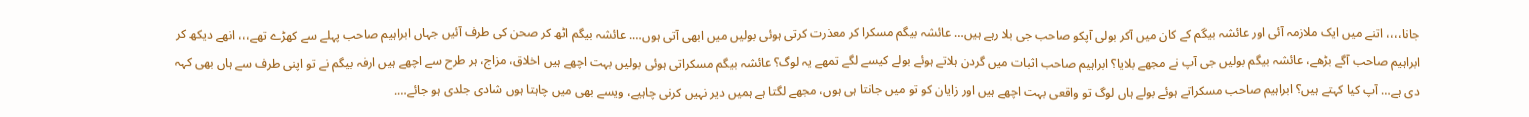جانا،،،، اتنے میں ایک ملازمہ آئی اور عائشہ بیگم کے کان میں آکر بولی آپکو صاحب جی بلا رہے ہیں… عائشہ بیگم مسکرا کر معذرت کرتی ہوئی بولیں میں ابھی آتی ہوں…. عائشہ بیگم اٹھ کر صحن کی طرف آئیں جہاں ابراہیم صاحب پہلے سے کھڑے تھے،،، انھے دیکھ کر ابراہیم صاحب آگے بڑھے، عائشہ بیگم بولیں جی آپ نے مجھے بلایا؟ ابراہیم صاحب اثبات میں گردن ہلاتے ہوئے بولے کیسے لگے تمھے یہ لوگ؟ عائشہ بیگم مسکراتی ہوئی بولیں بہت اچھے ہیں اخلاق، مزاج، ہر طرح سے اچھے ہیں ارفہ بیگم نے تو اپنی طرف سے ہاں بھی کہہ دی ہے… آپ کیا کہتے ہیں؟ ابراہیم صاحب مسکراتے ہوئے بولے ہاں لوگ تو واقعی بہت اچھے ہیں اور زایان کو تو میں جانتا ہی ہوں، مجھے لگتا ہے ہمیں دیر نہیں کرنی چاہیے، ویسے بھی میں چاہتا ہوں شادی جلدی ہو جائے….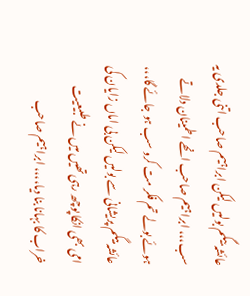عائشہ بیگم بولیں لیکن ابراہیم صاحب اتنی جلدی یہ سب،،، ابراہیم صاحب انھے اطمینان دلاتے ہوئے بولے تم فکر مت کرو سب ہو جائے گا،،، عائشہ بیگم پریشانی سے بولیں لیکن بی اماں زایان کی امی بھی انکا پوچھ رہی تھیں میں نے طبیعیت خراب کا بہانا بنا دیا،،،، ابراہیم صاحب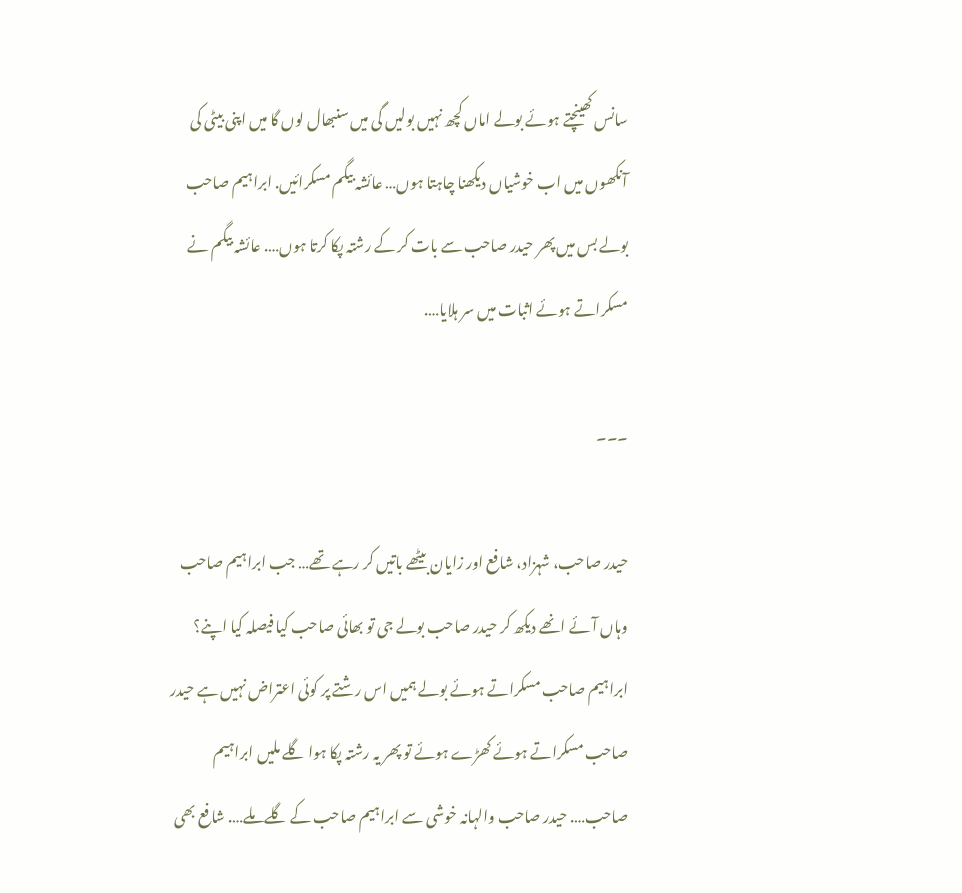سانس کھینچتے ہوئے بولے اماں کچھ نہیں بولیں گی میں سنبھال لوں گا میں اپنی بیٹی کی آنکھوں میں اب خوشیاں دیکھنا چاہتا ہوں… عائشہ بیگم مسکرائیں. ابراہیم صاحب بولے بس میں پھر حیدر صاحب سے بات کر کے رشتہ پکا کرتا ہوں…. عائشہ بیگم نے مسکراتے ہوئے اثبات میں سر ہلایا….

۔۔۔

حیدر صاحب، شہزاد، شافع اور زایان بیٹھے باتیں کر رہے تھے… جب ابراہیم صاحب وہاں آئے انھے دیکھ کر حیدر صاحب بولے جی تو بھائی صاحب کیا فیصلہ کیا اپنے؟ ابراہیم صاحب مسکراتے ہوئے بولے ہمیں اس رشتے پر کوئی اعتراض نہیں ہے حیدر صاحب مسکراتے ہوئے کھڑے ہوئے تو پھر یہ رشتہ پکا ہوا گلے ملیں ابراہیم صاحب…. حیدر صاحب والہانہ خوشی سے ابراہیم صاحب کے گلے ملے…. شافع بھی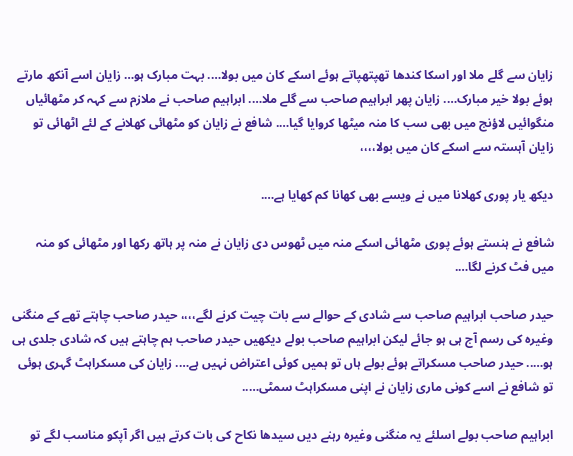زایان سے گلے ملا اور اسکا کندھا تھپتھپاتے ہوئے اسکے کان میں بولا…. بہت مبارک ہو… زایان اسے آنکھ مارتے ہوئے بولا خیر مبارک…. زایان پھر ابراہیم صاحب سے گلے ملا…. ابراہیم صاحب نے ملازم سے کہہ کر مٹھائیاں منگوائیں لاؤنج میں بھی سب کا منہ میٹھا کروایا گیا…. شافع نے زایان کو مٹھائی کھلانے کے لئے اٹھائی تو زایان آہستہ سے اسکے کان میں بولا،،،،

دیکھ یار پوری کھلانا میں نے ویسے بھی کھانا کم کھایا ہے….

شافع نے ہنستے ہوئے پوری مٹھائی اسکے منہ میں ٹھوس دی زایان نے منہ پر ہاتھ رکھا اور مٹھائی کو منہ میں فٹ کرنے لگا….

حیدر صاحب ابراہیم صاحب سے شادی کے حوالے سے بات چیت کرنے لگے،،،، حیدر صاحب چاہتے تھے کے منگنی وغیرہ کی رسم آج ہی ہو جائے لیکن ابراہیم صاحب بولے دیکھیں حیدر صاحب ہم چاہتے ہیں کہ شادی جلدی ہی ہو….. حیدر صاحب مسکراتے ہوئے بولے ہاں تو ہمیں کوئی اعتراض نہیں ہے…. زایان کی مسکراہٹ گہری ہوئی تو شافع نے اسے کونی ماری زایان نے اپنی مسکراہٹ سمٹی…..

ابراہیم صاحب بولے اسلئے یہ منگنی وغیرہ رہنے دیں سیدھا نکاح کی بات کرتے ہیں اگر آپکو مناسب لگے تو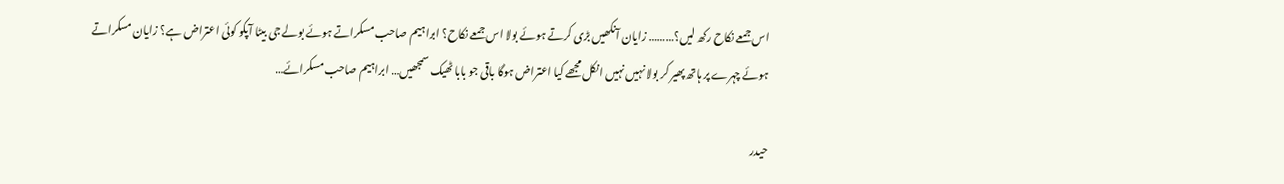اس جمعے نکاح رکھ لیں؟……… زایان آنکھیں بڑی کرتے ہوئے بولا اس جمعے نکاح؟ ابراہیم صاحب مسکراتے ہوئے بولے جی بیٹا آپکو کوئی اعتراض ہے؟ زایان مسکراتے ہوئے چہرے پر ہاتھ پھیر کر بولا نہیں نہیں انکل مجھے کیا اعتراض ہوگا باقی جو بابا ٹھیک سمجھیں… ابراہیم صاحب مسکرائے…

حیدر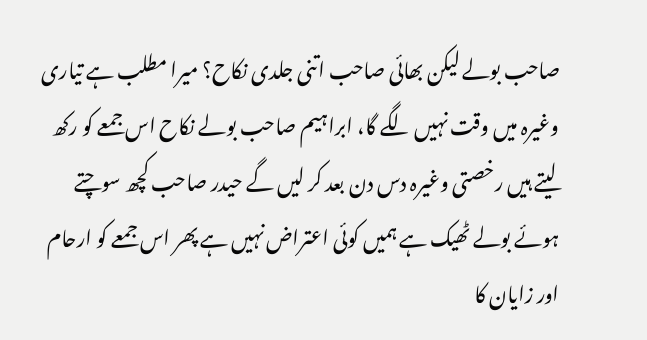صاحب بولے لیکن بھائی صاحب اتنی جلدی نکاح؟ میرا مطلب ہے تیاری وغیرہ میں وقت نہیں لگے گا، ابراہیم صاحب بولے نکاح اس جمعے کو رکھ لیتے ہیں رخصتی وغیرہ دس دن بعد کر لیں گے حیدر صاحب کچھ سوچتے ہوئے بولے ٹھیک ہے ہمیں کوئی اعتراض نہیں ہے پھر اس جمعے کو ارحام اور زایان کا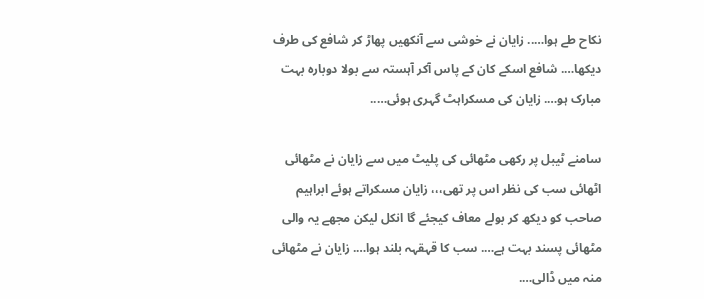نکاح طے ہوا….. زایان نے خوشی سے آنکھیں پھاڑ کر شافع کی طرف دیکھا…. شافع اسکے کان کے پاس آکر آہستہ سے بولا دوبارہ بہت مبارک ہو…. زایان کی مسکراہٹ گہری ہوئی…..

سامنے ٹیبل پر رکھی مٹھائی کی پلیٹ میں سے زایان نے مٹھائی اٹھائی سب کی نظر اس پر تھی،،، زایان مسکراتے ہوئے ابراہیم صاحب کو دیکھ کر بولے معاف کیجئے گا انکل لیکن مجھے یہ والی مٹھائی پسند بہت ہے…. سب کا قہقہہ بلند ہوا…. زایان نے مٹھائی منہ میں ڈالی….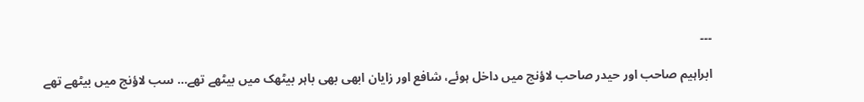۔۔۔

ابراہیم صاحب اور حیدر صاحب لاؤنج میں داخل ہوئے، شافع اور زایان ابھی بھی باہر بیٹھک میں بیٹھے تھے… سب لاؤنج میں بیٹھے تھے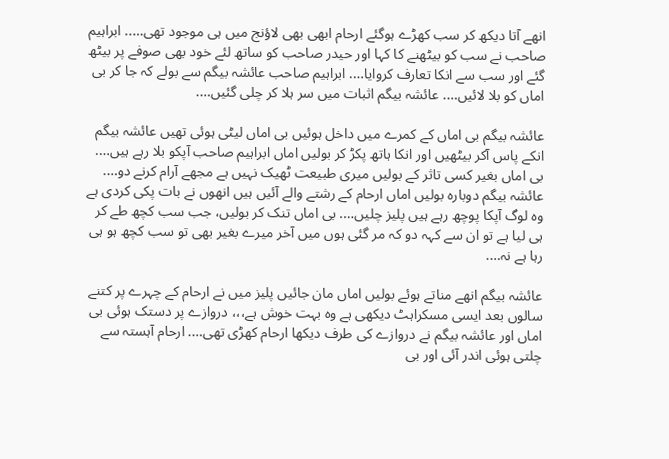انھے آتا دیکھ کر سب کھڑے ہوگئے ارحام ابھی بھی لاؤنج میں ہی موجود تھی….. ابراہیم صاحب نے سب کو بیٹھنے کا کہا اور حیدر صاحب کو ساتھ لئے خود بھی صوفے پر بیٹھ گئے اور سب سے انکا تعارف کروایا…. ابراہیم صاحب عائشہ بیگم سے بولے کہ جا کر بی اماں کو بلا لائیں…. عائشہ بیگم اثبات میں سر ہلا کر چلی گئیں….

عائشہ بیگم بی اماں کے کمرے میں داخل ہوئیں بی اماں لیٹی ہوئی تھیں عائشہ بیگم انکے پاس آکر بیٹھیں اور انکا ہاتھ پکڑ کر بولیں اماں ابراہیم صاحب آپکو بلا رہے ہیں…. بی اماں بغیر کسی تاثر کے بولیں میری طبیعت ٹھیک نہیں ہے مجھے آرام کرنے دو…. عائشہ بیگم دوبارہ بولیں اماں ارحام کے رشتے والے آئیں ہیں انھوں نے بات پکی کردی ہے وہ لوگ آپکا پوچھ رہے ہیں پلیز چلیں…. بی اماں تنک کر بولیں، جب سب کچھ طے کر ہی لیا ہے تو ان سے کہہ دو کہ مر گئی ہوں میں آخر میرے بغیر بھی تو سب کچھ ہو ہی رہا ہے نہ….

عائشہ بیگم انھے مناتے ہوئے بولیں اماں مان جائیں پلیز میں نے ارحام کے چہرے پر کتنے سالوں بعد ایسی مسکراہٹ دیکھی ہے وہ بہت خوش ہے،،، دروازے پر دستک ہوئی بی اماں اور عائشہ بیگم نے دروازے کی طرف دیکھا ارحام کھڑی تھی…. ارحام آہستہ سے چلتی ہوئی اندر آئی اور بی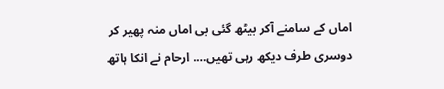اماں کے سامنے آکر بیٹھ گئی بی اماں منہ پھیر کر دوسری طرف دیکھ رہی تھیں…. ارحام نے انکا ہاتھ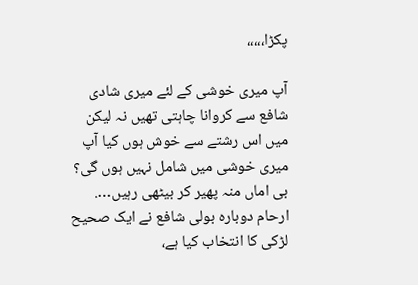پکڑا،،،،،

آپ میری خوشی کے لئے میری شادی شافع سے کروانا چاہتی تھیں نہ لیکن میں اس رشتے سے خوش ہوں کیا آپ میری خوشی میں شامل نہیں ہوں گی؟ بی اماں منہ پھیر کر بیٹھی رہیں…. ارحام دوبارہ بولی شافع نے ایک صحیح لڑکی کا انتخاب کیا ہے،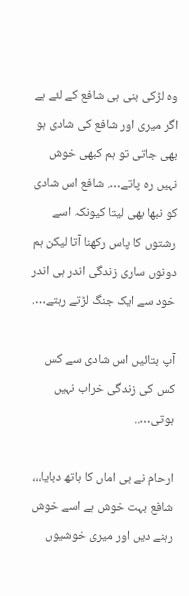وہ لڑکی بنی ہی شافع کے لئے ہے اگر میری اور شافع کی شادی ہو بھی جاتی تو ہم کبھی خوش نہیں رہ پاتے…. شافع اس شادی کو نبھا بھی لیتا کیونکہ اسے رشتوں کا پاس رکھنا آتا لیکن ہم دونوں ساری زندگی اندر ہی اندر خود سے ایک جنگ لڑتے رہتے….

آپ بتائیں اس شادی سے کس کس کی زندگی خراب نہیں ہوتی…..

ارحام نے بی اماں کا ہاتھ دبایا،،، شافع بہت خوش ہے اسے خوش رہنے دیں اور میری خوشیوں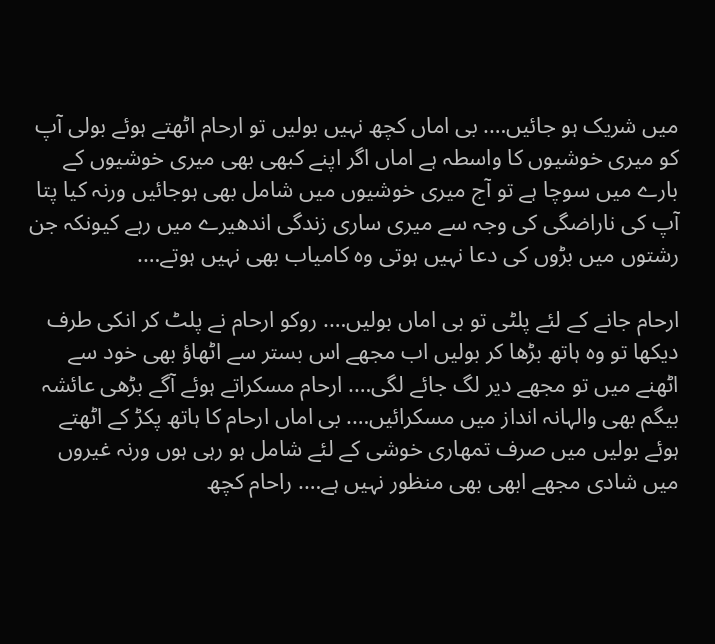میں شریک ہو جائیں…. بی اماں کچھ نہیں بولیں تو ارحام اٹھتے ہوئے بولی آپ کو میری خوشیوں کا واسطہ ہے اماں اگر اپنے کبھی بھی میری خوشیوں کے بارے میں سوچا ہے تو آج میری خوشیوں میں شامل بھی ہوجائیں ورنہ کیا پتا آپ کی ناراضگی کی وجہ سے میری ساری زندگی اندھیرے میں رہے کیونکہ جن رشتوں میں بڑوں کی دعا نہیں ہوتی وہ کامیاب بھی نہیں ہوتے….

ارحام جانے کے لئے پلٹی تو بی اماں بولیں…. روکو ارحام نے پلٹ کر انکی طرف دیکھا تو وہ ہاتھ بڑھا کر بولیں اب مجھے اس بستر سے اٹھاؤ بھی خود سے اٹھنے میں تو مجھے دیر لگ جائے لگی…. ارحام مسکراتے ہوئے آگے بڑھی عائشہ بیگم بھی والہانہ انداز میں مسکرائیں…. بی اماں ارحام کا ہاتھ پکڑ کے اٹھتے ہوئے بولیں میں صرف تمھاری خوشی کے لئے شامل ہو رہی ہوں ورنہ غیروں میں شادی مجھے ابھی بھی منظور نہیں ہے…. راحام کچھ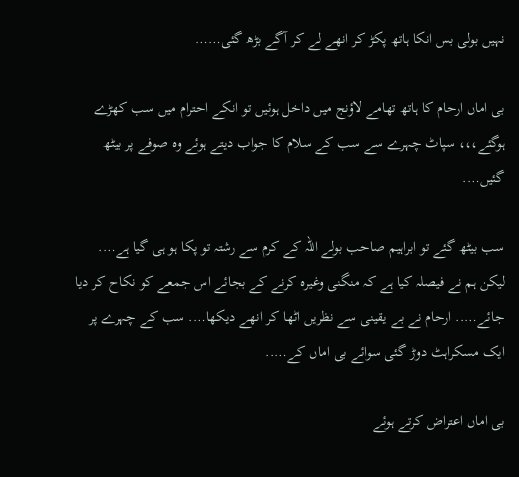نہیں بولی بس انکا ہاتھ پکڑ کر انھے لے کر آگے بڑھ گئی……

بی اماں ارحام کا ہاتھ تھامے لاؤنج میں داخل ہوئیں تو انکے احترام میں سب کھڑے ہوگئے،،، سپاٹ چہرے سے سب کے سلام کا جواب دیتے ہوئے وہ صوفے پر بیٹھ گئیں….

سب بیٹھ گئے تو ابراہیم صاحب بولے اللہ کے کرم سے رشتہ تو پکا ہو ہی گیا ہے…. لیکن ہم نے فیصلہ کیا ہے کہ منگنی وغیرہ کرنے کے بجائے اس جمعے کو نکاح کر دیا جائے….. ارحام نے بے یقینی سے نظریں اٹھا کر انھے دیکھا…. سب کے چہرے پر ایک مسکراہٹ دوڑ گئی سوائے بی اماں کے…..

بی اماں اعتراض کرتے ہوئے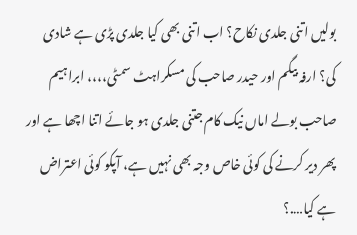بولیں اتنی جلدی نکاح؟ اب اتنی بھی کیا جلدی پڑی ہے شادی کی؟ ارفہ بیگم اور حیدر صاحب کی مسکراہٹ سمٹی،،،، ابراہیم صاحب بولے اماں نیک کام جتنی جلدی ہو جائے اتنا اچھا ہے اور پھر دیر کرنے کی کوئی خاص وجہ بھی نہیں ہے، آپکو کوئی اعتراض ہے کیا….؟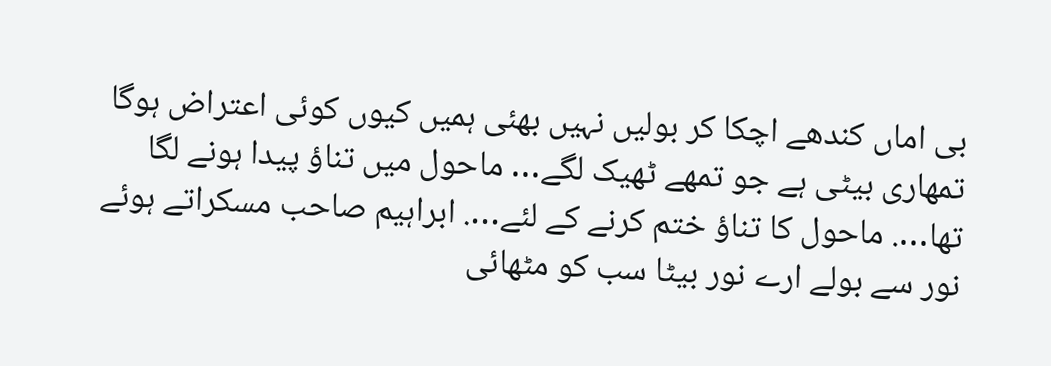بی اماں کندھے اچکا کر بولیں نہیں بھئی ہمیں کیوں کوئی اعتراض ہوگا تمھاری بیٹی ہے جو تمھے ٹھیک لگے… ماحول میں تناؤ پیدا ہونے لگا تھا…. ماحول کا تناؤ ختم کرنے کے لئے…. ابراہیم صاحب مسکراتے ہوئے نور سے بولے ارے نور بیٹا سب کو مٹھائی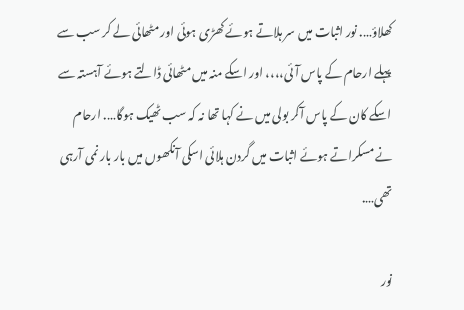کھلاؤ…. نور اثبات میں سر ہلاتے ہوئے کھڑی ہوئی اور مٹھائی لے کر سب سے پہلے ارحام کے پاس آئی،،،، اور اسکے منہ میں مٹھائی ڈالتے ہوئے آہستہ سے اسکے کان کے پاس آکر بولی میں نے کہا تھا نہ کہ سب ٹھیک ہوگا…. ارحام نے مسکراتے ہوئے اثبات میں گردن ہلائی اسکی آنکھوں میں بار بار نمی آرہی تھی….

نور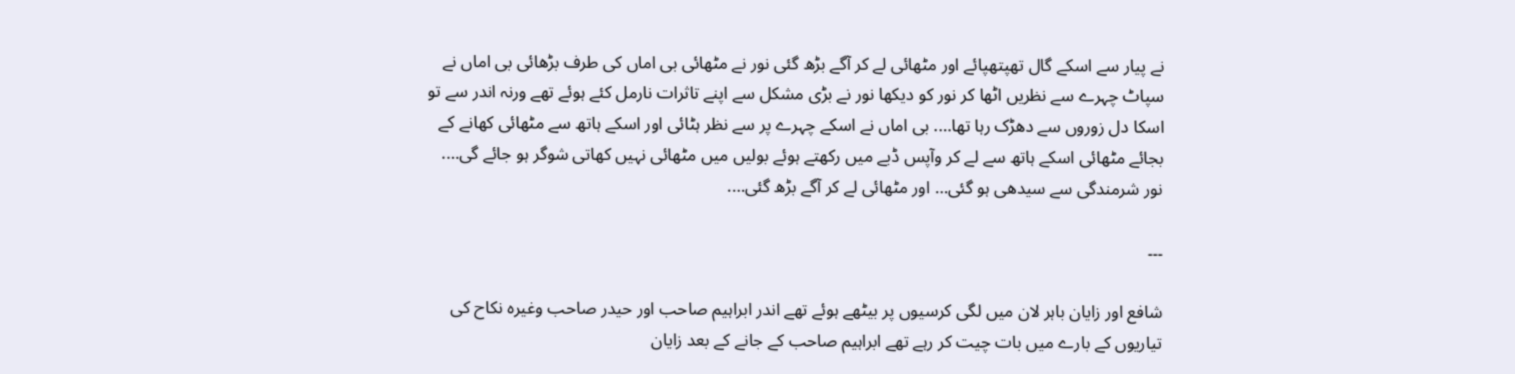نے پیار سے اسکے گال تھپتھپائے اور مٹھائی لے کر آگے بڑھ گئی نور نے مٹھائی بی اماں کی طرف بڑھائی بی اماں نے سپاٹ چہرے سے نظریں اٹھا کر نور کو دیکھا نور نے بڑی مشکل سے اپنے تاثرات نارمل کئے ہوئے تھے ورنہ اندر سے تو اسکا دل زوروں سے دھڑک رہا تھا…. بی اماں نے اسکے چہرے پر سے نظر ہٹائی اور اسکے ہاتھ سے مٹھائی کھانے کے بجائے مٹھائی اسکے ہاتھ سے لے کر وآپس ڈبے میں رکھتے ہوئے بولیں میں مٹھائی نہیں کھاتی شوگر ہو جائے گی…. نور شرمندگی سے سیدھی ہو گئی… اور مٹھائی لے کر آگے بڑھ گئی….

۔۔۔

شافع اور زایان باہر لان میں لگی کرسیوں پر بیٹھے ہوئے تھے اندر ابراہیم صاحب اور حیدر صاحب وغیرہ نکاح کی تیاریوں کے بارے میں بات چیت کر رہے تھے ابراہیم صاحب کے جانے کے بعد زایان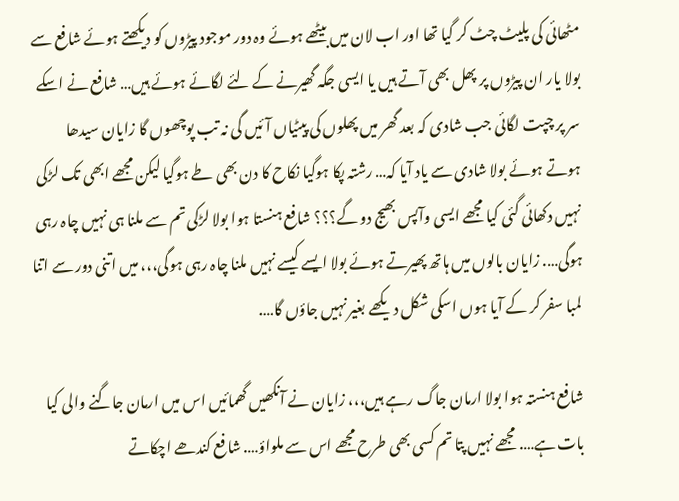مٹھائی کی پلیٹ چٹ کر گیا تھا اور اب لان میں بیٹھے ہوئے وہ دور موجود پیڑوں کو دیکھتے ہوئے شافع سے بولا یار ان پیڑوں پر پھل بھی آتے ہیں یا ایسی جگہ گھیرنے کے لئے لگائے ہوئے ہیں… شافع نے اسکے سر پر چپت لگائی جب شادی کہ بعد گھر میں پھلوں کی پیٹیاں آئیں گی نہ تب پوچھوں گا زایان سیدھا ہوتے ہوئے بولا شادی سے یاد آیا کہ… رشتہ پکا ہوگیا نکاح کا دن بھی طے ہوگیا لیکن مجھے ابھی تک لڑکی نہیں دکھائی گئی کیا مجھے ایسی وآپس بھیج دو گے؟؟؟ شافع ہنستا ہوا بولا لڑکی تم سے ملنا ہی نہیں چاہ رہی ہوگی…. زایان بالوں میں ہاتھ پھیرتے ہوئے بولا ایسے کیسے نہیں ملنا چاہ رہی ہوگی،،، میں اتنی دور سے اتنا لمبا سفر کر کے آیا ہوں اسکی شکل دیکھے بغیر نہیں جاؤں گا….

شافع ہنستہ ہوا بولا ارمان جاگ رہے ہیں،،، زایان نے آنکھیں گھمائیں اس میں ارمان جاگنے والی کیا بات ہے…. مجھے نہیں پتا تم کسی بھی طرح مجھے اس سے ملواؤ…. شافع کندھے اچکاتے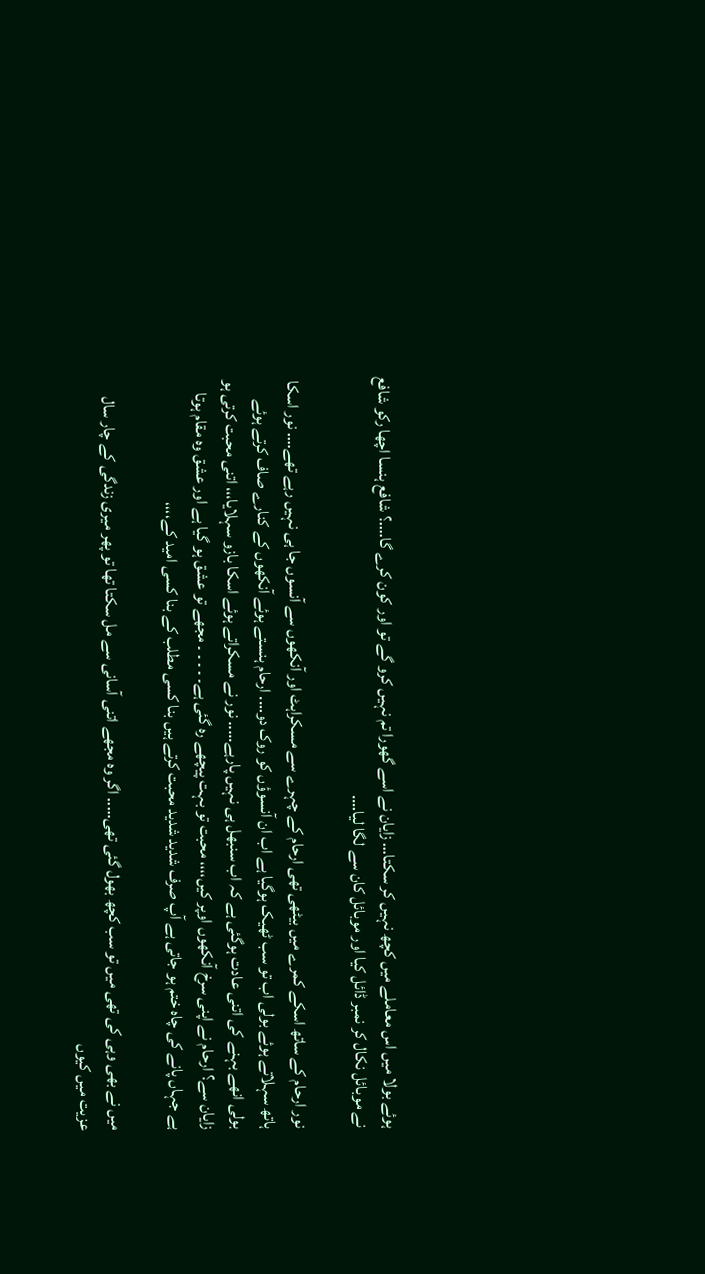ہوئے بولا میں اس معاملے میں کچھ نہیں کر سکتا… زایان نے اسے گھورا تم نہیں کرو گے تو اور کون کرے گا….؟ شافع ہنسا اچھا رکو شافع نے موبائل نکال کر نمبر ڈائل کیا اور موبائل کان سے لگا لیا….

نور ارحام کے ساتھ اسکے کمرے میں بیٹھی تھی ارحام کے چہرے سے مسکراہٹ اور آنکھوں سے آنسوں جا ہی نہیں رہے تھے…. نور اسکا ہاتھ سہلاتے ہوئے بولی اب تو سب ٹھیک ہوگیا ہے اب ان آنسوؤں کو روک دو…. ارحام ہنستے ہوئے آنکھوں کے کنارے صاف کرتے ہوئے بولی انھے بہنے کی اتنی عادت ہوگئی ہے کہ اب سنبھل ہی نہیں پارہے….. نور نے مسکراتے ہوئے اسکا بازو سہلایا،،، اتنی محبت کرتی ہو زایان سے؟ ارحام نے اپنی سرخ آنکھوں اوپر کیں،،،، محبت تو بہت پیچھے رہ گئی ہے۔ ۔ ۔ ۔ ۔ مجھے تو عشق ہو گیا ہے اور عشق وہ مقام ہوتا ہے جہاں پانے کی چاہ ختم ہو جاتی ہے آپ صرف شدید شدید محبت کرتے ہیں بنا کسی مطلب کے بنا کسی امید کے،،،،

میں نے بھی وہی کی تھی میں تو سب کچھ بھول گئی تھی….. اگر وہ مجھے اتنی آسانی سے مل سکتا تھا تو پھر میری زندگی کے چار سال عزیت میں کیوں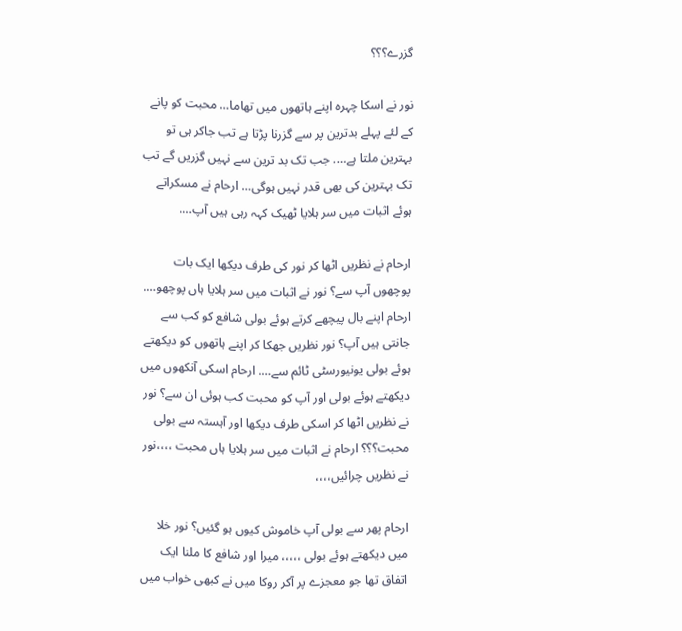گزرے؟؟؟

نور نے اسکا چہرہ اپنے ہاتھوں میں تھاما… محبت کو پانے کے لئے پہلے بدترین پر سے گزرنا پڑتا ہے تب جاکر ہی تو بہترین ملتا ہے…. جب تک بد ترین سے نہیں گزریں گے تب تک بہترین کی بھی قدر نہیں ہوگی… ارحام نے مسکراتے ہوئے اثبات میں سر ہلایا ٹھیک کہہ رہی ہیں آپ….

ارحام نے نظریں اٹھا کر نور کی طرف دیکھا ایک بات پوچھوں آپ سے؟ نور نے اثبات میں سر ہلایا ہاں پوچھو…. ارحام اپنے بال پیچھے کرتے ہوئے بولی شافع کو کب سے جانتی ہیں آپ؟ نور نظریں جھکا کر اپنے ہاتھوں کو دیکھتے ہوئے بولی یونیورسٹی ٹائم سے…. ارحام اسکی آنکھوں میں دیکھتے ہوئے بولی اور آپ کو محبت کب ہوئی ان سے؟ نور نے نظریں اٹھا کر اسکی طرف دیکھا اور آہستہ سے بولی محبت؟؟؟ ارحام نے اثبات میں سر ہلایا ہاں محبت ،،،،نور نے نظریں چرائیں،،،،

ارحام پھر سے بولی آپ خاموش کیوں ہو گئیں؟ نور خلا میں دیکھتے ہوئے بولی ،،،،، میرا اور شافع کا ملنا ایک اتفاق تھا جو معجزے پر آکر روکا میں نے کبھی خواب میں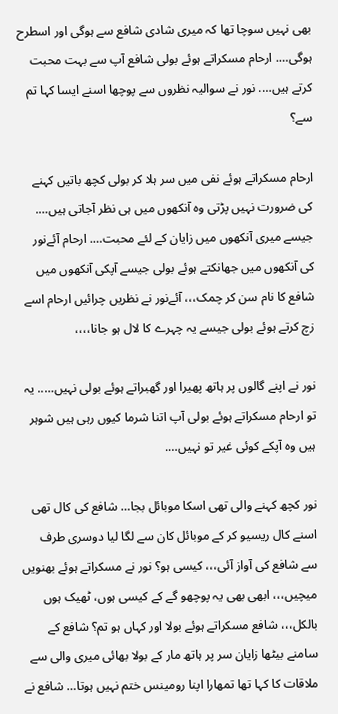بھی نہیں سوچا تھا کہ میری شادی شافع سے ہوگی اور اسطرح ہوگی…. ارحام مسکراتے ہوئے بولی شافع آپ سے بہت محبت کرتے ہیں…. نور نے سوالیہ نظروں سے پوچھا اسنے ایسا کہا تم سے؟

ارحام مسکراتے ہوئے نفی میں سر ہلا کر بولی کچھ باتیں کہنے کی ضرورت نہیں پڑتی وہ آنکھوں میں ہی نظر آجاتی ہیں…. جیسے میری آنکھوں میں زایان کے لئے محبت…. ارحام آئےنور کی آنکھوں میں جھانکتے ہوئے بولی جیسے آپکی آنکھوں میں شافع کا نام سن کر چمک،،، آئےنور نے نظریں چرائیں ارحام اسے زچ کرتے ہوئے بولی جیسے یہ چہرے کا لال ہو جانا،،،،

نور نے اپنے گالوں پر ہاتھ پھیرا اور گھبراتے ہوئے بولی نہیں….. یہ تو ارحام مسکراتے ہوئے بولی آپ اتنا شرما کیوں رہی ہیں شوہر ہیں وہ آپکے کوئی غیر تو نہیں….

نور کچھ کہنے والی تھی اسکا موبائل بجا… شافع کی کال تھی اسنے کال ریسیو کر کے موبائل کان سے لگا لیا دوسری طرف سے شافع کی آواز آئی،،، کیسی ہو؟ نور نے مسکراتے ہوئے بھنویں میچیں،،، ابھی بھی یہ پوچھو گے کے کیسی ہوں، ٹھیک ہوں بالکل،،، شافع مسکراتے ہوئے بولا اور کہاں ہو تم؟ شافع کے سامنے بیٹھا زایان سر پر ہاتھ مار کے بولا بھائی میری والی سے ملاقات کا کہا تھا تمھارا اپنا رومینس ختم نہیں ہوتا… شافع نے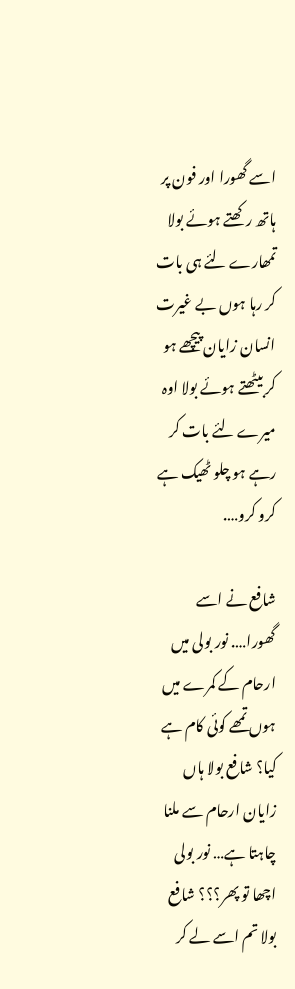اسے گھورا اور فون پر ہاتھ رکھتے ہوئے بولا تمھارے لئے ہی بات کر رہا ہوں بے غیرت انسان زایان پیچھے ہو کر بیٹھتے ہوئے بولا اوہ میرے لئے بات کر رہے ہو چلو ٹھیک ہے کرو کرو….

شافع نے اسے گھورا…. نور بولی میں ارحام کے کمرے میں ہوں تمھے کوئی کام ہے کیا؟ شافع بولا ہاں زایان ارحام سے ملنا چاہتا ہے… نور بولی اچھا تو پھر؟؟؟ شافع بولا تم اسے لے کر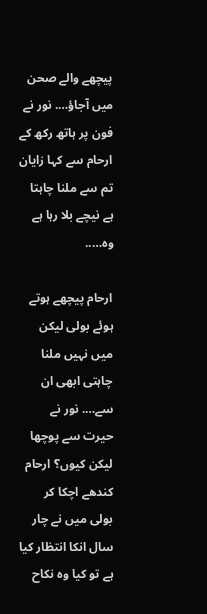پیچھے والے صحن میں آجاؤ…. نور نے فون پر ہاتھ رکھ کے ارحام سے کہا زایان تم سے ملنا چاہتا ہے نیچے بلا رہا ہے وہ…..

ارحام پیچھے ہوتے ہوئے بولی لیکن میں نہیں ملنا چاہتی ابھی ان سے…. نور نے حیرت سے پوچھا لیکن کیوں؟ ارحام کندھے اچکا کر بولی میں نے چار سال انکا انتظار کیا ہے تو کیا وہ نکاح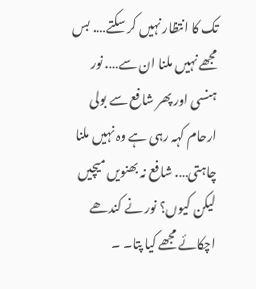تک کا انتظار نہیں کر سکتے…. بس مجھے نہیں ملنا ان سے…. نور ہنسی اور پھر شافع سے بولی ارحام کہہ رہی ہے وہ نہیں ملنا چاہتی…. شافع نہ بھنویں میچیں لیکن کیوں؟ نور نے کندھے اچکائے مجھے کیا پتا۔ ۔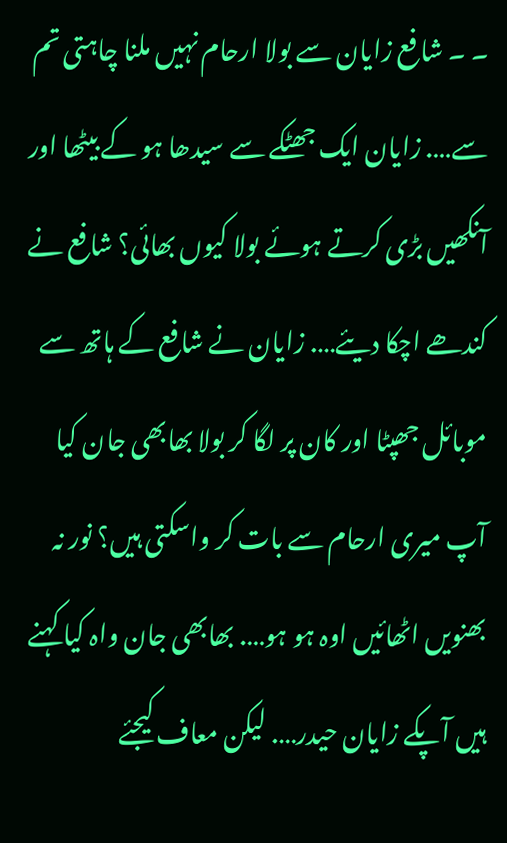۔ ۔ شافع زایان سے بولا ارحام نہیں ملنا چاہتی تم سے…. زایان ایک جھٹکے سے سیدھا ہو کے بیٹھا اور آنکھیں بڑی کرتے ہوئے بولا کیوں بھائی؟ شافع نے کندھے اچکا دیئے…. زایان نے شافع کے ہاتھ سے موبائل جھپٹا اور کان پر لگا کر بولا بھابھی جان کیا آپ میری ارحام سے بات کر واسکتی ہیں؟ نور نہ بھنویں اٹھائیں اوہ ہو ہو…. بھابھی جان واہ کیا کہنے ہیں آپکے زایان حیدر…. لیکن معاف کیجئے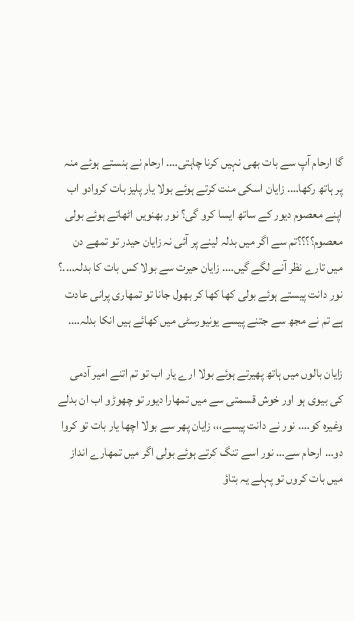گا ارحام آپ سے بات بھی نہیں کرنا چاہتی…. ارحام نے ہنستے ہوئے منہ پر ہاتھ رکھا…. زایان اسکی منت کرتے ہوئے بولا یار پلیز بات کروادو اب اپنے معصوم دیور کے ساتھ ایسا کرو گی؟ نور بھنویں اٹھاتے ہوئے بولی معصوم؟؟؟؟تم سے اگر میں بدلہ لینے پر آئی نہ زایان حیدر تو تمھے دن میں تارے نظر آنے لگے گیں…. زایان حیرت سے بولا کس بات کا بدلہ….؟ نور دانت پیستے ہوئے بولی کھا کھا کر بھول جانا تو تمھاری پرانی عادت ہے تم نے مجھ سے جتنے پیسے یونیورسٹی میں کھائے ہیں انکا بدلہ….

زایان بالوں میں ہاتھ پھیرتے ہوئے بولا ارے یار اب تو تم اتنے امیر آدمی کی بیوی ہو اور خوش قسمتی سے میں تمھارا دیور تو چھوڑو اب ان بدلے وغیرہ کو…. نور نے دانت پیسے،،، زایان پھر سے بولا اچھا یار بات تو کروا دو… ارحام سے… نور اسے تنگ کرتے ہوئے بولی اگر میں تمھارے انداز میں بات کروں تو پہلے یہ بتاؤ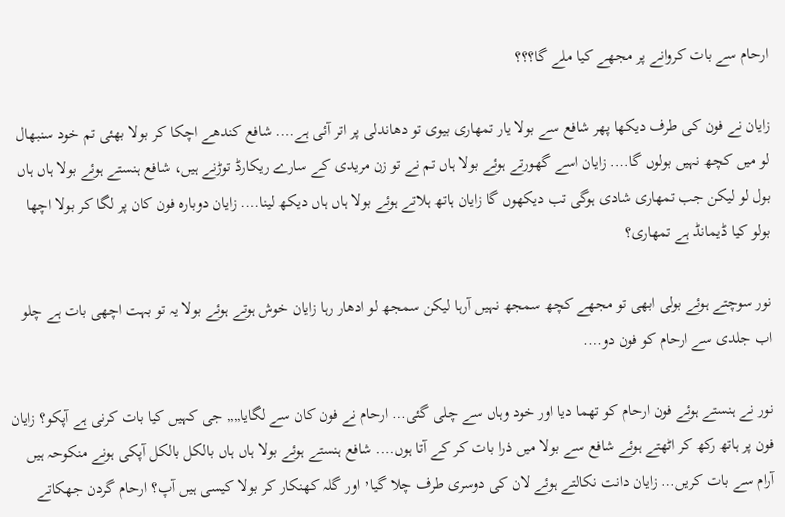ارحام سے بات کروانے پر مجھے کیا ملے گا؟؟؟

زایان نے فون کی طرف دیکھا پھر شافع سے بولا یار تمھاری بیوی تو دھاندلی پر اتر آئی ہے…. شافع کندھے اچکا کر بولا بھئی تم خود سنبھال لو میں کچھ نہیں بولوں گا…. زایان اسے گھورتے ہوئے بولا ہاں تم نے تو زن مریدی کے سارے ریکارڈ توڑنے ہیں، شافع ہنستے ہوئے بولا ہاں ہاں بول لو لیکن جب تمھاری شادی ہوگی تب دیکھوں گا زایان ہاتھ ہلاتے ہوئے بولا ہاں ہاں دیکھ لینا…. زایان دوبارہ فون کان پر لگا کر بولا اچھا بولو کیا ڈیمانڈ ہے تمھاری؟

نور سوچتے ہوئے بولی ابھی تو مجھے کچھ سمجھ نہیں آرہا لیکن سمجھ لو ادھار رہا زایان خوش ہوتے ہوئے بولا یہ تو بہت اچھی بات ہے چلو اب جلدی سے ارحام کو فون دو….

نور نے ہنستے ہوئے فون ارحام کو تھما دیا اور خود وہاں سے چلی گئی… ارحام نے فون کان سے لگایا,,,, جی کہیں کیا بات کرنی ہے آپکو؟ زایان فون پر ہاتھ رکھ کر اٹھتے ہوئے شافع سے بولا میں ذرا بات کر کے آتا ہوں…. شافع ہنستے ہوئے بولا ہاں ہاں بالکل بالکل آپکی ہونے منکوحہ ہیں آرام سے بات کریں… زایان دانت نکالتے ہوئے لان کی دوسری طرف چلا گیا٬ اور گلہ کھنکار کر بولا کیسی ہیں آپ؟ ارحام گردن جھکاتے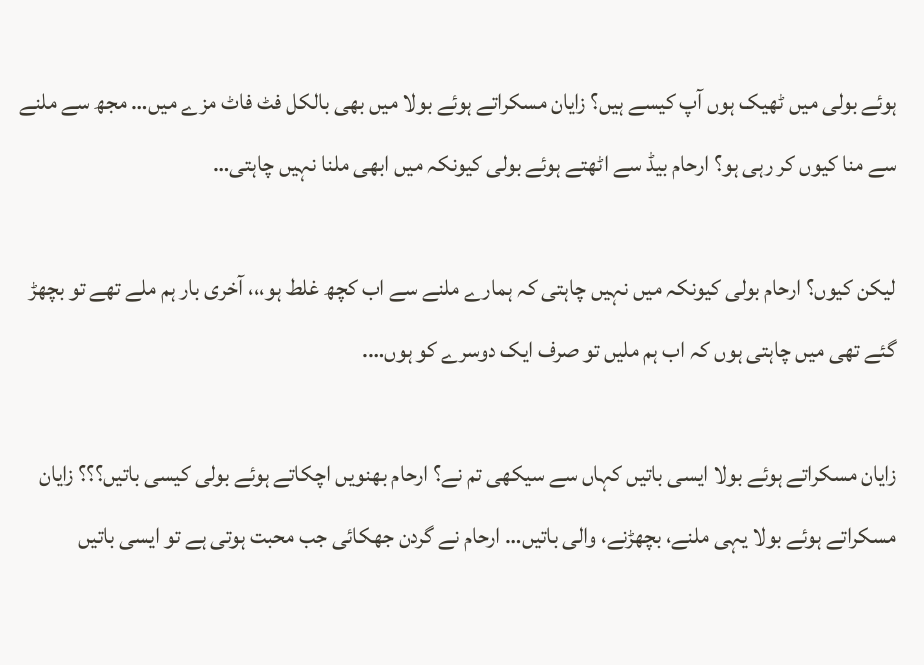ہوئے بولی میں ٹھیک ہوں آپ کیسے ہیں؟ زایان مسکراتے ہوئے بولا میں بھی بالکل فٹ فاٹ مزے میں… مجھ سے ملنے سے منا کیوں کر رہی ہو؟ ارحام بیڈ سے اٹھتے ہوئے بولی کیونکہ میں ابھی ملنا نہیں چاہتی…

لیکن کیوں؟ ارحام بولی کیونکہ میں نہیں چاہتی کہ ہمارے ملنے سے اب کچھ غلط ہو،،، آخری بار ہم ملے تھے تو بچھڑ گئے تھی میں چاہتی ہوں کہ اب ہم ملیں تو صرف ایک دوسرے کو ہوں….

زایان مسکراتے ہوئے بولا ایسی باتیں کہاں سے سیکھی تم نے؟ ارحام بھنویں اچکاتے ہوئے بولی کیسی باتیں؟؟؟ زایان مسکراتے ہوئے بولا یہی ملنے، بچھڑنے، والی باتیں… ارحام نے گردن جھکائی جب محبت ہوتی ہے تو ایسی باتیں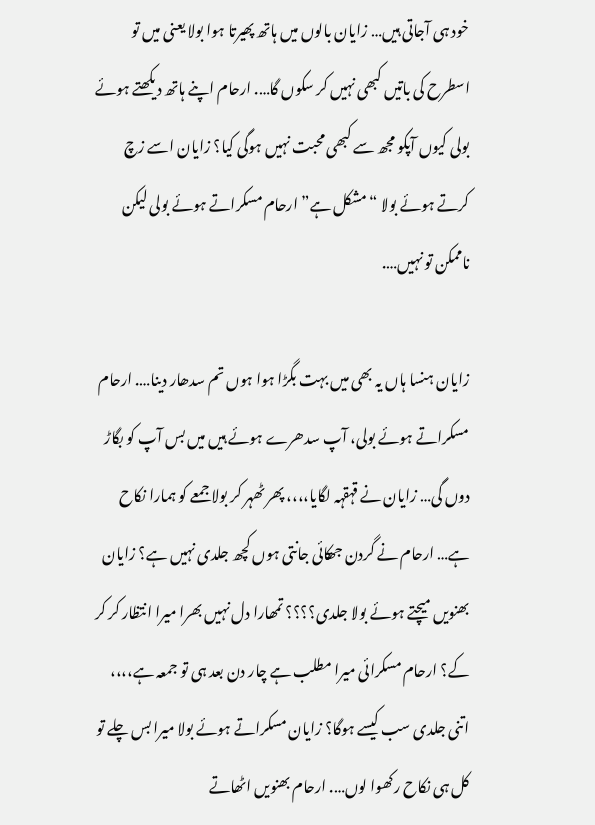خود ہی آجاتی ہیں… زایان بالوں میں ہاتھ پھیرتا ہوا بولا یعنی میں تو اسطرح کی باتیں کبھی نہیں کر سکوں گا…. ارحام اپنے ہاتھ دیکھتے ہوئے بولی کیوں آپکو مجھ سے کبھی محبت نہیں ہوگی کیا؟ زایان اسے زچ کرتے ہوئے بولا “مشکل ہے” ارحام مسکراتے ہوئے بولی لیکن ناممکن تو نہیں….

زایان ہنسا ہاں یہ بھی میں بہت بگڑا ہوا ہوں تم سدھار دینا…. ارحام مسکراتے ہوئے بولی، آپ سدھرے ہوئے ہیں میں بس آپ کو بگاڑ دوں گی… زایان نے قہقہہ لگایا،،،، پھر ٹھہر کر بولا جمعے کو ہمارا نکاح ہے… ارحام نے گردن جھکائی جانتی ہوں کچھ جلدی نہیں ہے؟ زایان بھنویں میچتے ہوئے بولا جلدی؟؟؟؟ تمھارا دل نہیں بھرا میرا انتظار کر کر کے؟ ارحام مسکرائی میرا مطلب ہے چار دن بعد ہی تو جمعہ ہے،،،، اتنی جلدی سب کیسے ہوگا؟ زایان مسکراتے ہوئے بولا میرا بس چلے تو کل ہی نکاح رکھوا لوں…. ارحام بھنویں اٹھاتے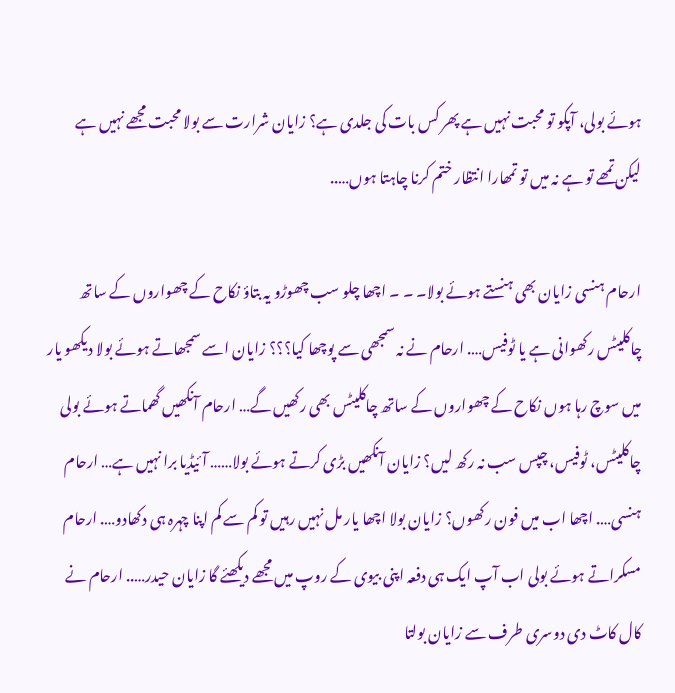ہوئے بولی، آپکو تو محبت نہیں ہے پھر کس بات کی جلدی ہے؟ زایان شرارت سے بولا محبت مجھے نہیں ہے لیکن تمھے تو ہے نہ میں تو تمھارا انتظار ختم کرنا چاہتا ہوں…..

ارحام ہنسی زایان بھی ہنستے ہوئے بولا۔ ۔ ۔ اچھا چلو سب چھوڑو یہ بتاؤ نکاح کے چھواروں کے ساتھ چاکلیٹس رکھوانی ہے یا ٹوفیس…. ارحام نے نہ سمجھی سے پوچھا کیا؟؟؟ زایان اسے سمجھاتے ہوئے بولا دیکھو یار میں سوچ رہا ہوں نکاح کے چھواروں کے ساتھ چاکلیٹس بھی رکھیں گے… ارحام آنکھیں گھماتے ہوئے بولی چاکلیٹس، ٹوفیس، چپس سب نہ رکھ لیں؟ زایان آنکھیں بڑی کرتے ہوئے بولا…… آئیڈیا برا نہیں ہے… ارحام ہنسی…. اچھا اب میں فون رکھوں؟ زایان بولا اچھا یار مل نہیں رہیں تو کم سے کم اپنا چہرہ ہی دکھادو…. ارحام مسکراتے ہوئے بولی اب آپ ایک ہی دفعہ اپنی بیوی کے روپ میں مجھے دیکھئے گا زایان حیدر….. ارحام نے کال کاٹ دی دوسری طرف سے زایان بولتا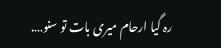رہ گیا ارحام میری بات تو سنو….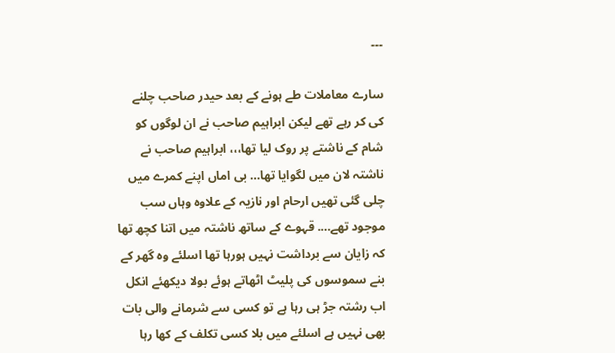۔۔۔

سارے معاملات طے ہونے کے بعد حیدر صاحب چلنے کی کر رہے تھے لیکن ابراہیم صاحب نے ان لوگوں کو شام کے ناشتے پر روک لیا تھا،،، ابراہیم صاحب نے ناشتہ لان میں لگوایا تھا… بی اماں اپنے کمرے میں چلی گئی تھیں ارحام اور نازیہ کے علاوہ وہاں سب موجود تھے…. قہوے کے ساتھ ناشتہ میں اتنا کچھ تھا کہ زایان سے برداشت نہیں ہورہا تھا اسلئے وہ گھر کے بنے سموسوں کی پلیٹ اٹھاتے ہوئے بولا دیکھئے انکل اب رشتہ جڑ ہی رہا ہے تو کسی سے شرمانے والی بات بھی نہیں ہے اسلئے میں بلا کسی تکلف کے کھا رہا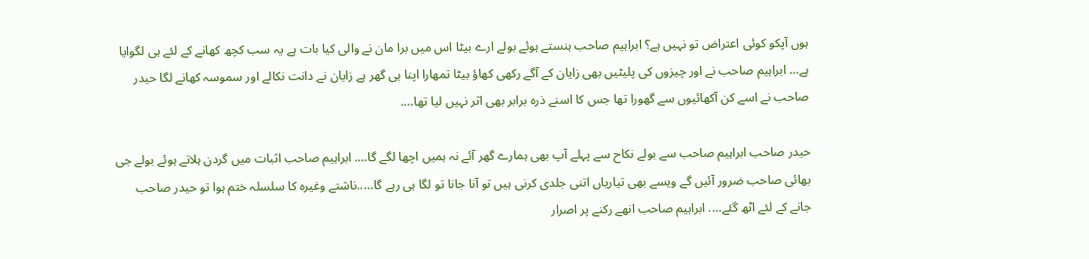ہوں آپکو کوئی اعتراض تو نہیں ہے؟ ابراہیم صاحب ہنستے ہوئے بولے ارے بیٹا اس میں برا مان نے والی کیا بات ہے یہ سب کچھ کھانے کے لئے ہی لگوایا ہے… ابراہیم صاحب نے اور چیزوں کی پلیٹیں بھی زایان کے آگے رکھی کھاؤ بیٹا تمھارا اپنا ہی گھر ہے زایان نے دانت نکالے اور سموسہ کھانے لگا حیدر صاحب نے اسے کن آکھائیوں سے گھورا تھا جس کا اسنے ذرہ برابر بھی اثر نہیں لیا تھا….

حیدر صاحب ابراہیم صاحب سے بولے نکاح سے پہلے آپ بھی ہمارے گھر آئے نہ ہمیں اچھا لگے گا…. ابراہیم صاحب اثبات میں گردن ہلاتے ہوئے بولے جی بھائی صاحب ضرور آئیں گے ویسے بھی تیاریاں اتنی جلدی کرنی ہیں تو آنا جانا تو لگا ہی رہے گا…..ناشتے وغیرہ کا سلسلہ ختم ہوا تو حیدر صاحب جانے کے لئے اٹھ گئے…. ابراہیم صاحب انھے رکنے پر اصرار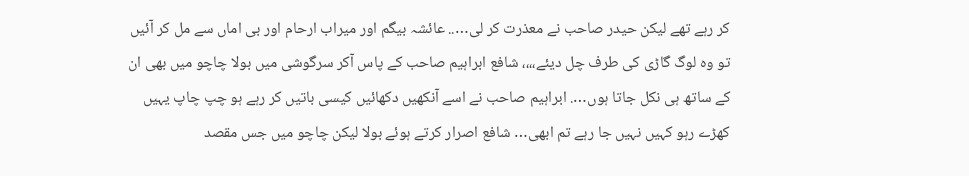کر رہے تھے لیکن حیدر صاحب نے معذرت کر لی….. عائشہ بیگم اور میراب ارحام اور بی اماں سے مل کر آئیں تو وہ لوگ گاڑی کی طرف چل دیئے،،،، شافع ابراہیم صاحب کے پاس آکر سرگوشی میں بولا چاچو میں بھی ان کے ساتھ ہی نکل جاتا ہوں…. ابراہیم صاحب نے اسے آنکھیں دکھائیں کیسی باتیں کر رہے ہو چپ چاپ یہیں کھڑے رہو کہیں نہیں جا رہے تم ابھی… شافع اصرار کرتے ہوئے بولا لیکن چاچو میں جس مقصد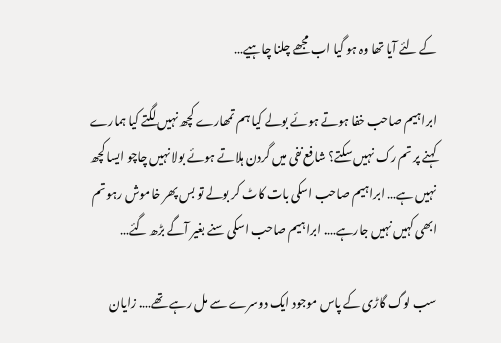کے لئے آیا تھا وہ ہو گیا اب مجھے چلنا چاہیے…

ابراہیم صاحب خفا ہوتے ہوئے بولے کیا ہم تمھارے کچھ نہیں لگتے کیا ہمارے کہنے پر تم رک نہیں سکتے؟ شافع نفی میں گردن ہلاتے ہوئے بولا نہیں چاچو ایسا کچھ نہیں ہے… ابراہیم صاحب اسکی بات کاٹ کر بولے تو بس پھر خاموش رہو تم ابھی کہیں نہیں جارہے…. ابراہیم صاحب اسکی سنے بغیر آگے بڑھ گئے…

سب لوگ گاڑی کے پاس موجود ایک دوسرے سے مل رہے تھے…. زایان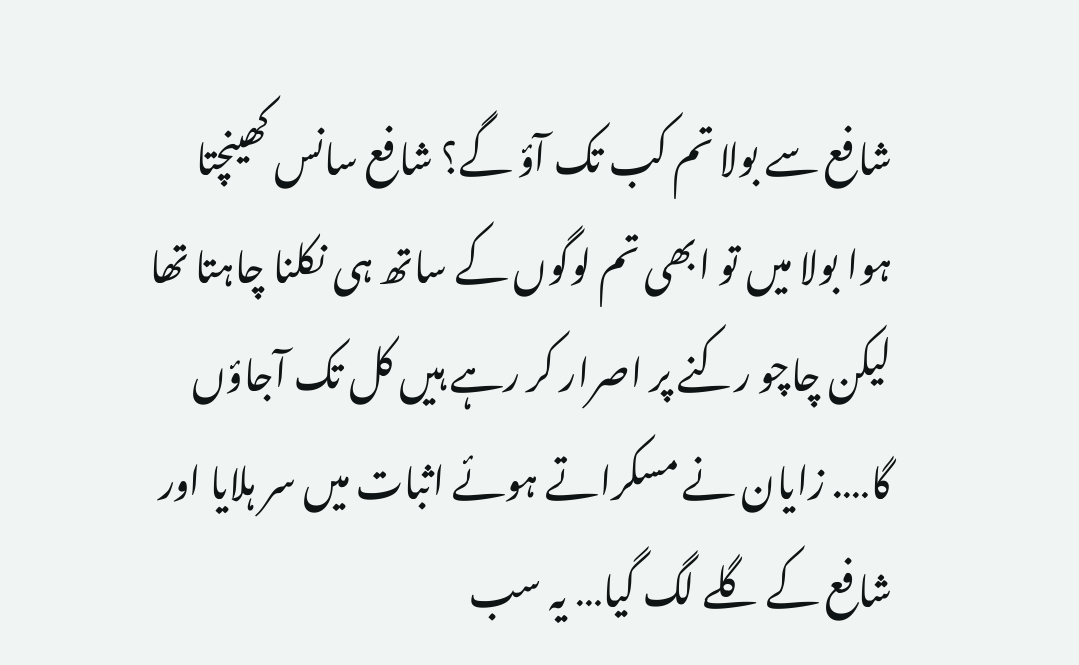شافع سے بولا تم کب تک آؤ گے؟ شافع سانس کھینچتا ہوا بولا میں تو ابھی تم لوگوں کے ساتھ ہی نکلنا چاہتا تھا لیکن چاچو رکنے پر اصرار کر رہے ہیں کل تک آجاؤں گا…. زایان نے مسکراتے ہوئے اثبات میں سر ہلایا اور شافع کے گلے لگ گیا… یہ سب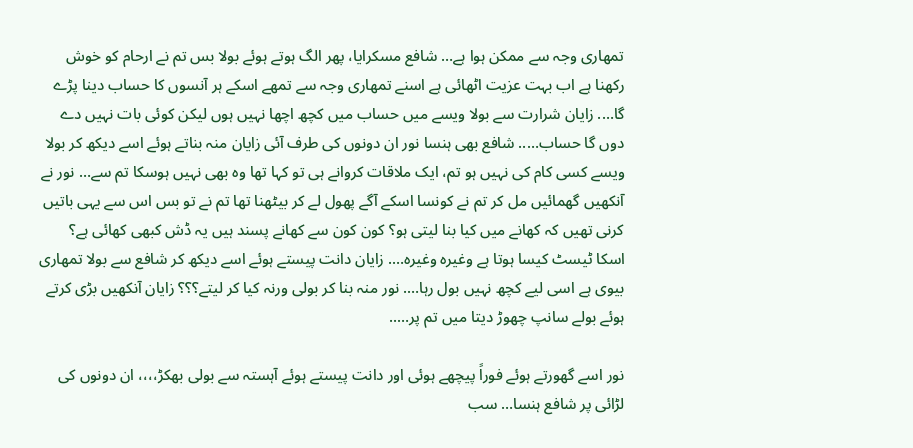تمھاری وجہ سے ممکن ہوا ہے… شافع مسکرایا، پھر الگ ہوتے ہوئے بولا بس تم نے ارحام کو خوش رکھنا ہے اب بہت عزیت اٹھائی ہے اسنے تمھاری وجہ سے تمھے اسکے ہر آنسوں کا حساب دینا پڑے گا…. زایان شرارت سے بولا ویسے میں حساب میں کچھ اچھا نہیں ہوں لیکن کوئی بات نہیں دے دوں گا حساب….. شافع بھی ہنسا نور ان دونوں کی طرف آئی زایان منہ بناتے ہوئے اسے دیکھ کر بولا ویسے کسی کام کی نہیں ہو تم، ایک ملاقات کروانے ہی تو کہا تھا وہ بھی نہیں ہوسکا تم سے… نور نے آنکھیں گھمائیں مل کر تم نے کونسا اسکے آگے پھول لے کر بیٹھنا تھا تم نے تو بس اس سے یہی باتیں کرنی تھیں کہ کھانے میں کیا بنا لیتی ہو؟ کون کون سے کھانے پسند ہیں یہ ڈش کبھی کھائی ہے؟ اسکا ٹیسٹ کیسا ہوتا ہے وغیرہ وغیرہ…. زایان دانت پیستے ہوئے اسے دیکھ کر شافع سے بولا تمھاری بیوی ہے اسی لیے کچھ نہیں بول رہا…. نور منہ بنا کر بولی ورنہ کیا کر لیتے؟؟؟ زایان آنکھیں بڑی کرتے ہوئے بولے سانپ چھوڑ دیتا میں تم پر…..

نور اسے گھورتے ہوئے فوراً پیچھے ہوئی اور دانت پیستے ہوئے آہستہ سے بولی بھکڑ،،،، ان دونوں کی لڑائی پر شافع ہنسا… سب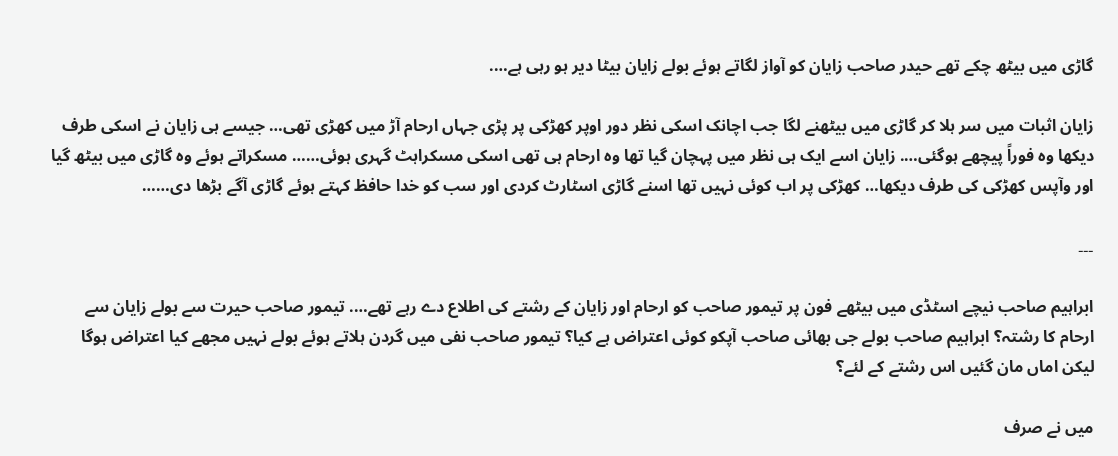گاڑی میں بیٹھ چکے تھے حیدر صاحب زایان کو آواز لگاتے ہوئے بولے زایان بیٹا دیر ہو رہی ہے….

زایان اثبات میں سر ہلا کر گاڑی میں بیٹھنے لگا جب اچانک اسکی نظر دور اوپر کھڑکی پر پڑی جہاں ارحام آڑ میں کھڑی تھی… جیسے ہی زایان نے اسکی طرف دیکھا وہ فوراً پیچھے ہوگئی…. زایان اسے ایک ہی نظر میں پہچان گیا تھا وہ ارحام ہی تھی اسکی مسکراہٹ گہری ہوئی…… مسکراتے ہوئے وہ گاڑی میں بیٹھ گیا اور وآپس کھڑکی کی طرف دیکھا… کھڑکی پر اب کوئی نہیں تھا اسنے گاڑی اسٹارٹ کردی اور سب کو خدا حافظ کہتے ہوئے گاڑی آگے بڑھا دی……

۔۔۔

ابراہیم صاحب نیچے اسٹڈی میں بیٹھے فون پر تیمور صاحب کو ارحام اور زایان کے رشتے کی اطلاع دے رہے تھے…. تیمور صاحب حیرت سے بولے زایان سے ارحام کا رشتہ؟ ابراہیم صاحب بولے جی بھائی صاحب آپکو کوئی اعتراض ہے کیا؟ تیمور صاحب نفی میں گردن ہلاتے ہوئے بولے نہیں مجھے کیا اعتراض ہوگا لیکن اماں مان گئیں اس رشتے کے لئے؟

میں نے صرف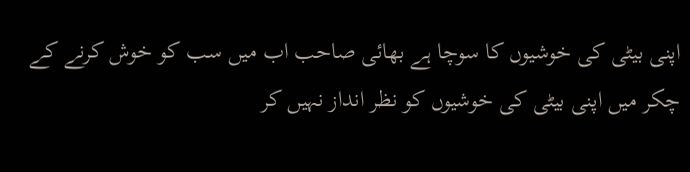اپنی بیٹی کی خوشیوں کا سوچا ہے بھائی صاحب اب میں سب کو خوش کرنے کے چکر میں اپنی بیٹی کی خوشیوں کو نظر انداز نہیں کر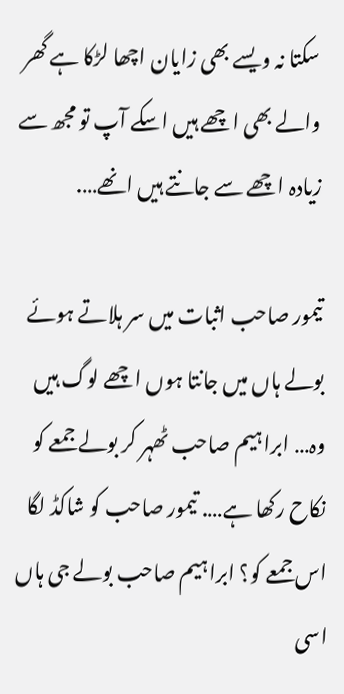سکتا نہ ویسے بھی زایان اچھا لڑکا ہے گھر والے بھی اچھے ہیں اسکے آپ تو مجھ سے زیادہ اچھے سے جانتے ہیں انھے….

تیمور صاحب اثبات میں سر ہلاتے ہوئے بولے ہاں میں جانتا ہوں اچھے لوگ ہیں وہ… ابراہیم صاحب ٹھہر کر بولے جمعے کو نکاح رکھا ہے…. تیمور صاحب کو شاکڈ لگا اس جمعے کو؟ ابراہیم صاحب بولے جی ہاں اسی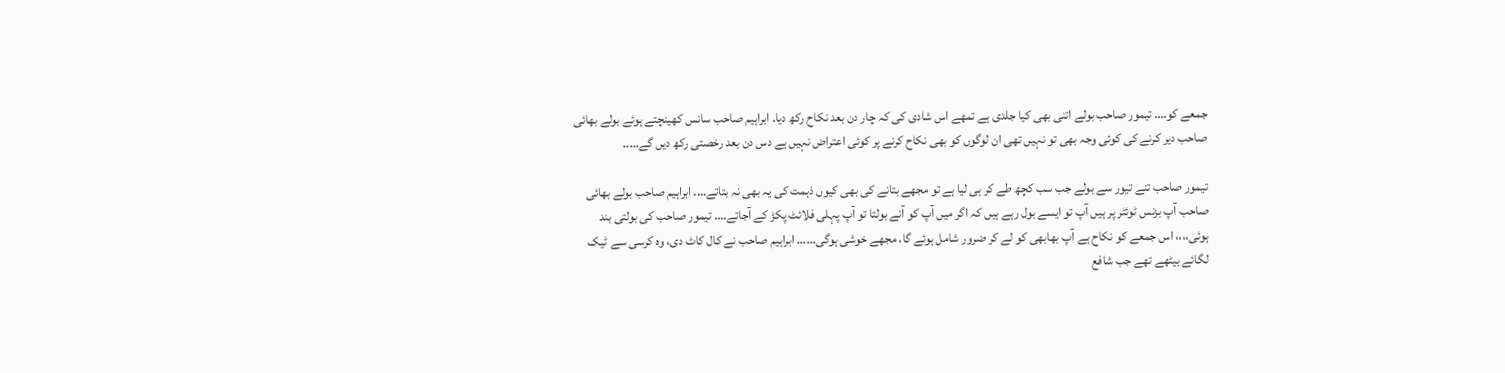جمعے کو…. تیمور صاحب بولے اتنی بھی کیا جلدی ہے تمھے اس شادی کی کہ چار دن بعد نکاح رکھ دیا. ابراہیم صاحب سانس کھینچتے ہوئے بولے بھائی صاحب دیر کرنے کی کوئی وجہ بھی تو نہیں تھی ان لوگوں کو بھی نکاح کرنے پر کوئی اعتراض نہیں ہے دس دن بعد رخصتی رکھ دیں گے…..

تیمور صاحب تنے تیور سے بولے جب سب کچھ طے کر ہی لیا ہے تو مجھے بتانے کی بھی کیوں ذہمت کی یہ بھی نہ بتاتے…. ابراہیم صاحب بولے بھائی صاحب آپ بزنس ٹوئٹر پر ہیں آپ تو ایسے بول رہے ہیں کہ اگر میں آپ کو آنے بولتا تو آپ پہلی فلائٹ پکڑ کے آجاتے…. تیمور صاحب کی بولتی بند ہوئی،،،، اس جمعے کو نکاح ہے آپ بھابھی کو لے کر ضرور شامل ہوئے گا، مجھے خوشی ہوگی…… ابراہیم صاحب نے کال کاٹ دی، وہ کرسی سے ٹیک لگائے بیٹھے تھے جب شافع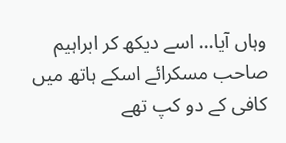وہاں آیا… اسے دیکھ کر ابراہیم صاحب مسکرائے اسکے ہاتھ میں کافی کے دو کپ تھے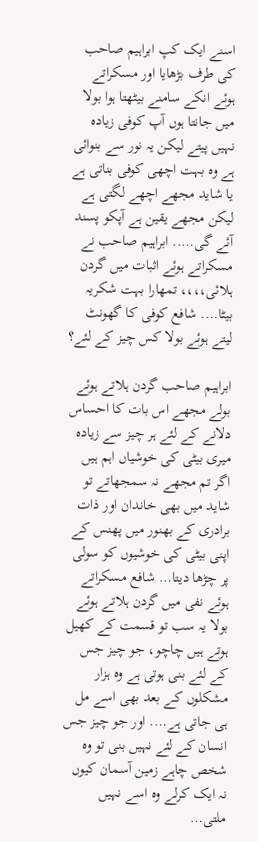اسنے ایک کپ ابراہیم صاحب کی طرف بڑھایا اور مسکراتے ہوئے انکے سامنے بیٹھتا ہوا بولا میں جانتا ہوں آپ کوفی زیادہ نہیں پیتے لیکن یہ نور سے بنوائی ہے وہ بہت اچھی کوفی بناتی ہے یا شاید مجھے اچھے لگتی ہے لیکن مجھے یقین ہے آپکو پسند آئے گی….. ابراہیم صاحب نے مسکراتے ہوئے اثبات میں گردن ہلائی،،،، تمھارا بہت شکریہ بیٹا…. شافع کوفی کا گھونٹ لیتے ہوئے بولا کس چیز کے لئے؟

ابراہیم صاحب گردن ہلاتے ہوئے بولے مجھے اس بات کا احساس دلانے کے لئے ہر چیز سے زیادہ میری بیٹی کی خوشیاں اہم ہیں اگر تم مجھے نہ سمجھاتے تو شاید میں بھی خاندان اور ذات برادری کے بھنور میں پھنس کے اپنی بیٹی کی خوشیوں کو سولی پر چڑھا دیتا… شافع مسکراتے ہوئے نفی میں گردن ہلاتے ہوئے بولا یہ سب تو قسمت کے کھیل ہوتے ہیں چاچو، جو چیز جس کے لئے بنی ہوتی ہے وہ ہزار مشکلوں کے بعد بھی اسے مل ہی جاتی ہے…. اور جو چیز جس انسان کے لئے نہیں بنی تو وہ شخص چاہے زمین آسمان کیوں نہ ایک کرلے وہ اسے نہیں ملتی…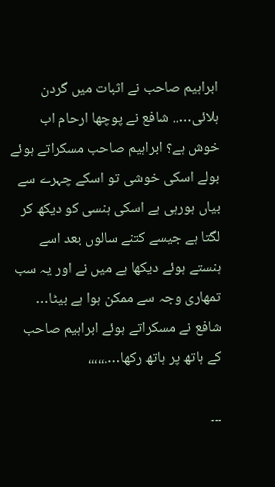ابراہیم صاحب نے اثبات میں گردن ہلائی….. شافع نے پوچھا ارحام اب خوش ہے؟ ابراہیم صاحب مسکراتے ہوئے بولے اسکی خوشی تو اسکے چہرے سے بیاں ہورہی ہے اسکی ہنسی کو دیکھ کر لگتا ہے جیسے کتنے سالوں بعد اسے ہنستے ہوئے دیکھا ہے میں نے اور یہ سب تمھاری وجہ سے ممکن ہوا ہے بیٹا… شافع نے مسکراتے ہوئے ابراہیم صاحب کے ہاتھ پر ہاتھ رکھا….،،،،،

۔۔۔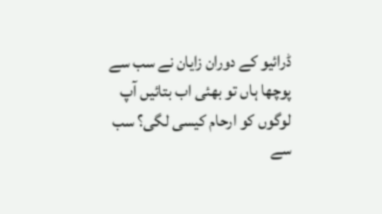ڈرائیو کے دوران زایان نے سب سے پوچھا ہاں تو بھئی اب بتائیں آپ لوگوں کو ارحام کیسی لگی؟ سب سے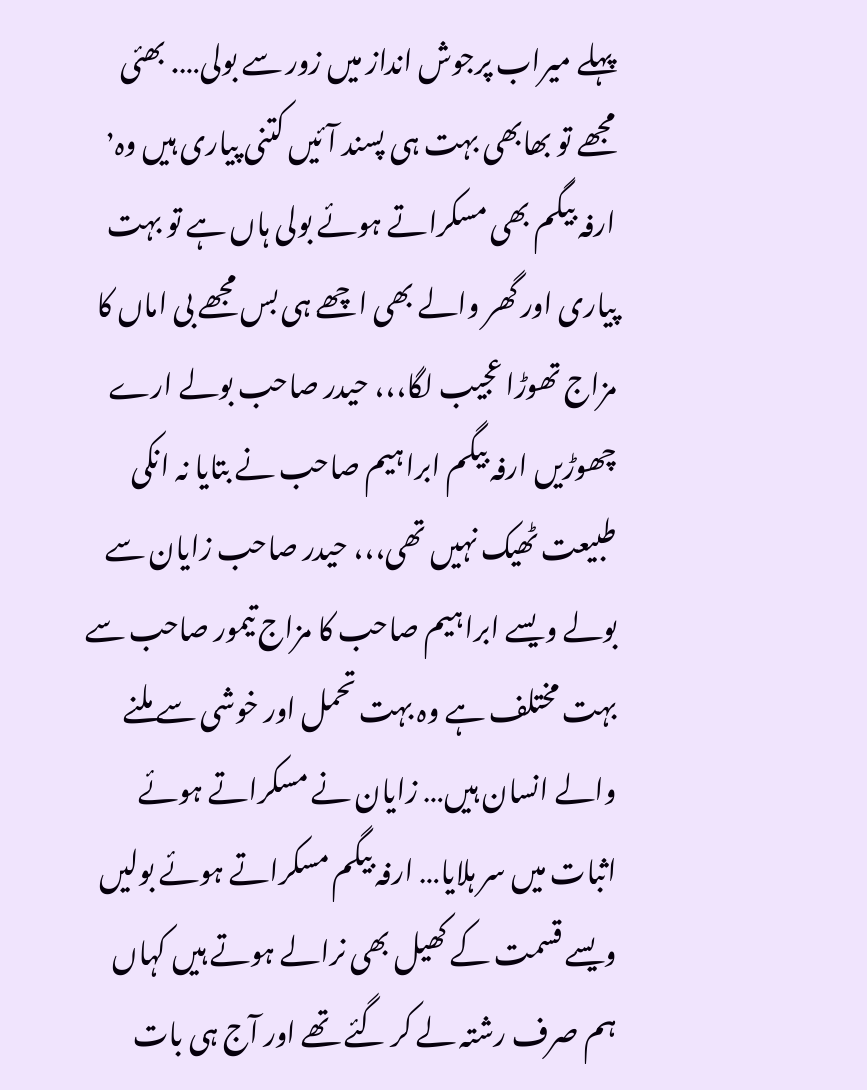پہلے میراب پرجوش انداز میں زور سے بولی…. بھئی مجھے تو بھابھی بہت ہی پسند آئیں کتنی پیاری ہیں وہ٬ ارفہ بیگم بھی مسکراتے ہوئے بولی ہاں ہے تو بہت پیاری اور گھر والے بھی اچھے ہی بس مجھے بی اماں کا مزاج تھوڑا عجیب لگا،،، حیدر صاحب بولے ارے چھوڑیں ارفہ بیگم ابراہیم صاحب نے بتایا نہ انکی طبیعت ٹھیک نہیں تھی،،، حیدر صاحب زایان سے بولے ویسے ابراہیم صاحب کا مزاج تیمور صاحب سے بہت مختلف ہے وہ بہت تحمل اور خوشی سے ملنے والے انسان ہیں… زایان نے مسکراتے ہوئے اثبات میں سر ہلایا… ارفہ بیگم مسکراتے ہوئے بولیں ویسے قسمت کے کھیل بھی نرالے ہوتے ہیں کہاں ہم صرف رشتہ لے کر گئے تھے اور آج ہی بات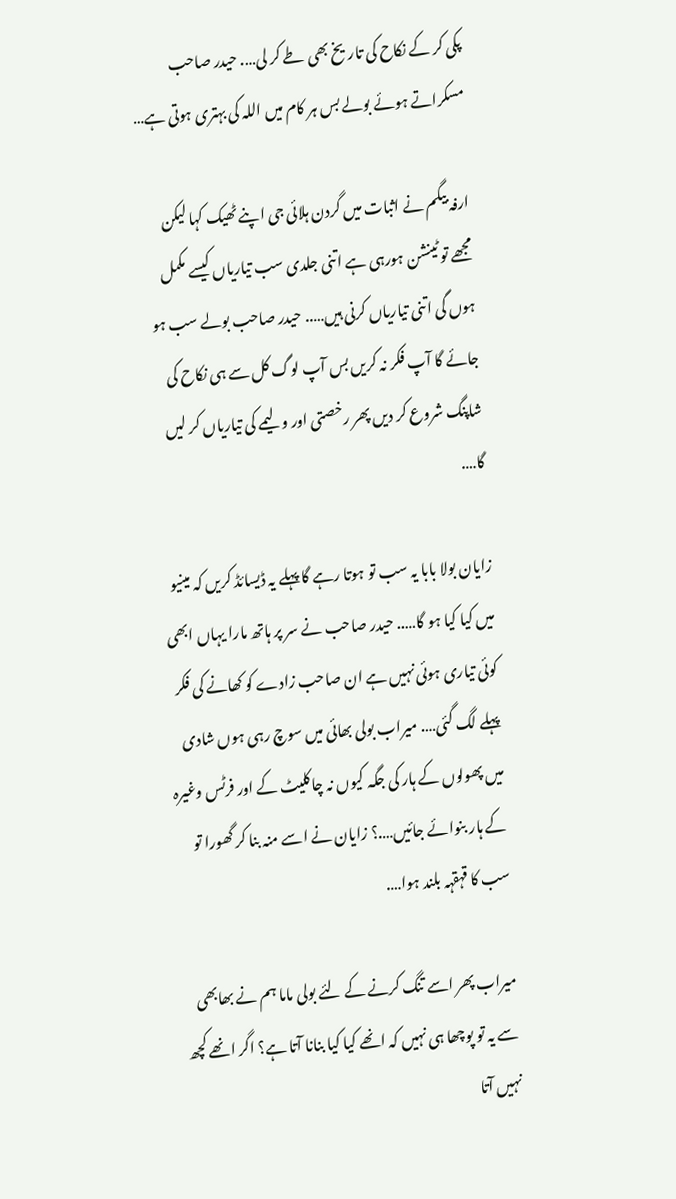پکی کر کے نکاح کی تاریخ بھی طے کر لی…. حیدر صاحب مسکراتے ہوئے بولے بس ہر کام میں اللہ کی بہتری ہوتی ہے…

ارفہ بیگم نے اثبات میں گردن ہلائی جی اپنے ٹھیک کہا لیکن مجھے تو ٹینشن ہورہی ہے اتنی جلدی سب تیاریاں کیسے مکمل ہوں گی اتنی تیاریاں کرنی ہیں….. حیدر صاحب بولے سب ہو جائے گا آپ فکر نہ کریں بس آپ لوگ کل سے ہی نکاح کی شاپنگ شروع کر دیں پھر رخصتی اور ولیمے کی تیاریاں کر لیں گا….

زایان بولا بابا یہ سب تو ہوتا رہے گا پہلے یہ ڈیسائڈ کریں کہ مینیو میں کیا کیا ہو گا….. حیدر صاحب نے سر پر ہاتھ مارا یہاں ابھی کوئی تیاری ہوئی نہیں ہے ان صاحب زادے کو کھانے کی فکر پہلے لگ گئی…. میراب بولی بھائی میں سوچ رہی ہوں شادی میں پھولوں کے ہار کی جگہ کیوں نہ چاکلیٹ کے اور فرٹس وغیرہ کے ہار بنوائے جائیں….؟ زایان نے اسے منہ بنا کر گھورا تو سب کا قہقہہ بلند ہوا….

میراب پھر اسے تنگ کرنے کے لئے بولی ماما ہم نے بھابھی سے یہ تو پوچھا ہی نہیں کہ انھے کیا کیا بنانا آتا ہے؟ اگر انھے کچھ نہیں آتا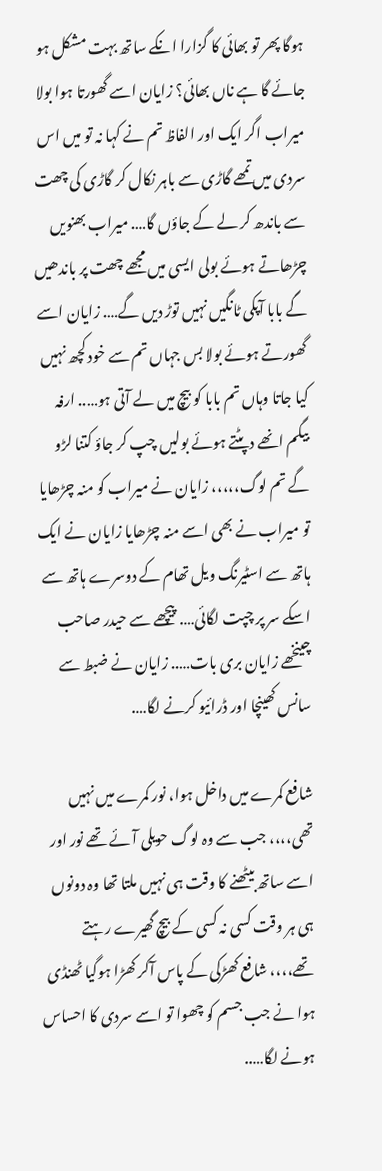ہوگا پھر تو بھائی کا گزارا انکے ساتھ بہت مشکل ہو جائے گا ہے ناں بھائی؟ زایان اسے گھورتا ہوا بولا میراب اگر ایک اور الفاظ تم نے کہا نہ تو میں اس سردی میں تمھے گاڑی سے باہر نکال کر گاڑی کی چھت سے باندھ کر لے کے جاؤں گا…. میراب بھنویں چڑھاتے ہوئے بولی ایسی میں مجھے چھت پر باندھیں گے بابا آپکی ٹانگیں نہیں توڑ دیں گے…. زایان اسے گھورتے ہوئے بولا بس جہاں تم سے خود کچھ نہیں کیا جاتا وہاں تم بابا کو بیچ میں لے آتی ہو….. ارفہ بیگم انھے دپٹتے ہوئے بولیں چپ کر جاؤ کتنا لڑو گے تم لوگ،،،،، زایان نے میراب کو منہ چڑھایا تو میراب نے بھی اسے منہ چڑھایا زایان نے ایک ہاتھ سے اسٹیرنگ ویل تھام کے دوسرے ہاتھ سے اسکے سر پر چپت لگائی…. پیچھے سے حیدر صاحب چینخھے زایان بری بات….. زایان نے ضبط سے سانس کھینچا اور ڈرائیو کرنے لگا….

شافع کمرے میں داخل ہوا، نور کمرے میں نہیں تھی،،،، جب سے وہ لوگ حویلی آئے تھے نور اور اسے ساتھ بیٹھنے کا وقت ہی نہیں ملتا تھا وہ دونوں ہی ہر وقت کسی نہ کسی کے بیچ گھیرے رہتے تھے،،،، شافع کھڑکی کے پاس آکر کھڑا ہوگیا ٹھنڈی ہوا نے جب جسم کو چھوا تو اسے سردی کا احساس ہونے لگا…..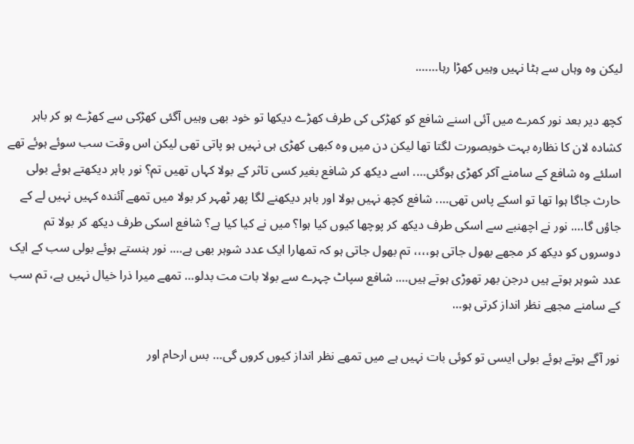لیکن وہ وہاں سے ہٹا نہیں وہیں کھڑا رہا…….

کچھ دیر بعد نور کمرے میں آئی اسنے شافع کو کھڑکی کی طرف کھڑے دیکھا تو خود بھی وہیں آگئی کھڑکی سے کھڑے ہو کر باہر کشادہ لان کا نظارہ بہت خوبصورت لگتا تھا لیکن دن میں وہ کبھی کھڑی ہی نہیں ہو پاتی تھی لیکن اس وقت سب سوئے ہوئے تھے اسلئے وہ شافع کے سامنے آکر کھڑی ہوگئی…. اسے دیکھ کر شافع بغیر کسی تاثر کے بولا کہاں تھیں تم؟ نور باہر دیکھتے ہوئے بولی حارث جاگا ہوا تھا تو اسکے پاس تھی…. شافع کچھ نہیں بولا اور باہر دیکھنے لگا پھر ٹھہر کر بولا میں تمھے آئندہ کہیں نہیں لے کے جاؤں گا…. نور نے اچھنبے سے اسکی طرف دیکھ کر پوچھا کیوں کیا ہوا؟ میں نے کیا کیا ہے؟ شافع اسکی طرف دیکھ کر بولا تم دوسروں کو دیکھ کر مجھے بھول جاتی ہو،،،، تم بھول جاتی ہو کہ تمھارا ایک عدد شوہر بھی ہے…. نور ہنستے ہوئے بولی سب کے ایک عدد شوہر ہوتے ہیں درجن بھر تھوڑی ہوتے ہیں…. شافع سپاٹ چہرے سے بولا بات مت بدلو… تمھے میرا ذرا خیال نہیں ہے، تم سب کے سامنے مجھے نظر انداز کرتی ہو…

نور آگے ہوتے ہوئے بولی ایسی تو کوئی بات نہیں ہے میں تمھے نظر انداز کیوں کروں گی… بس ارحام اور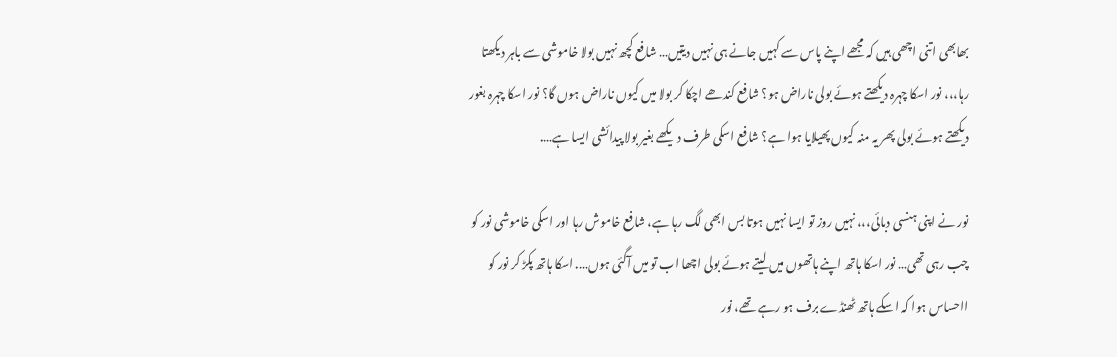بھابھی اتنی اچھی ہیں کہ مجھے اپنے پاس سے کہیں جانے ہی نہیں دیتیں… شافع کچھ نہیں بولا خاموشی سے باہر دیکھتا رہا،،، نور اسکا چہرہ دیکھتے ہوئے بولی ناراض ہو؟ شافع کندھے اچکا کر بولا میں کیوں ناراض ہوں گا؟ نور اسکا چہرہ بغور دیکھتے ہوئے بولی پھر یہ منہ کیوں پھیلایا ہوا ہے؟ شافع اسکی طرف دیکھے بغیر بولا پیدائشی ایسا ہے….

نور نے اپنی ہنسی دبائی،،، نہیں روز تو ایسا نہیں ہوتا بس ابھی لگ رہا ہے، شافع خاموش رہا اور اسکی خاموشی نور کو چب رہی تھی… نور اسکا ہاتھ اپنے ہاتھوں میں لیتے ہوئے بولی اچھا اب تو میں آگئی ہوں…. اسکا ہاتھ پکڑ کر نور کو ااحساس ہوا کہ اسکے ہاتھ ٹھنڈے برف ہو رہے تھے، نور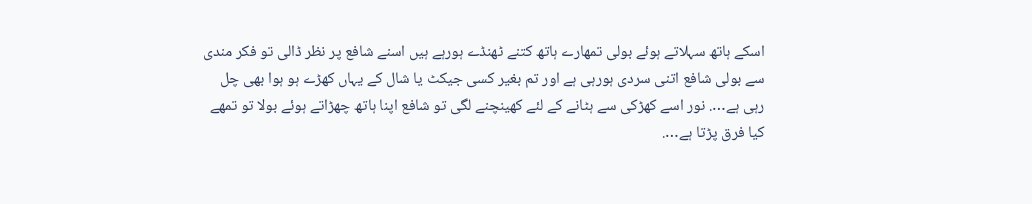اسکے ہاتھ سہلاتے ہوئے بولی تمھارے ہاتھ کتنے ٹھنڈے ہورہے ہیں اسنے شافع پر نظر ڈالی تو فکر مندی سے بولی شافع اتنی سردی ہورہی ہے اور تم بغیر کسی جیکٹ یا شال کے یہاں کھڑے ہو ہوا بھی چل رہی ہے…. نور اسے کھڑکی سے ہٹانے کے لئے کھینچنے لگی تو شافع اپنا ہاتھ چھڑاتے ہوئے بولا تو تمھے کیا فرق پڑتا ہے….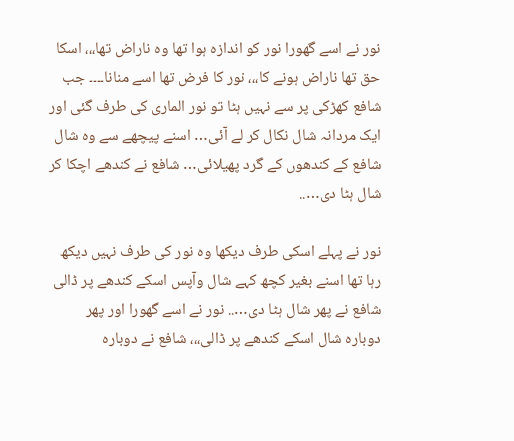نور نے اسے گھورا نور کو اندازہ ہوا تھا وہ ناراض تھا،،، اسکا حق تھا ناراض ہونے کا،،، نور کا فرض تھا اسے منانا۔۔۔۔ جب شافع کھڑکی پر سے نہیں ہٹا تو نور الماری کی طرف گئی اور ایک مردانہ شال نکال کر لے آئی… اسنے پیچھے سے وہ شال شافع کے کندھوں کے گرد پھیلائی… شافع نے کندھے اچکا کر شال ہٹا دی…..

نور نے پہلے اسکی طرف دیکھا وہ نور کی طرف نہیں دیکھ رہا تھا اسنے بغیر کچھ کہے شال وآپس اسکے کندھے پر ڈالی شافع نے پھر شال ہٹا دی….. نور نے اسے گھورا اور پھر دوبارہ شال اسکے کندھے پر ڈالی،،، شافع نے دوبارہ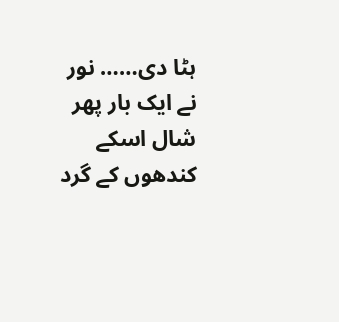ہٹا دی…… نور نے ایک بار پھر شال اسکے کندھوں کے گرد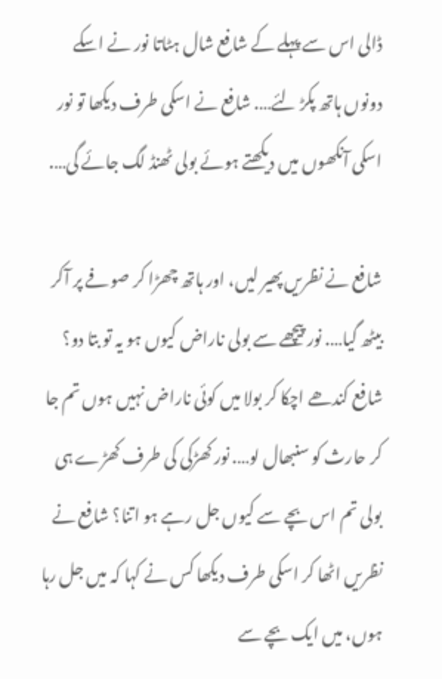ڈالی اس سے پہلے کے شافع شال ہٹاتا نور نے اسکے دونوں ہاتھ پکڑ لئے…. شافع نے اسکی طرف دیکھا تو نور اسکی آنکھوں میں دیکھتے ہوئے بولی ٹھنڈ لگ جائے گی….

شافع نے نظریں پھیر لیں، اور ہاتھ چھڑا کر صوفے پر آکر بیٹھ گیا…. نور پیچھے سے بولی ناراض کیوں ہو یہ تو بتا دو؟ شافع کندھے اچکا کر بولا میں کوئی ناراض نہیں ہوں تم جا کر حارث کو سنبھال لو…. نور کھڑکی کی طرف کھڑے ہی بولی تم اس بچے سے کیوں جل رہے ہو اتنا؟ شافع نے نظریں اٹھا کر اسکی طرف دیکھا کس نے کہا کہ میں جل رہا ہوں، میں ایک بچے سے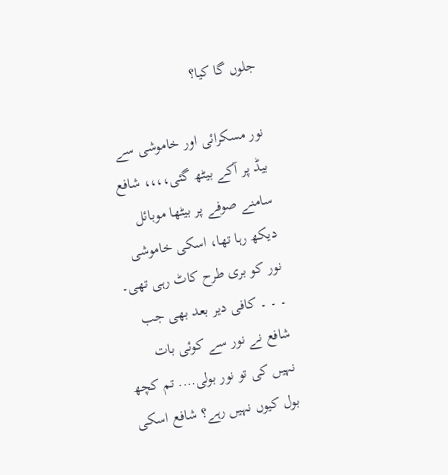جلوں گا کیا؟

نور مسکرائی اور خاموشی سے بیڈ پر آکے بیٹھ گئی،،،، شافع سامنے صوفے پر بیٹھا موبائل دیکھ رہا تھا، اسکی خاموشی نور کو بری طرح کاٹ رہی تھی۔ ۔ ۔ ۔ کافی دیر بعد بھی جب شافع نے نور سے کوئی بات نہیں کی تو نور بولی…. تم کچھ بول کیوں نہیں رہے؟ شافع اسکی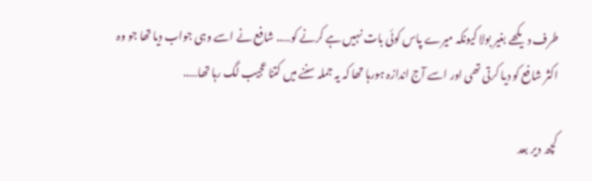طرف دیکھے بغیر بولا کیونکہ میرے پاس کوئی بات نہیں ہے کرنے کو….. شافع نے اسے وہی جواب دیا تھا جو وہ اکثر شافع کو دیا کرتی تھی اور اسے آج اندازہ ہورہا تھا کہ یہ جملہ سننے میں کتنا عجیب لگ رہا تھا…..

کچھ دیر بعد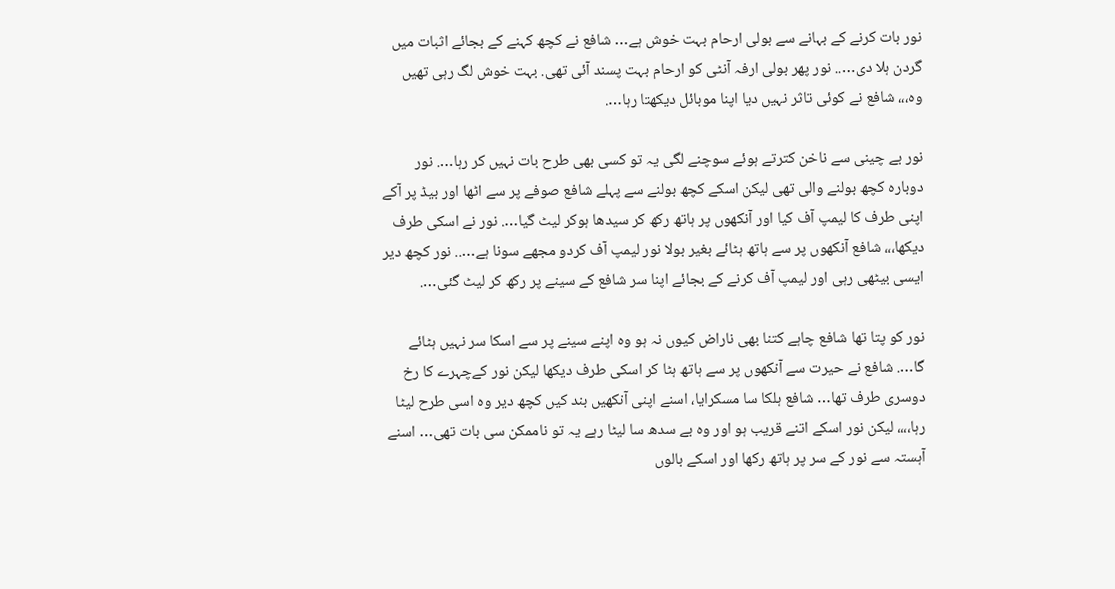نور بات کرنے کے بہانے سے بولی ارحام بہت خوش ہے… شافع نے کچھ کہنے کے بجائے اثبات میں گردن ہلا دی….. نور پھر بولی ارفہ آنٹی کو ارحام بہت پسند آئی تھی. بہت خوش لگ رہی تھیں وہ،،، شافع نے کوئی تاثر نہیں دیا اپنا موبائل دیکھتا رہا….

نور بے چینی سے ناخن کترتے ہوئے سوچنے لگی یہ تو کسی بھی طرح بات نہیں کر رہا…. نور دوبارہ کچھ بولنے والی تھی لیکن اسکے کچھ بولنے سے پہلے شافع صوفے پر سے اٹھا اور بیڈ پر آکے اپنی طرف کا لیمپ آف کیا اور آنکھوں پر ہاتھ رکھ کر سیدھا ہوکر لیٹ گیا…. نور نے اسکی طرف دیکھا،،، شافع آنکھوں پر سے ہاتھ ہٹائے بغیر بولا نور لیمپ آف کردو مجھے سونا ہے….. نور کچھ دیر ایسی بیٹھی رہی اور لیمپ آف کرنے کے بجائے اپنا سر شافع کے سینے پر رکھ کر لیٹ گئی….

نور کو پتا تھا شافع چاہے کتنا بھی ناراض کیوں نہ ہو وہ اپنے سینے پر سے اسکا سر نہیں ہٹائے گا…. شافع نے حیرت سے آنکھوں پر سے ہاتھ ہٹا کر اسکی طرف دیکھا لیکن نور کےچہرے کا رخ دوسری طرف تھا… شافع ہلکا سا مسکرایا، اسنے اپنی آنکھیں بند کیں کچھ دیر وہ اسی طرح لیٹا رہا،،،، لیکن نور اسکے اتنے قریب ہو اور وہ بے سدھ سا لیٹا رہے یہ تو ناممکن سی بات تھی… اسنے آہستہ سے نور کے سر پر ہاتھ رکھا اور اسکے بالوں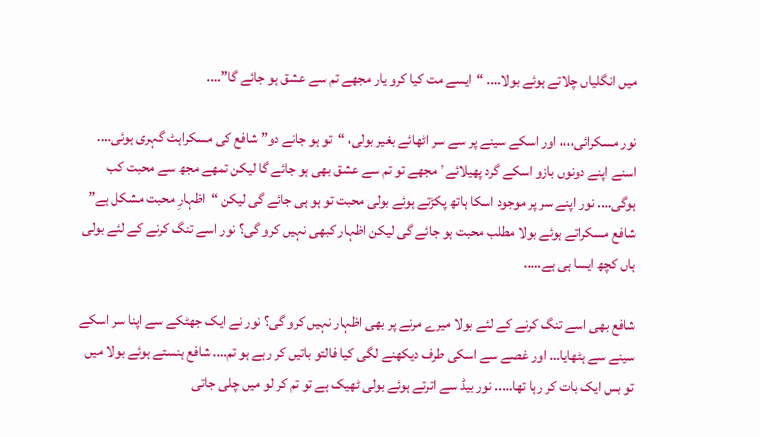میں انگلیاں چلاتے ہوئے بولا…. “ایسے مت کیا کرو یار مجھے تم سے عشق ہو جائے گا”….

نور مسکرائی،،،، اور اسکے سینے پر سے سر اٹھائے بغیر بولی، “تو ہو جانے دو” شافع کی مسکراہٹ گہری ہوئی…. اسنے اپنے دونوں بازو اسکے گرد پھیلائے٬ مجھے تو تم سے عشق بھی ہو جائے گا لیکن تمھے مجھ سے محبت کب ہوگی…. نور اپنے سر پر موجود اسکا ہاتھ پکڑتے ہوئے بولی محبت تو ہو ہی جائے گی لیکن “اظہارِ محبت مشکل ہے” شافع مسکراتے ہوئے بولا مطلب محبت ہو جائے گی لیکن اظہار کبھی نہیں کرو گی؟ نور اسے تنگ کرنے کے لئے بولی ہاں کچھ ایسا ہی ہے…..

شافع بھی اسے تنگ کرنے کے لئے بولا میرے مرنے پر بھی اظہار نہیں کرو گی؟ نور نے ایک جھٹکے سے اپنا سر اسکے سینے سے ہٹھایا… اور غصے سے اسکی طرف دیکھنے لگی کیا فالتو باتیں کر رہے ہو تم…. شافع ہنستے ہوئے بولا میں تو بس ایک بات کر رہا تھا….. نور بیڈ سے اترتے ہوئے بولی ٹھیک ہے تو تم کر لو میں چلی جاتی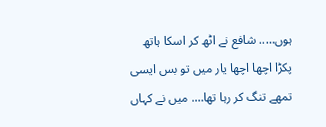ہوں….. شافع نے اٹھ کر اسکا ہاتھ پکڑا اچھا اچھا یار میں تو بس ایسی تمھے تنگ کر رہا تھا…. میں نے کہاں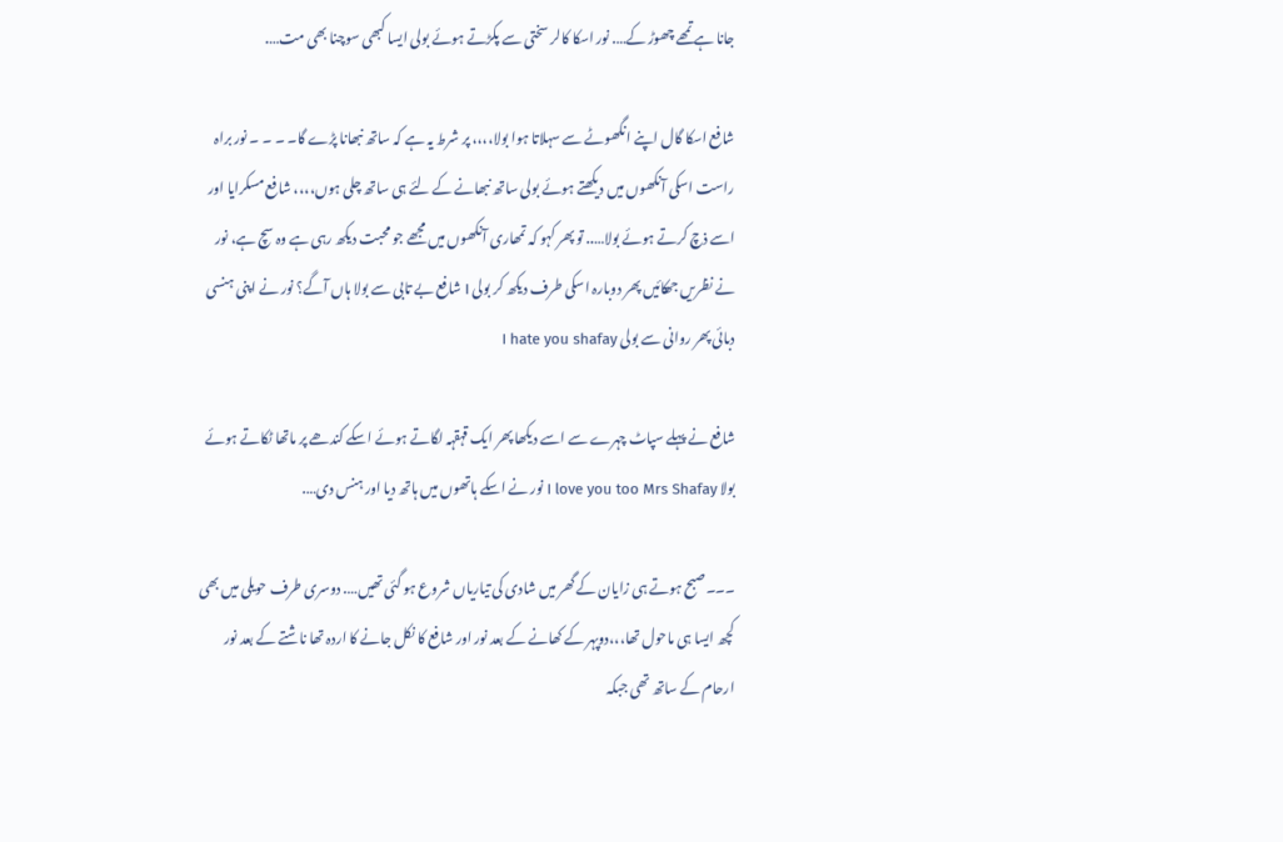جانا ہے تمھے چھوڑ کے…. نور اسکا کالر سختی سے پکڑتے ہوئے بولی ایسا کبھی سوچنا بھی مت….

شافع اسکا گال اپنے انگھوٹے سے سہلاتا ہوا بولا،،،، پر شرط یہ ہے کہ ساتھ نبھانا پڑے گا۔ ۔ ۔ ۔ نور براہ راست اسکی آنکھوں میں دیکھتے ہوئے بولی ساتھ نبھانے کے لئے ہی ساتھ چلی ہوں،،،، شافع مسکرایا اور اسے ذچ کرتے ہوئے بولا….. تو پھر کہو کہ تمھاری آنکھوں میں مجھے جو محبت دیکھ رہی ہے وہ سچ ہے، نور نے نظریں جھکائیں پھر دوبارہ اسکی طرف دیکھ کر بولی I شافع بے تابی سے بولا ہاں آگے؟ نور نے اپنی ہنسی دبائی پھر روانی سے بولی I hate you shafay

شافع نے پہلے سپاٹ چہرے سے اسے دیکھا پھر ایک قہقہہ لگاتے ہوئے اسکے کندھے پر ماتھا ٹکاتے ہوئے بولا I love you too Mrs Shafay نور نے اسکے ہاتھوں میں ہاتھ دیا اور ہنس دی….

۔۔۔صبح ہوتے ہی زایان کے گھر میں شادی کی تیاریاں شروع ہو گئی تھیں…. دوسری طرف حویلی میں بھی کچھ ایسا ہی ماحول تھا،،،دوپہر کے کھانے کے بعد نور اور شافع کا نکل جانے کا اردہ تھا ناشتے کے بعد نور ارحام کے ساتھ تھی جبکہ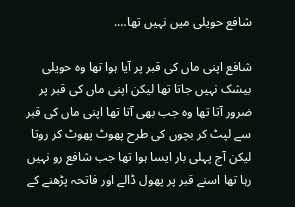شافع حویلی میں نہیں تھا….

شافع اپنی ماں کی قبر پر آیا ہوا تھا وہ حویلی بیشک نہیں جاتا تھا لیکن اپنی ماں کی قبر پر ضرور آتا تھا وہ جب بھی آتا تھا اپنی ماں کی قبر سے لپٹ کر بچوں کی طرح پھوٹ پھوٹ کر روتا لیکن آج پہلی بار ایسا ہوا تھا جب شافع رو نہیں رہا تھا اسنے قبر پر پھول ڈالے اور فاتحہ پڑھنے کے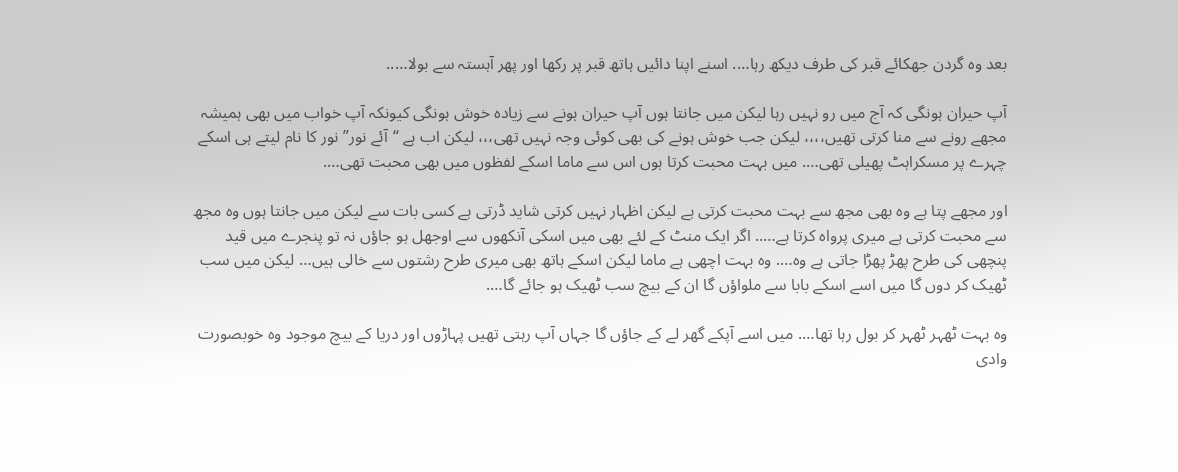بعد وہ گردن جھکائے قبر کی طرف دیکھ رہا…. اسنے اپنا دائیں ہاتھ قبر پر رکھا اور پھر آہستہ سے بولا…..

آپ حیران ہونگی کہ آج میں رو نہیں رہا لیکن میں جانتا ہوں آپ حیران ہونے سے زیادہ خوش ہونگی کیونکہ آپ خواب میں بھی ہمیشہ مجھے رونے سے منا کرتی تھیں،،،، لیکن جب خوش ہونے کی بھی کوئی وجہ نہیں تھی،،، لیکن اب ہے “آئے نور” نور کا نام لیتے ہی اسکے چہرے پر مسکراہٹ پھیلی تھی…. میں بہت محبت کرتا ہوں اس سے ماما اسکے لفظوں میں بھی محبت تھی….

اور مجھے پتا ہے وہ بھی مجھ سے بہت محبت کرتی ہے لیکن اظہار نہیں کرتی شاید ڈرتی ہے کسی بات سے لیکن میں جانتا ہوں وہ مجھ سے محبت کرتی ہے میری پرواہ کرتا ہے….. اگر ایک منٹ کے لئے بھی میں اسکی آنکھوں سے اوجھل ہو جاؤں نہ تو پنجرے میں قید پنچھی کی طرح پھڑ پھڑا جاتی ہے وہ…. وہ بہت اچھی ہے ماما لیکن اسکے ہاتھ بھی میری طرح رشتوں سے خالی ہیں… لیکن میں سب ٹھیک کر دوں گا میں اسے اسکے بابا سے ملواؤں گا ان کے بیچ سب ٹھیک ہو جائے گا….

وہ بہت ٹھہر ٹھہر کر بول رہا تھا…. میں اسے آپکے گھر لے کے جاؤں گا جہاں آپ رہتی تھیں پہاڑوں اور دریا کے بیچ موجود وہ خوبصورت وادی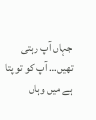جہاں آپ رہتی تھیں… آپ کو تو پتا ہے میں وہاں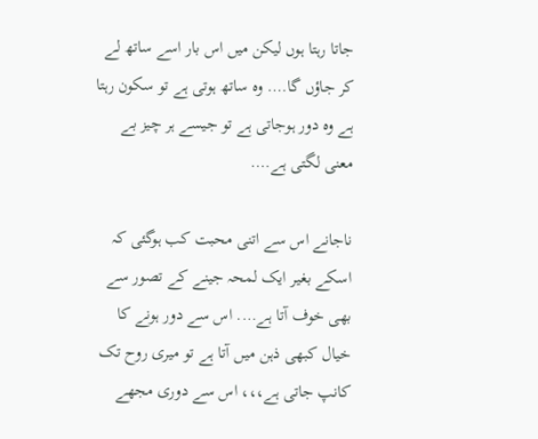جاتا رہتا ہوں لیکن میں اس بار اسے ساتھ لے کر جاؤں گا…. وہ ساتھ ہوتی ہے تو سکون رہتا ہے وہ دور ہوجاتی ہے تو جیسے ہر چیز بے معنی لگتی ہے….

ناجانے اس سے اتنی محبت کب ہوگئی کہ اسکے بغیر ایک لمحہ جینے کے تصور سے بھی خوف آتا ہے…. اس سے دور ہونے کا خیال کبھی ذہن میں آتا ہے تو میری روح تک کانپ جاتی ہے،،، اس سے دوری مجھے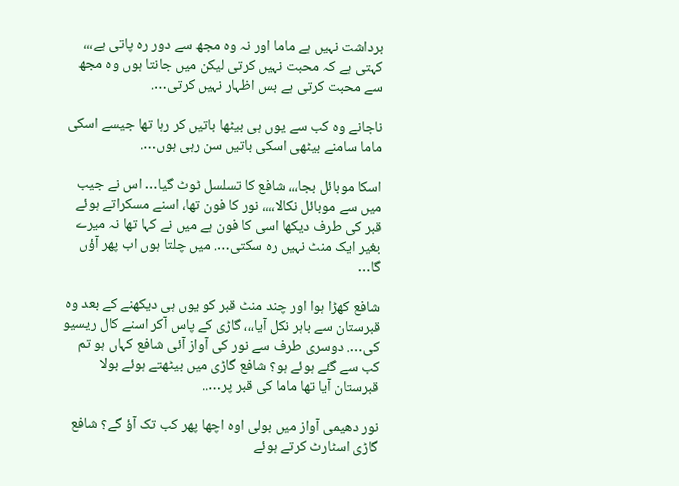برداشت نہیں ہے ماما اور نہ وہ مجھ سے دور رہ پاتی ہے،،، کہتی ہے کہ محبت نہیں کرتی لیکن میں جانتا ہوں وہ مجھ سے محبت کرتی ہے بس اظہار نہیں کرتی….

ناجانے وہ کب سے یوں ہی بیٹھا باتیں کر رہا تھا جیسے اسکی ماما سامنے بیٹھی اسکی باتیں سن رہی ہوں….

اسکا موبائل بجا،،، شافع کا تسلسل ٹوٹ گیا… اس نے جیب میں سے موبائل نکالا،،،، نور کا فون تھا، اسنے مسکراتے ہوئے قبر کی طرف دیکھا اسی کا فون ہے میں نے کہا تھا نہ میرے بغیر ایک منٹ نہیں رہ سکتی…. میں چلتا ہوں اب پھر آؤں گا…

شافع کھڑا ہوا اور چند منٹ قبر کو یوں ہی دیکھنے کے بعد وہ قبرستان سے باہر نکل آیا،،، گاڑی کے پاس آکر اسنے کال ریسیو کی…. دوسری طرف سے نور کی آواز آئی شافع کہاں ہو تم کب سے گئے ہوئے ہو؟ شافع گاڑی میں بیٹھتے ہوئے بولا قبرستان آیا تھا ماما کی قبر پر…..

نور دھیمی آواز میں بولی اوہ اچھا پھر کب تک آؤ گے؟ شافع گاڑی اسٹارٹ کرتے ہوئے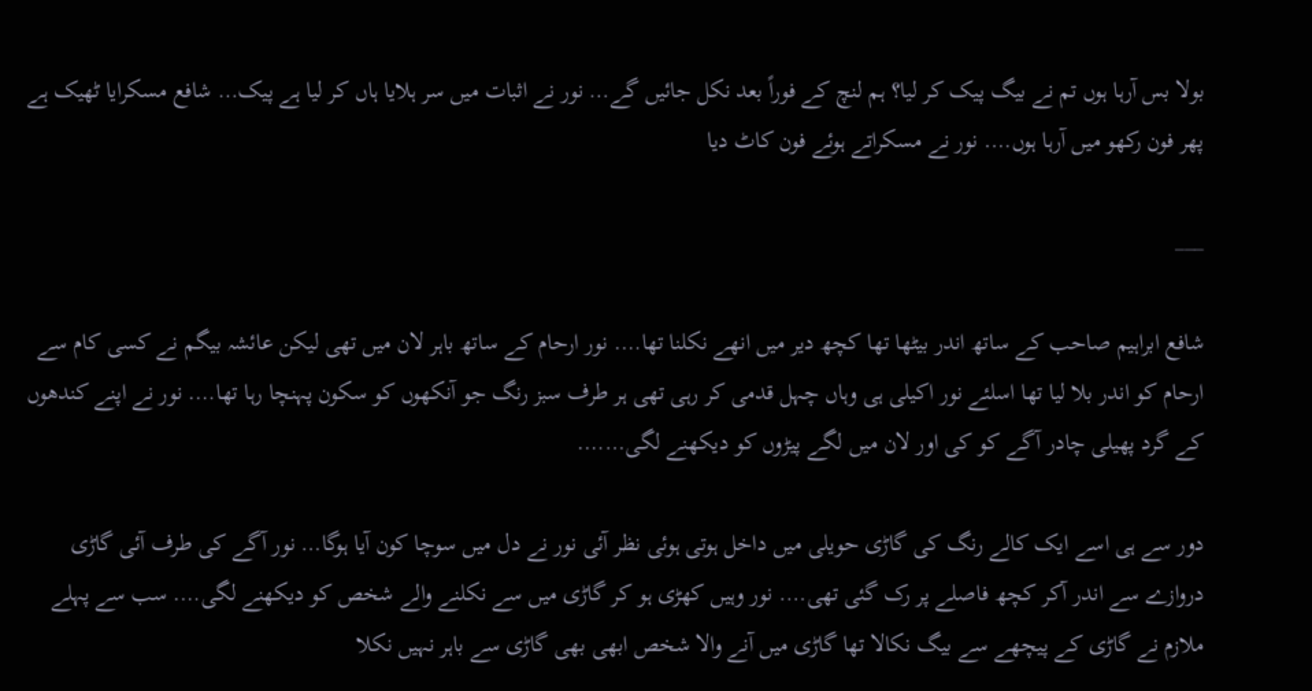بولا بس آرہا ہوں تم نے بیگ پیک کر لیا؟ ہم لنچ کے فوراً بعد نکل جائیں گے… نور نے اثبات میں سر ہلایا ہاں کر لیا ہے پیک… شافع مسکرایا ٹھیک ہے پھر فون رکھو میں آرہا ہوں…. نور نے مسکراتے ہوئے فون کاٹ دیا

___

شافع ابراہیم صاحب کے ساتھ اندر بیٹھا تھا کچھ دیر میں انھے نکلنا تھا…. نور ارحام کے ساتھ باہر لان میں تھی لیکن عائشہ بیگم نے کسی کام سے ارحام کو اندر بلا لیا تھا اسلئے نور اکیلی ہی وہاں چہل قدمی کر رہی تھی ہر طرف سبز رنگ جو آنکھوں کو سکون پہنچا رہا تھا…. نور نے اپنے کندھوں کے گرد پھیلی چادر آگے کو کی اور لان میں لگے پیڑوں کو دیکھنے لگی…….

دور سے ہی اسے ایک کالے رنگ کی گاڑی حویلی میں داخل ہوتی ہوئی نظر آئی نور نے دل میں سوچا کون آیا ہوگا… نور آگے کی طرف آئی گاڑی دروازے سے اندر آکر کچھ فاصلے پر رک گئی تھی…. نور وہیں کھڑی ہو کر گاڑی میں سے نکلنے والے شخص کو دیکھنے لگی…. سب سے پہلے ملازم نے گاڑی کے پیچھے سے بیگ نکالا تھا گاڑی میں آنے والا شخص ابھی بھی گاڑی سے باہر نہیں نکلا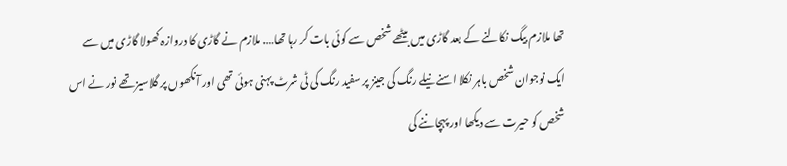تھا ملازم بیگ نکالنے کے بعد گاڑی میں بیٹھے شخص سے کوئی بات کر رہا تھا…. ملازم نے گاڑی کا دروازہ کھولا گاڑی میں سے ایک نوجوان شخص باہر نکلا اسنے نیلے رنگ کی جینز پر سفید رنگ کی ٹی شرٹ پہنی ہوئی تھی اور آنکھوں پر گلاسیز تھے نور نے اس شخص کو حیرت سے دیکھا اور پہچاننے کی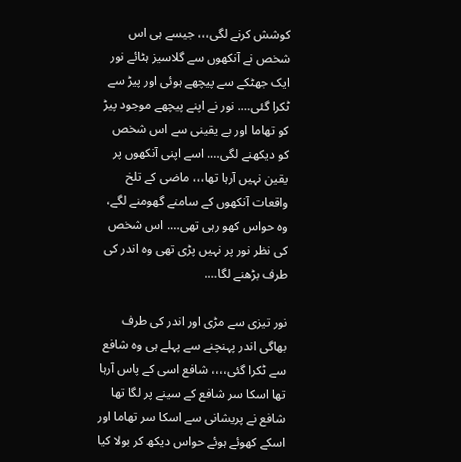کوشش کرنے لگی،،، جیسے ہی اس شخص نے آنکھوں سے گلاسیز ہٹائے نور ایک جھٹکے سے پیچھے ہوئی اور پیڑ سے ٹکرا گئی…. نور نے اپنے پیچھے موجود پیڑ کو تھاما اور بے یقینی سے اس شخص کو دیکھنے لگی…. اسے اپنی آنکھوں پر یقین نہیں آرہا تھا،،، ماضی کے تلخ واقعات آنکھوں کے سامنے گھومنے لگے، وہ حواس کھو رہی تھی…. اس شخص کی نظر نور پر نہیں پڑی تھی وہ اندر کی طرف بڑھنے لگا….

نور تیزی سے مڑی اور اندر کی طرف بھاگی اندر پہنچنے سے پہلے ہی وہ شافع سے ٹکرا گئی،،،، شافع اسی کے پاس آرہا تھا اسکا سر شافع کے سینے پر لگا تھا شافع نے پریشانی سے اسکا سر تھاما اور اسکے کھوئے ہوئے حواس دیکھ کر بولا کیا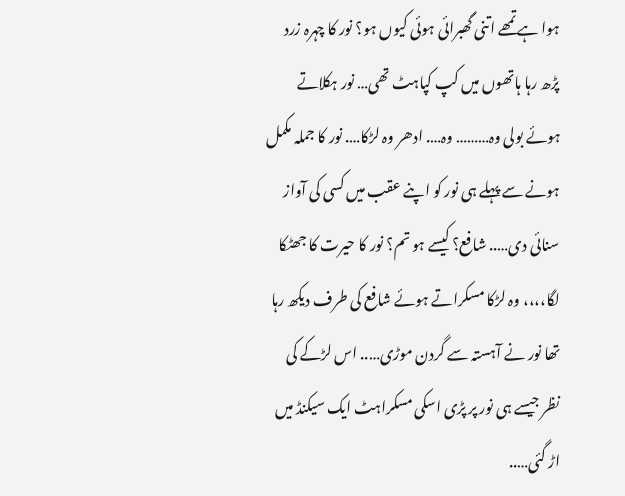ہوا ہے تمھے اتنی گھبرائی ہوئی کیوں ہو؟ نور کا چہرہ زرد پڑھ رہا ہاتھوں میں کپ کپاہٹ تھی… نور ہکلاتے ہوئے بولی وہ……… وہ…. ادھر وہ لڑکا…. نور کا جملہ مکمل ہونے سے پہلے ہی نور کو اپنے عقب میں کسی کی آواز سنائی دی….. شافع؟ کیسے ہو تم؟ نور کا حیرت کا جھٹکا لگا،،،، وہ لڑکا مسکراتے ہوئے شافع کی طرف دیکھ رہا تھا نور نے آہستہ سے گردن موڑی….. اس لڑکے کی نظر جیسے ہی نور پر پڑی اسکی مسکراہٹ ایک سیکنڈ میں اڑ گئی…..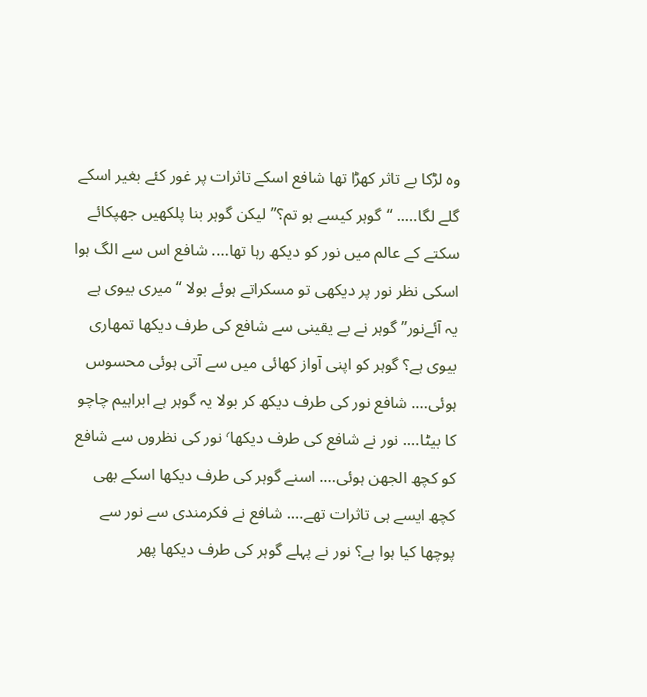وہ لڑکا بے تاثر کھڑا تھا شافع اسکے تاثرات پر غور کئے بغیر اسکے گلے لگا….. “گوہر کیسے ہو تم؟” لیکن گوہر بنا پلکھیں جھپکائے سکتے کے عالم میں نور کو دیکھ رہا تھا…. شافع اس سے الگ ہوا اسکی نظر نور پر دیکھی تو مسکراتے ہوئے بولا “میری بیوی ہے یہ آئےنور” گوہر نے بے یقینی سے شافع کی طرف دیکھا تمھاری بیوی ہے؟ گوہر کو اپنی آواز کھائی میں سے آتی ہوئی محسوس ہوئی…. شافع نور کی طرف دیکھ کر بولا یہ گوہر ہے ابراہیم چاچو کا بیٹا…. نور نے شافع کی طرف دیکھا٬ نور کی نظروں سے شافع کو کچھ الجھن ہوئی…. اسنے گوہر کی طرف دیکھا اسکے بھی کچھ ایسے ہی تاثرات تھے…. شافع نے فکرمندی سے نور سے پوچھا کیا ہوا ہے؟ نور نے پہلے گوہر کی طرف دیکھا پھر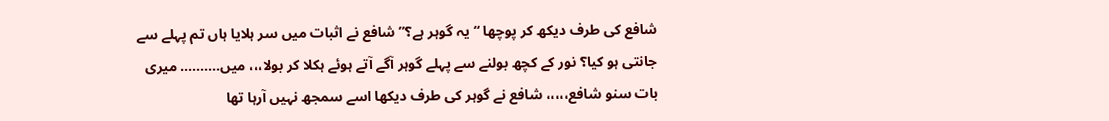شافع کی طرف دیکھ کر پوچھا “یہ گوہر ہے؟” شافع نے اثبات میں سر ہلایا ہاں تم پہلے سے جانتی ہو کیا؟ نور کے کچھ بولنے سے پہلے گوہر آگے آتے ہوئے ہکلا کر بولا،،، میں………. میری بات سنو شافع،،،،، شافع نے گوہر کی طرف دیکھا اسے سمجھ نہیں آرہا تھا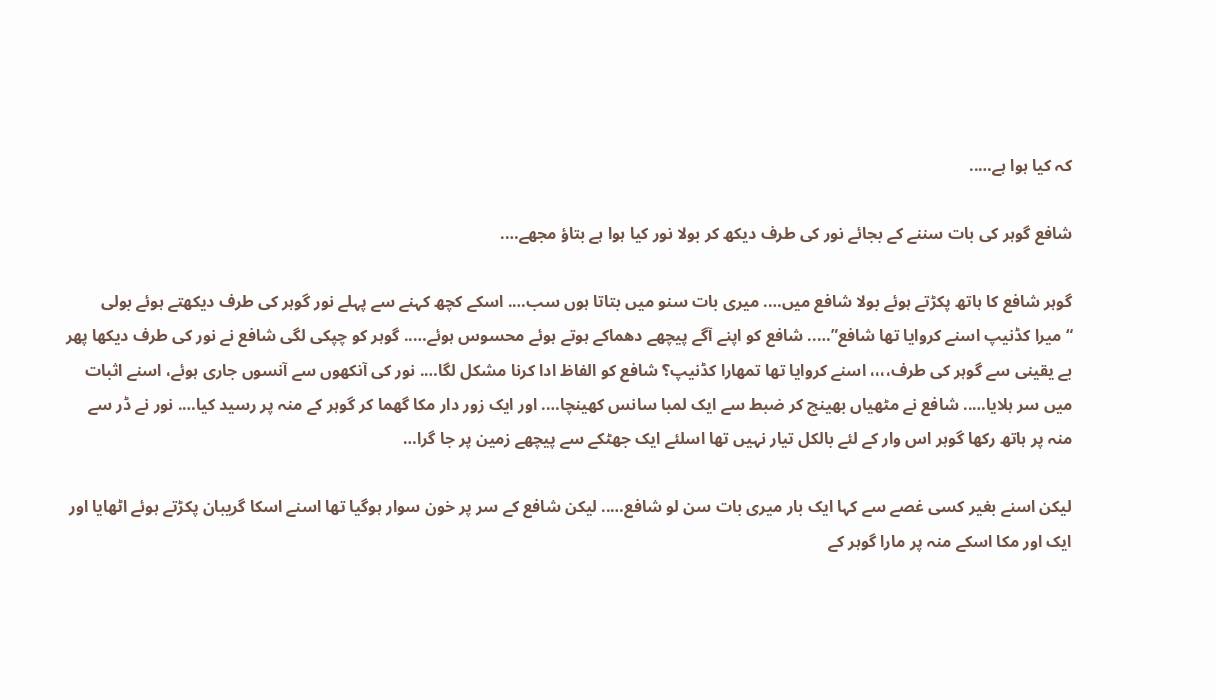کہ کیا ہوا ہے…..

شافع گوہر کی بات سننے کے بجائے نور کی طرف دیکھ کر بولا نور کیا ہوا ہے بتاؤ مجھے….

گوہر شافع کا ہاتھ پکڑتے ہوئے بولا شافع میں…. میری بات سنو میں بتاتا ہوں سب…. اسکے کچھ کہنے سے پہلے نور گوہر کی طرف دیکھتے ہوئے بولی “میرا کڈنیپ اسنے کروایا تھا شافع”….. شافع کو اپنے آگے پیچھے دھماکے ہوتے ہوئے محسوس ہوئے….. گوہر کو چپکی لگی شافع نے نور کی طرف دیکھا پھر بے یقینی سے گوہر کی طرف،،،، اسنے کروایا تھا تمھارا کڈنیپ؟ شافع کو الفاظ ادا کرنا مشکل لگا…. نور کی آنکھوں سے آنسوں جاری ہوئے، اسنے اثبات میں سر ہلایا….. شافع نے مٹھیاں بھینچ کر ضبط سے ایک لمبا سانس کھینچا…. اور ایک زور دار مکا گھما کر گوہر کے منہ پر رسید کیا…. نور نے ڈر سے منہ پر ہاتھ رکھا گوہر اس وار کے لئے بالکل تیار نہیں تھا اسلئے ایک جھٹکے سے پیچھے زمین پر جا گرا…

لیکن اسنے بغیر کسی غصے سے کہا ایک بار میری بات سن لو شافع….. لیکن شافع کے سر پر خون سوار ہوگیا تھا اسنے اسکا گریبان پکڑتے ہوئے اٹھایا اور ایک اور مکا اسکے منہ پر مارا گوہر کے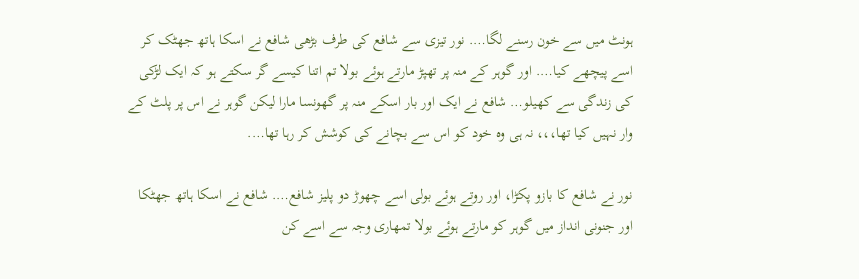ہونٹ میں سے خون رسنے لگا…. نور تیزی سے شافع کی طرف بڑھی شافع نے اسکا ہاتھ جھٹک کر اسے پیچھے کیا…. اور گوہر کے منہ پر تھپڑ مارتے ہوئے بولا تم اتنا کیسے گر سکتے ہو کہ ایک لڑکی کی زندگی سے کھیلو… شافع نے ایک اور بار اسکے منہ پر گھونسا مارا لیکن گوہر نے اس پر پلٹ کے وار نہیں کیا تھا،،، نہ ہی وہ خود کو اس سے بچانے کی کوشش کر رہا تھا….

نور نے شافع کا بازو پکڑا، اور روتے ہوئے بولی اسے چھوڑ دو پلیز شافع…. شافع نے اسکا ہاتھ جھٹکا اور جنونی انداز میں گوہر کو مارتے ہوئے بولا تمھاری وجہ سے اسے کن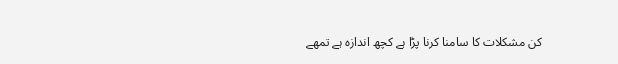کن مشکلات کا سامنا کرنا پڑا ہے کچھ اندازہ ہے تمھے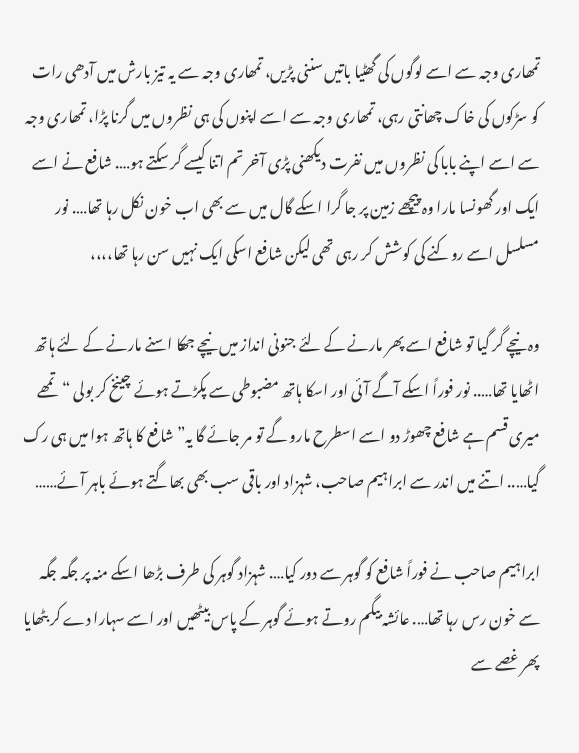تمھاری وجہ سے اسے لوگوں کی گھٹیا باتیں سننی پڑیں، تمھاری وجہ سے یہ تیز بارش میں آدھی رات کو سڑکوں کی خاک چھانتی رہی، تمھاری وجہ سے اسے اپنوں کی ہی نظروں میں گرنا پڑا، تمھاری وجہ سے اسے اپنے بابا کی نظروں میں نفرت دیکھنی پڑی آخر تم اتنا کیسے گر سکتے ہو…. شافع نے اسے ایک اور گھونسا مارا وہ پیچھے زمین پر جا گرا اسکے گال میں سے بھی اب خون نکل رہا تھا…. نور مسلسل اسے روکنے کی کوشش کر رہی تھی لیکن شافع اسکی ایک نہیں سن رہا تھا،،،،

وہ نیچے گر گیا تو شافع اسے پھر مارنے کے لئے جنونی انداز میں نیچے جھکا اسنے مارنے کے لئے ہاتھ اٹھایا تھا….. نور فوراً اسکے آگے آئی اور اسکا ہاتھ مضبوطی سے پکڑتے ہوئے چینخ کر بولی “تمھے میری قسم ہے شافع چھوڑ دو اسے اسطرح مارو گے تو مر جائے گا یہ” شافع کا ہاتھ ہوا میں ہی رک گیا….. اتنے میں اندر سے ابراہیم صاحب، شہزاد اور باقی سب بھی بھاگتے ہوئے باہر آئے……

ابراہیم صاحب نے فوراً شافع کو گوہر سے دور کیا…. شہزاد گوہر کی طرف بڑھا اسکے منہ پر جگہ جگہ سے خون رس رہا تھا…. عائشہ بیگم روتے ہوئے گوہر کے پاس بیٹھیں اور اسے سہارا دے کر بٹھایا پھر غصے سے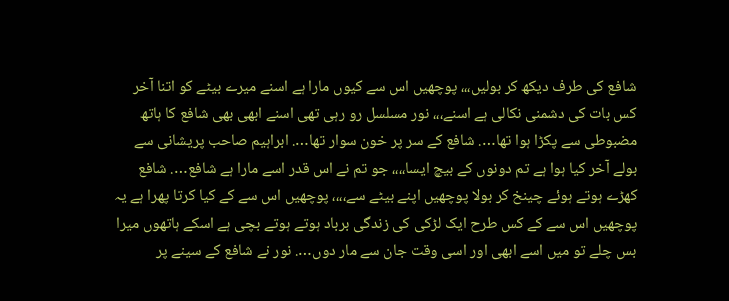شافع کی طرف دیکھ کر بولیں،،، پوچھیں اس سے کیوں مارا ہے اسنے میرے بیٹے کو اتنا آخر کس بات کی دشمنی نکالی ہے اسنے،،، نور مسلسل رو رہی تھی اسنے ابھی بھی شافع کا ہاتھ مضبوطی سے پکڑا ہوا تھا…. شافع کے سر پر خون سوار تھا…. ابراہیم صاحب پریشانی سے بولے آخر کیا ہوا ہے تم دونوں کے بیچ ایسا،،،، جو تم نے اس قدر اسے مارا ہے شافع…. شافع کھڑے ہوتے ہوئے چینخ کر بولا پوچھیں اپنے بیٹے سے،،،، پوچھیں اس سے کے کیا کرتا پھرا ہے یہ پوچھیں اس سے کے کس طرح ایک لڑکی کی زندگی برباد ہوتے ہوتے بچی ہے اسکے ہاتھوں میرا بس چلے تو میں اسے ابھی اور اسی وقت جان سے مار دوں…. نور نے شافع کے سینے پر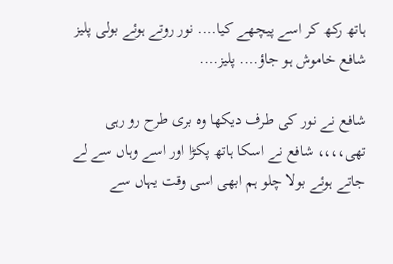ہاتھ رکھ کر اسے پیچھے کیا…. نور روتے ہوئے بولی پلیز شافع خاموش ہو جاؤ…. پلیز….

شافع نے نور کی طرف دیکھا وہ بری طرح رو رہی تھی،،،، شافع نے اسکا ہاتھ پکڑا اور اسے وہاں سے لے جاتے ہوئے بولا چلو ہم ابھی اسی وقت یہاں سے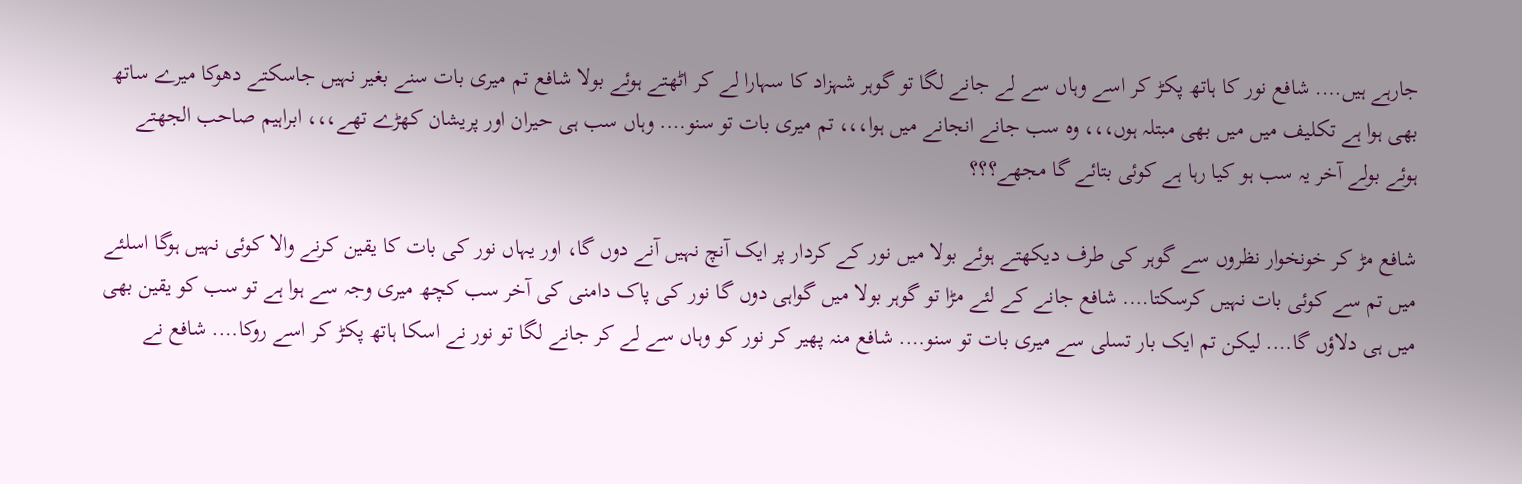جارہے ہیں…. شافع نور کا ہاتھ پکڑ کر اسے وہاں سے لے جانے لگا تو گوہر شہزاد کا سہارا لے کر اٹھتے ہوئے بولا شافع تم میری بات سنے بغیر نہیں جاسکتے دھوکا میرے ساتھ بھی ہوا ہے تکلیف میں میں بھی مبتلہ ہوں،،، وہ سب جانے انجانے میں ہوا،،، تم میری بات تو سنو…. وہاں سب ہی حیران اور پریشان کھڑے تھے،،، ابراہیم صاحب الجھتے ہوئے بولے آخر یہ سب ہو کیا رہا ہے کوئی بتائے گا مجھے؟؟؟

شافع مڑ کر خونخوار نظروں سے گوہر کی طرف دیکھتے ہوئے بولا میں نور کے کردار پر ایک آنچ نہیں آنے دوں گا، اور یہاں نور کی بات کا یقین کرنے والا کوئی نہیں ہوگا اسلئے میں تم سے کوئی بات نہیں کرسکتا…. شافع جانے کے لئے مڑا تو گوہر بولا میں گواہی دوں گا نور کی پاک دامنی کی آخر سب کچھ میری وجہ سے ہوا ہے تو سب کو یقین بھی میں ہی دلاؤں گا…. لیکن تم ایک بار تسلی سے میری بات تو سنو…. شافع منہ پھیر کر نور کو وہاں سے لے کر جانے لگا تو نور نے اسکا ہاتھ پکڑ کر اسے روکا…. شافع نے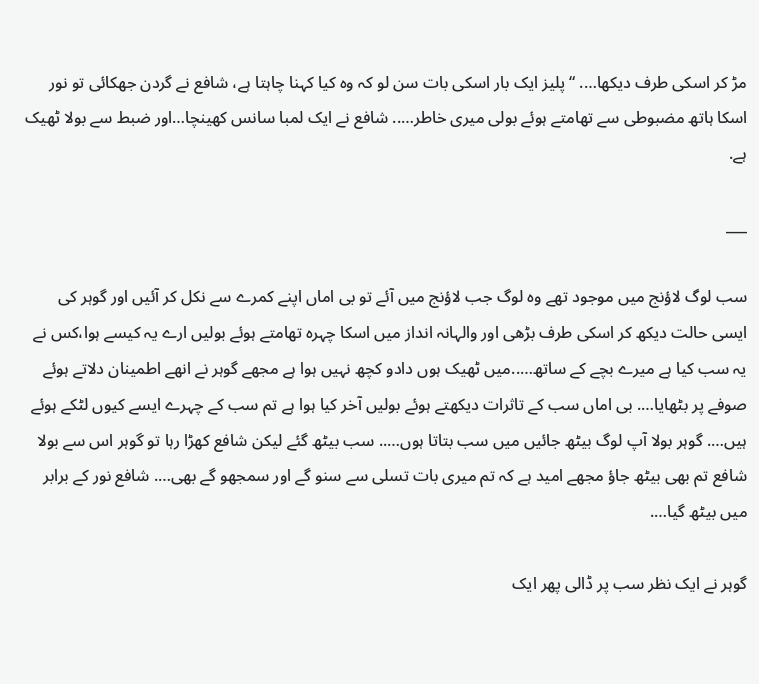مڑ کر اسکی طرف دیکھا…. “پلیز ایک بار اسکی بات سن لو کہ وہ کیا کہنا چاہتا ہے، شافع نے گردن جھکائی تو نور اسکا ہاتھ مضبوطی سے تھامتے ہوئے بولی میری خاطر….. شافع نے ایک لمبا سانس کھینچا…اور ضبط سے بولا ٹھیک ہے.

___

سب لوگ لاؤنج میں موجود تھے وہ لوگ جب لاؤنج میں آئے تو بی اماں اپنے کمرے سے نکل کر آئیں اور گوہر کی ایسی حالت دیکھ کر اسکی طرف بڑھی اور والہانہ انداز میں اسکا چہرہ تھامتے ہوئے بولیں ارے یہ کیسے ہوا،کس نے یہ سب کیا ہے میرے بچے کے ساتھ…..میں ٹھیک ہوں دادو کچھ نہیں ہوا ہے مجھے گوہر نے انھے اطمینان دلاتے ہوئے صوفے پر بٹھایا…. بی اماں سب کے تاثرات دیکھتے ہوئے بولیں آخر کیا ہوا ہے تم سب کے چہرے ایسے کیوں لٹکے ہوئے ہیں…. گوہر بولا آپ لوگ بیٹھ جائیں میں سب بتاتا ہوں….. سب بیٹھ گئے لیکن شافع کھڑا رہا تو گوہر اس سے بولا شافع تم بھی بیٹھ جاؤ مجھے امید ہے کہ تم میری بات تسلی سے سنو گے اور سمجھو گے بھی…. شافع نور کے برابر میں بیٹھ گیا….

گوہر نے ایک نظر سب پر ڈالی پھر ایک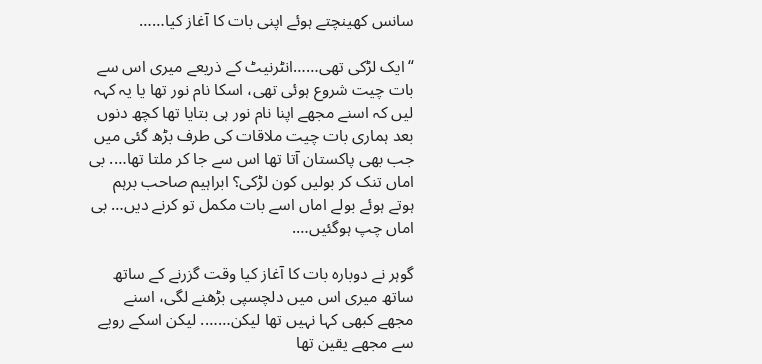سانس کھینچتے ہوئے اپنی بات کا آغاز کیا……

“ایک لڑکی تھی……انٹرنیٹ کے ذریعے میری اس سے بات چیت شروع ہوئی تھی، اسکا نام نور تھا یا یہ کہہ لیں کہ اسنے مجھے اپنا نام نور ہی بتایا تھا کچھ دنوں بعد ہماری بات چیت ملاقات کی طرف بڑھ گئی میں جب بھی پاکستان آتا تھا اس سے جا کر ملتا تھا…. بی اماں تنک کر بولیں کون لڑکی؟ ابراہیم صاحب برہم ہوتے ہوئے بولے اماں اسے بات مکمل تو کرنے دیں… بی اماں چپ ہوگئیں….

گوہر نے دوبارہ بات کا آغاز کیا وقت گزرنے کے ساتھ ساتھ میری اس میں دلچسپی بڑھنے لگی، اسنے مجھے کبھی کہا نہیں تھا لیکن……. لیکن اسکے رویے سے مجھے یقین تھا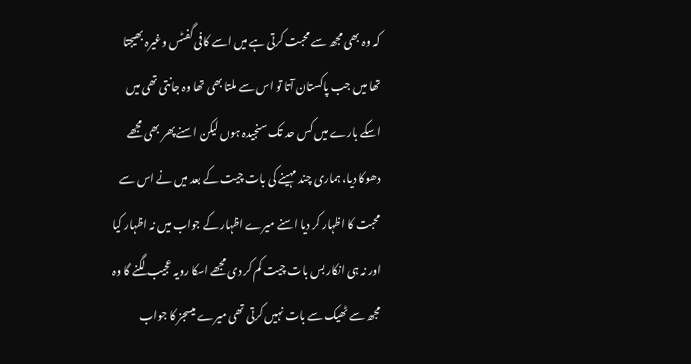کہ وہ بھی مجھ سے محبت کرتی ہے میں اسے کافی گفٹس وغیرہ بھیجتا تھا میں جب پاکستان آتا تو اس سے ملتا بھی تھا وہ جانتی تھی میں اسکے بارے میں کس حد تک سنجیدہ ہوں لیکن اسنے پھر بھی مجھے دھوکا دیا، ہماری چند مہینے کی بات چیت کے بعد میں نے اس سے محبت کا اظہار کر دیا اسنے میرے اظہار کے جواب میں نہ اظہار کیا اور نہ ہی انکار بس بات چیت کم کر دی مجھے اسکا رویہ عجیب لگنے گا وہ مجھ سے ٹھیک سے بات نہیں کرتی تھی میرے میسجز کا جواب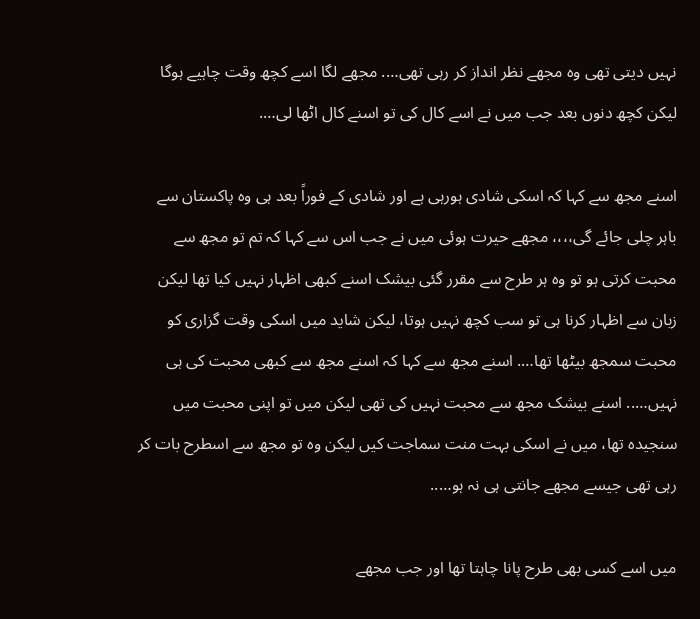نہیں دیتی تھی وہ مجھے نظر انداز کر رہی تھی…. مجھے لگا اسے کچھ وقت چاہیے ہوگا لیکن کچھ دنوں بعد جب میں نے اسے کال کی تو اسنے کال اٹھا لی….

اسنے مجھ سے کہا کہ اسکی شادی ہورہی ہے اور شادی کے فوراً بعد ہی وہ پاکستان سے باہر چلی جائے گی،،،، مجھے حیرت ہوئی میں نے جب اس سے کہا کہ تم تو مجھ سے محبت کرتی ہو تو وہ ہر طرح سے مقرر گئی بیشک اسنے کبھی اظہار نہیں کیا تھا لیکن زبان سے اظہار کرنا ہی تو سب کچھ نہیں ہوتا، لیکن شاید میں اسکی وقت گزاری کو محبت سمجھ بیٹھا تھا…. اسنے مجھ سے کہا کہ اسنے مجھ سے کبھی محبت کی ہی نہیں….. اسنے بیشک مجھ سے محبت نہیں کی تھی لیکن میں تو اپنی محبت میں سنجیدہ تھا، میں نے اسکی بہت منت سماجت کیں لیکن وہ تو مجھ سے اسطرح بات کر رہی تھی جیسے مجھے جانتی ہی نہ ہو…..

میں اسے کسی بھی طرح پانا چاہتا تھا اور جب مجھے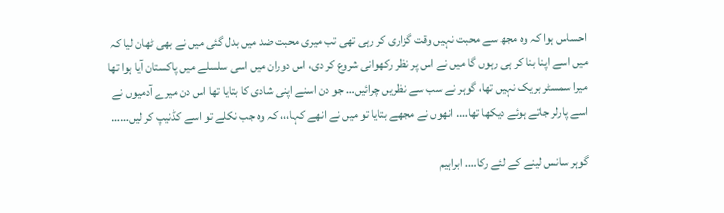احساس ہوا کہ وہ مجھ سے محبت نہیں وقت گزاری کر رہی تھی تب میری محبت ضد میں بدل گئی میں نے بھی ٹھان لیا کہ میں اسے اپنا بنا کر ہی رہوں گا میں نے اس پر نظر رکھوانی شروع کر دی، اس دوران میں اسی سلسلے میں پاکستان آیا ہوا تھا میرا سمسٹر بریک نہیں تھا، گوہر نے سب سے نظریں چرائیں… جو دن اسنے اپنی شادی کا بتایا تھا اس دن میرے آدمیوں نے اسے پارلر جاتے ہوئے دیکھا تھا…. انھوں نے مجھے بتایا تو میں نے انھے کہا،،، کہ وہ جب نکلے تو اسے کڈنیپ کر لیں……

گوہر سانس لینے کے لئے رکا…. ابراہیم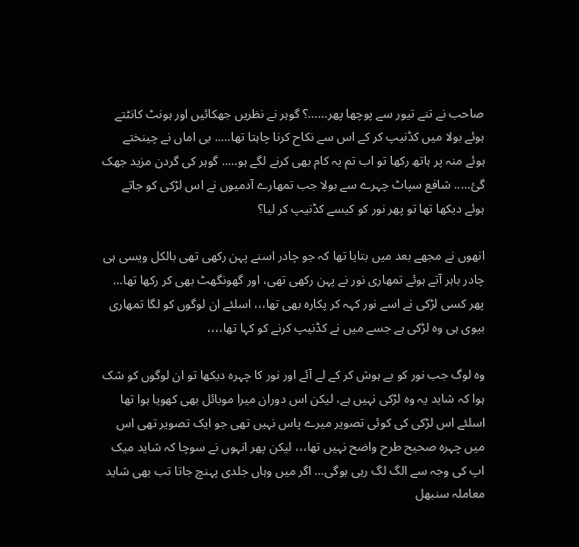صاحب نے تنے تیور سے پوچھا پھر……؟ گوہر نے نظریں جھکائیں اور ہونٹ کانٹتے ہوئے بولا میں کڈنیپ کر کے اس سے نکاح کرنا چاہتا تھا….. بی اماں نے چینختے ہوئے منہ پر ہاتھ رکھا تو اب تم یہ کام بھی کرنے لگے ہو….. گوہر کی گردن مزید جھک گئ….. شافع سپاٹ چہرے سے بولا جب تمھارے آدمیوں نے اس لڑکی کو جاتے ہوئے دیکھا تھا تو پھر نور کو کیسے کڈنیپ کر لیا؟

انھوں نے مجھے بعد میں بتایا تھا کہ جو چادر اسنے پہن رکھی تھی بالکل ویسی ہی چادر باہر آتے ہوئے تمھاری نور نے پہن رکھی تھی، اور گھونگھٹ بھی کر رکھا تھا… پھر کسی لڑکی نے اسے نور کہہ کر پکارہ بھی تھا،،، اسلئے ان لوگوں کو لگا تمھاری بیوی ہی وہ لڑکی ہے جسے میں نے کڈنیپ کرنے کو کہا تھا،،،،

وہ لوگ جب نور کو بے ہوش کر کے لے آئے اور نور کا چہرہ دیکھا تو ان لوگوں کو شک ہوا کہ شاید یہ وہ لڑکی نہیں ہے، لیکن اس دوران میرا موبائل بھی کھویا ہوا تھا اسلئے اس لڑکی کی کوئی تصویر میرے پاس نہیں تھی جو ایک تصویر تھی اس میں چہرہ صحیح طرح واضح نہیں تھا،،، لیکن پھر انہوں نے سوچا کہ شاید میک اپ کی وجہ سے الگ لگ رہی ہوگی… اگر میں وہاں جلدی پہنچ جاتا تب بھی شاید معاملہ سنبھل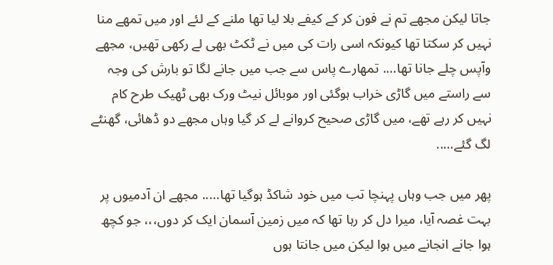جاتا لیکن مجھے تم نے فون کر کے کیفے بلا لیا تھا ملنے کے لئے اور میں تمھے منا نہیں کر سکتا تھا کیونکہ اسی رات کی میں نے ٹکٹ بھی لے رکھی تھیں، مجھے وآپس چلے جانا تھا…. تمھارے پاس سے جب میں جانے لگا تو بارش کی وجہ سے راستے میں گاڑی خراب ہوگئی اور موبائل نیٹ ورک بھی ٹھیک طرح کام نہیں کر رہے تھے، میں گاڑی صحیح کروانے لے کر گیا وہاں مجھے دو ڈھائی، گھنٹے لگ گئے…..

پھر میں جب وہاں پہنچا تب میں خود شاکڈ ہوگیا تھا….. مجھے ان آدمیوں پر بہت غصہ آیا، میرا دل کر رہا تھا کہ میں زمین آسمان ایک کر دوں،،، جو کچھ ہوا جانے انجانے میں ہوا لیکن میں جانتا ہوں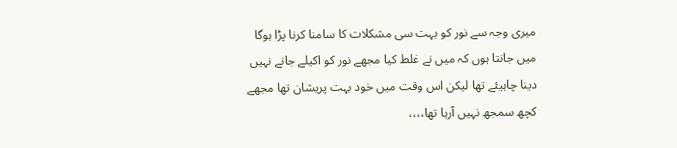میری وجہ سے نور کو بہت سی مشکلات کا سامنا کرنا پڑا ہوگا میں جانتا ہوں کہ میں نے غلط کیا مجھے نور کو اکیلے جانے نہیں دینا چاہیئے تھا لیکن اس وقت میں خود بہت پریشان تھا مجھے کچھ سمجھ نہیں آرہا تھا،،،،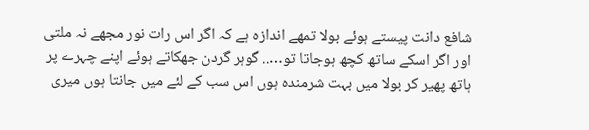شافع دانت پیستے ہوئے بولا تمھے اندازہ ہے کہ اگر اس رات نور مجھے نہ ملتی اور اگر اسکے ساتھ کچھ ہوجاتا تو….. گوہر گردن جھکاتے ہوئے اپنے چہرے پر ہاتھ پھیر کر بولا میں بہت شرمندہ ہوں اس سب کے لئے میں جانتا ہوں میری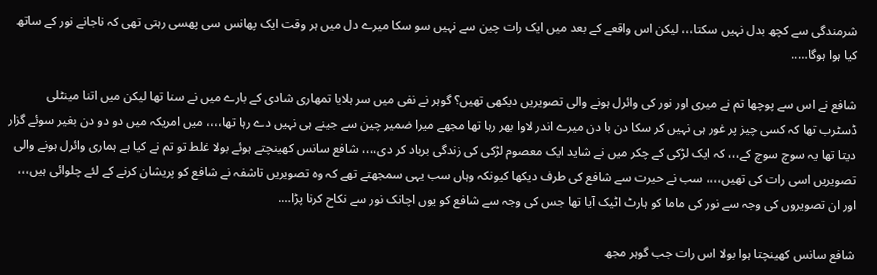شرمندگی سے کچھ بدل نہیں سکتا،،، لیکن اس واقعے کے بعد میں ایک رات چین سے نہیں سو سکا میرے دل میں ہر وقت ایک پھانس سی پھسی رہتی تھی کہ ناجانے نور کے ساتھ کیا ہوا ہوگا…..

شافع نے اس سے پوچھا تم نے میری اور نور کی وائرل ہونے والی تصویریں دیکھی تھیں؟ گوہر نے نفی میں سر ہلایا تمھاری شادی کے بارے میں نے سنا تھا لیکن میں اتنا مینٹلی ڈسٹرب تھا کہ کسی چیز پر غور ہی نہیں کر سکا دن با دن میرے اندر لاوا بھر رہا تھا مجھے میرا ضمیر چین سے جینے ہی نہیں دے رہا تھا،،،، میں امریکہ میں دو دو دن بغیر سوئے گزار دیتا تھا یہ سوچ سوچ کے،،، کہ ایک لڑکی کے چکر میں نے شاید ایک معصوم لڑکی کی زندگی برباد کر دی،،،، شافع سانس کھینچتے ہوئے بولا غلط تو تم نے کیا ہے ہماری وائرل ہونے والی تصویریں اسی رات کی تھیں،،،، سب نے حیرت سے شافع کی طرف دیکھا کیونکہ وہاں سب یہی سمجھتے تھے کہ وہ تصویریں تاشفہ نے شافع کو پریشان کرنے کے لئے چلوائی ہیں،،، اور ان تصویروں کی وجہ سے نور کی ماما کو ہارٹ اٹیک آیا تھا جس کی وجہ سے شافع کو یوں اچانک نور سے نکاح کرنا پڑا….

شافع سانس کھینچتا ہوا بولا اس رات جب گوہر مجھ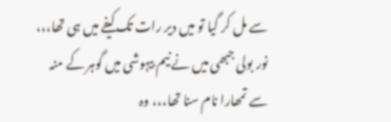سے مل کر گیا تو میں دیر رات تک کیفے میں ہی تھا،،، نور بولی جبھی میں نے نیم بیہوشی میں گوہر کے منہ سے تمھارا نام سنا تھا،،، وہ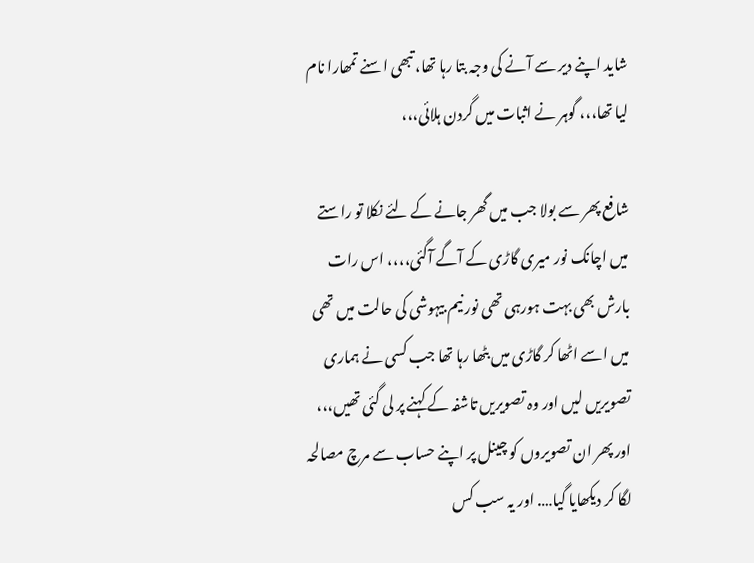شاید اپنے دیر سے آنے کی وجہ بتا رہا تھا، تبھی اسنے تمھارا نام لیا تھا،،، گوہر نے اثبات میں گردن ہلائی،،،

شافع پھر سے بولا جب میں گھر جانے کے لئے نکلا تو راستے میں اچانک نور میری گاڑی کے آگے آگئی،،،، اس رات بارش بھی بہت ہورہی تھی نور نیم بیہوشی کی حالت میں تھی میں اسے اٹھا کر گاڑی میں بٹھا رہا تھا جب کسی نے ہماری تصویریں لیں اور وہ تصویریں تاشفہ کے کہنے پر لی گئی تھیں،،، اور پھر ان تصویروں کو چینل پر اپنے حساب سے مرچ مصالحہ لگا کر دیکھایا گیا…. اور یہ سب کس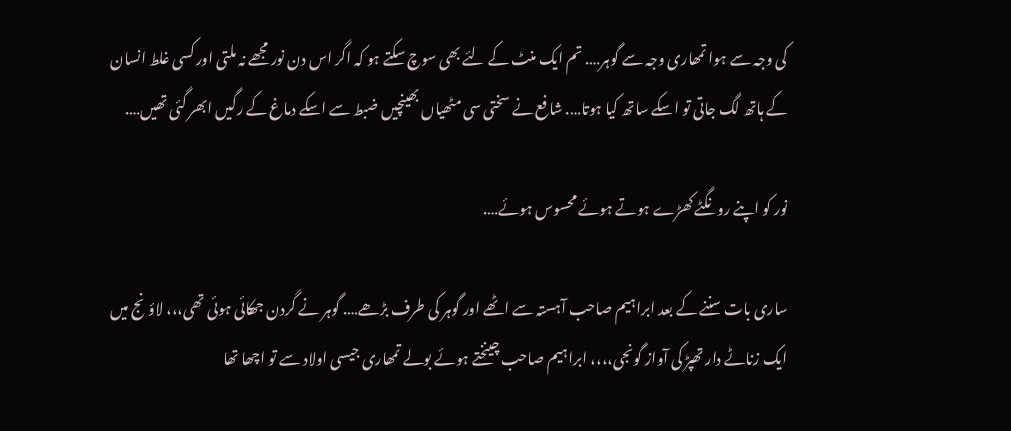کی وجہ سے ہوا تمھاری وجہ سے گوہر…. تم ایک منٹ کے لئے بھی سوچ سکتے ہو کہ اگر اس دن نور مجھے نہ ملتی اور کسی غلط انسان کے ہاتھ لگ جاتی تو اسکے ساتھ کیا ہوتا…. شافع نے سختی سی مٹھیاں بھینچیں ضبط سے اسکے دماغ کے رگیں ابھر گئی تھیں….

نور کو اپنے رونگٹے کھڑے ہوتے ہوئے محسوس ہوئے….

ساری بات سننے کے بعد ابراہیم صاحب آہستہ سے اٹھے اور گوہر کی طرف بڑھے…. گوہر نے گردن جھکائی ہوئی تھی،،، لاؤنج میں ایک زناٹے دار تھپڑ کی آواز گونجی،،،، ابراہیم صاحب چینختے ہوئے بولے تمھاری جیسی اولاد سے تو اچھا تھا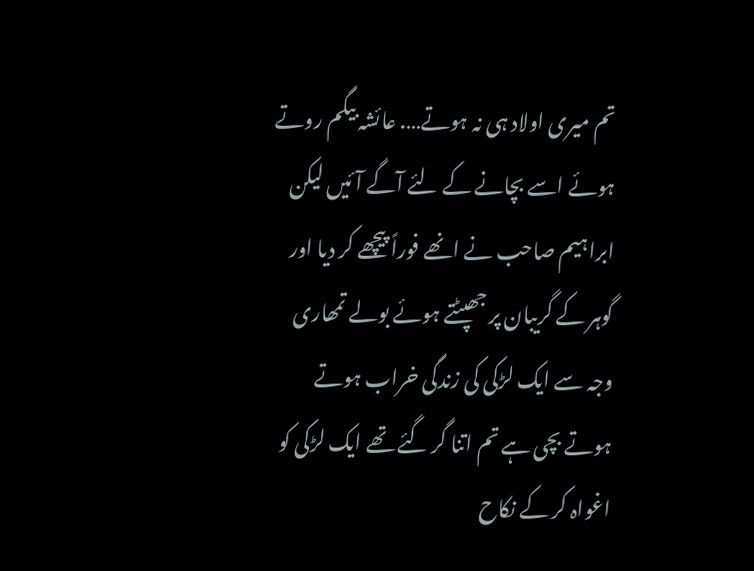تم میری اولاد ہی نہ ہوتے…. عائشہ بیگم روتے ہوئے اسے بچانے کے لئے آگے آئیں لیکن ابراہیم صاحب نے انھے فوراً پیچھے کر دیا اور گوہر کے گریبان پر جھپٹتے ہوئے بولے تمھاری وجہ سے ایک لڑکی کی زندگی خراب ہوتے ہوتے بچی ہے تم اتنا گر گئے تھے ایک لڑکی کو اغواہ کر کے نکاح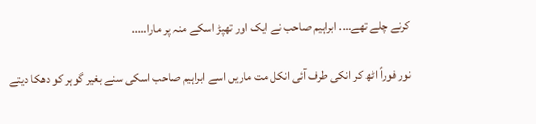کرنے چلے تھے…. ابراہیم صاحب نے ایک اور تھپڑ اسکے منہ پر مارا…..

نور فوراً اٹھ کر انکی طرف آئی انکل مت ماریں اسے ابراہیم صاحب اسکی سنے بغیر گوہر کو دھکا دیتے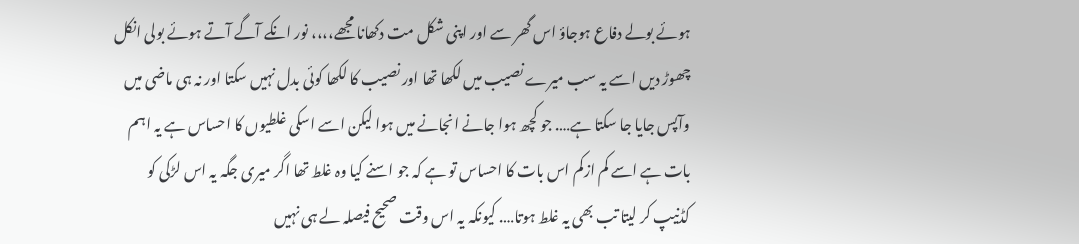ہوئے بولے دفاع ہوجاؤ اس گھر سے اور اپنی شکل مت دکھانا مجھے،،،، نور انکے آگے آتے ہوئے بولی انکل چھوڑ دیں اسے یہ سب میرے نصیب میں لکھا تھا اور نصیب کا لکھا کوئی بدل نہیں سکتا اور نہ ہی ماضی میں وآپس جایا جا سکتا ہے…. جو کچھ ہوا جانے انجانے میں ہوا لیکن اسے اسکی غلطیوں کا احساس ہے یہ اہم بات ہے اسے کم ازکم اس بات کا احساس تو ہے کہ جو اسنے کیا وہ غلط تھا اگر میری جگہ یہ اس لڑکی کو کڈنیپ کر لیتا تب بھی یہ غلط ہوتا…. کیونکہ یہ اس وقت صحیح فیصلہ لے ہی نہیں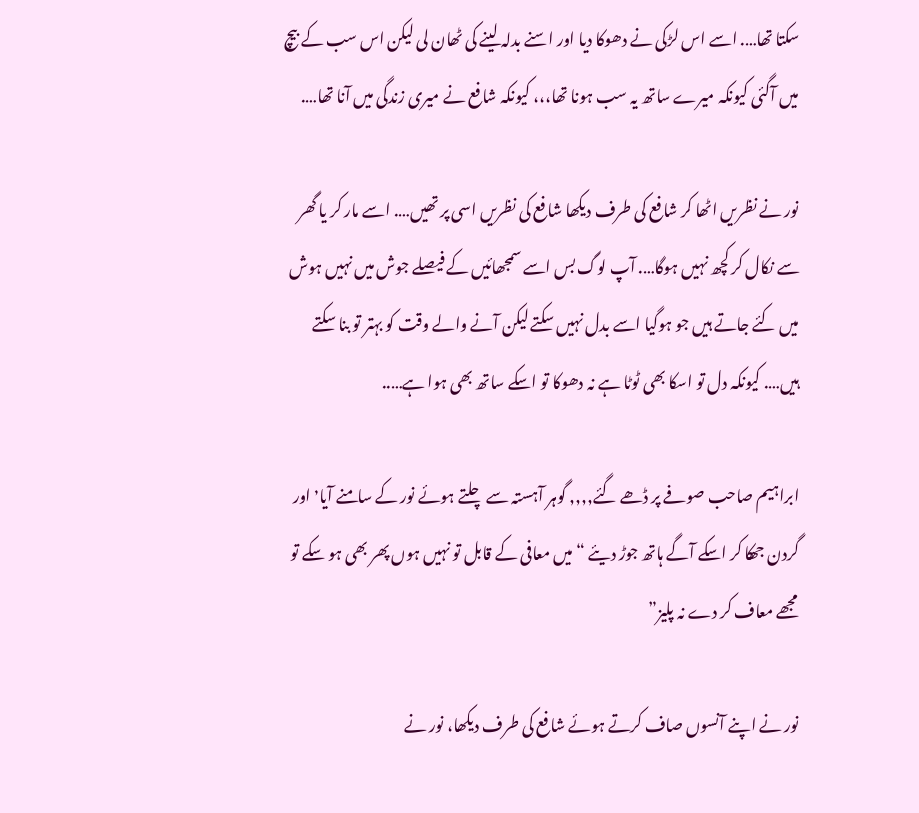سکتا تھا…. اسے اس لڑکی نے دھوکا دیا اور اسنے بدلہ لینے کی ٹھان لی لیکن اس سب کے بیچ میں آگئی کیونکہ میرے ساتھ یہ سب ہونا تھا،،، کیونکہ شافع نے میری زندگی میں آنا تھا….

نور نے نظریں اٹھا کر شافع کی طرف دیکھا شافع کی نظریں اسی پر تھیں…. اسے مار کر یا گھر سے نکال کر کچھ نہیں ہوگا…. آپ لوگ بس اسے سمجھائیں کے فیصلے جوش میں نہیں ہوش میں کئے جاتے ہیں جو ہوگیا اسے بدل نہیں سکتے لیکن آنے والے وقت کو بہتر تو بنا سکتے ہیں…. کیونکہ دل تو اسکا بھی ٹوٹا ہے نہ دھوکا تو اسکے ساتھ بھی ہوا ہے…..

ابراہیم صاحب صوفے پر ڈھے گئے,,,, گوہر آہستہ سے چلتے ہوئے نور کے سامنے آیا٬ اور گردن جھکا کر اسکے آگے ہاتھ جوڑ دیئے “میں معافی کے قابل تو نہیں ہوں پھر بھی ہو سکے تو مجھے معاف کر دے نہ پلیز”

نور نے اپنے آنسوں صاف کرتے ہوئے شافع کی طرف دیکھا، نور نے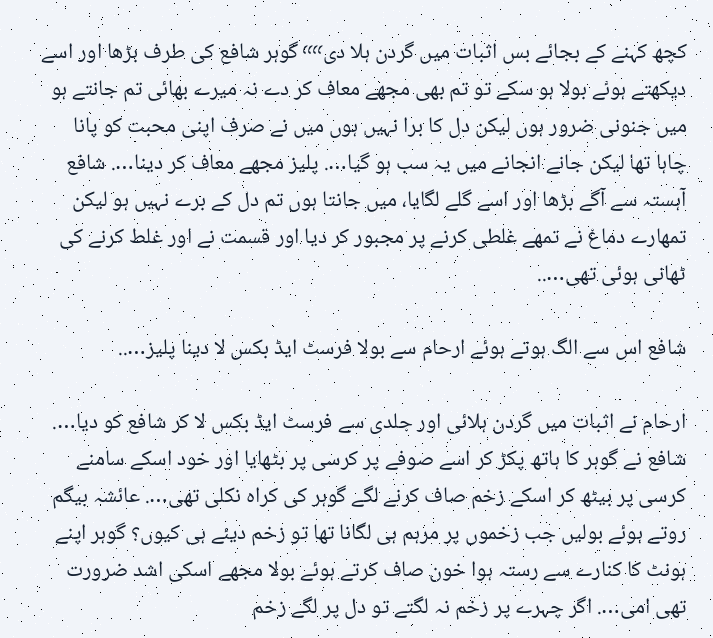کچھ کہنے کے بجائے بس اثبات میں گردن ہلا دی٬٬٬٬ گوہر شافع کی طرف بڑھا اور اسے دیکھتے ہوئے بولا ہو سکے تو تم بھی مجھے معاف کر دے نہ میرے بھائی تم جانتے ہو میں جنونی ضرور ہوں لیکن دل کا برا نہیں ہوں میں نے صرف اپنی محبت کو پانا چاہا تھا لیکن جانے انجانے میں یہ سب ہو گیا…. پلیز مجھے معاف کر دینا…. شافع آہستہ سے آگے بڑھا اور اسے گلے لگایا، میں جانتا ہوں تم دل کے برے نہیں ہو لیکن تمھارے دماغ نے تمھے غلطی کرنے پر مجبور کر دیا اور قسمت نے اور غلط کرنے کی ٹھانی ہوئی تھی…..

شافع اس سے الگ ہوتے ہوئے ارحام سے بولا فرسٹ ایڈ بکس لا دینا پلیز…..

ارحام نے اثبات میں گردن ہلائی اور جلدی سے فرسٹ ایڈ بکس لا کر شافع کو دیا…. شافع نے گوہر کا ہاتھ پکڑ کر اسے صوفے پر کرسی پر بٹھایا اور خود اسکے سامنے کرسی پر بیٹھ کر اسکے زخم صاف کرنے لگے گوہر کی کراہ نکلی تھی…. عائشہ بیگم روتے ہوئے بولیں جب زخموں پر مرہم ہی لگانا تھا تو زخم دیئے ہی کیوں؟ گوہر اپنے ہونٹ کا کنارے سے رستہ ہوا خون صاف کرتے ہوئے بولا مجھے اسکی اشد ضرورت تھی امی…. اگر چہرے پر زخم نہ لگتے تو دل پر لگے زخم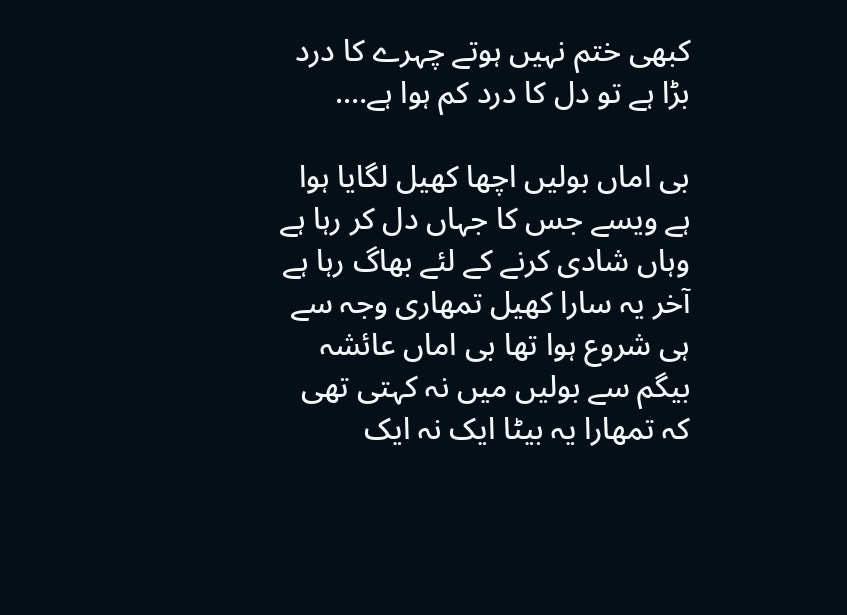کبھی ختم نہیں ہوتے چہرے کا درد بڑا ہے تو دل کا درد کم ہوا ہے….

بی اماں بولیں اچھا کھیل لگایا ہوا ہے ویسے جس کا جہاں دل کر رہا ہے وہاں شادی کرنے کے لئے بھاگ رہا ہے آخر یہ سارا کھیل تمھاری وجہ سے ہی شروع ہوا تھا بی اماں عائشہ بیگم سے بولیں میں نہ کہتی تھی کہ تمھارا یہ بیٹا ایک نہ ایک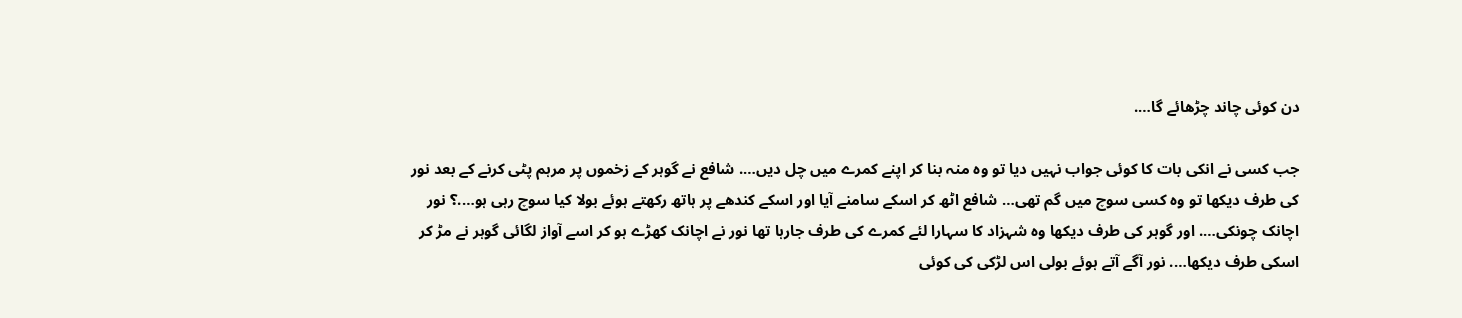دن کوئی چاند چڑھائے گا….

جب کسی نے انکی بات کا کوئی جواب نہیں دیا تو وہ منہ بنا کر اپنے کمرے میں چل دیں…. شافع نے گوہر کے زخموں پر مرہم پٹی کرنے کے بعد نور کی طرف دیکھا تو وہ کسی سوچ میں گم تھی… شافع اٹھ کر اسکے سامنے آیا اور اسکے کندھے پر ہاتھ رکھتے ہوئے بولا کیا سوچ رہی ہو….؟ نور اچانک چونکی…. اور گوہر کی طرف دیکھا وہ شہزاد کا سہارا لئے کمرے کی طرف جارہا تھا نور نے اچانک کھڑے ہو کر اسے آواز لگائی گوہر نے مڑ کر اسکی طرف دیکھا…. نور آگے آتے ہوئے بولی اس لڑکی کی کوئی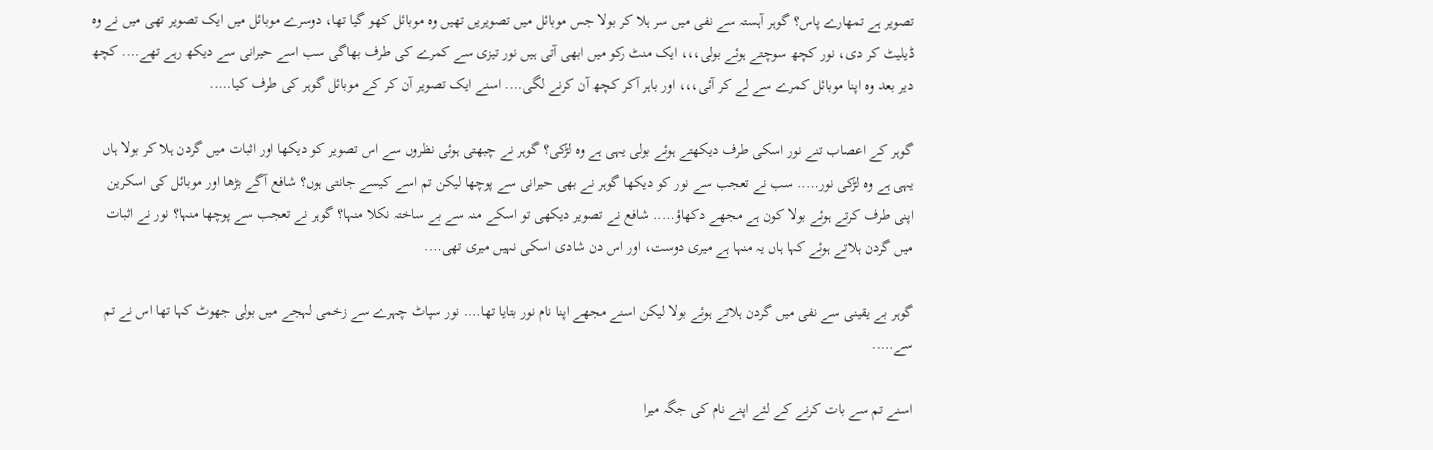تصویر ہے تمھارے پاس؟ گوہر آہستہ سے نفی میں سر ہلا کر بولا جس موبائل میں تصویریں تھیں وہ موبائل کھو گیا تھا، دوسرے موبائل میں ایک تصویر تھی میں نے وہ ڈیلیٹ کر دی، نور کچھ سوچتے ہوئے بولی،،، ایک منٹ رکو میں ابھی آتی ہیں نور تیزی سے کمرے کی طرف بھاگی سب اسے حیرانی سے دیکھ رہے تھے…. کچھ دیر بعد وہ اپنا موبائل کمرے سے لے کر آئی،،، اور باہر آکر کچھ آن کرنے لگی…. اسنے ایک تصویر آن کر کے موبائل گوہر کی طرف کیا…..

گوہر کے اعصاب تنے نور اسکی طرف دیکھتے ہوئے بولی یہی ہے وہ لڑکی؟ گوہر نے چبھتی ہوئی نظروں سے اس تصویر کو دیکھا اور اثبات میں گردن ہلا کر بولا ہاں یہی ہے وہ لڑکی نور….. سب نے تعجب سے نور کو دیکھا گوہر نے بھی حیرانی سے پوچھا لیکن تم اسے کیسے جانتی ہوں؟ شافع آگے بڑھا اور موبائل کی اسکرین اپنی طرف کرتے ہوئے بولا کون ہے مجھے دکھاؤ….. شافع نے تصویر دیکھی تو اسکے منہ سے بے ساختہ نکلا منہا؟ گوہر نے تعجب سے پوچھا منہا؟ نور نے اثبات میں گردن ہلاتے ہوئے کہا ہاں یہ منہا ہے میری دوست، اور اس دن شادی اسکی نہیں میری تھی….

گوہر بے یقینی سے نفی میں گردن ہلاتے ہوئے بولا لیکن اسنے مجھے اپنا نام نور بتایا تھا…. نور سپاٹ چہرے سے زخمی لہجے میں بولی جھوٹ کہا تھا اس نے تم سے…..

اسنے تم سے بات کرنے کے لئے اپنے نام کی جگہ میرا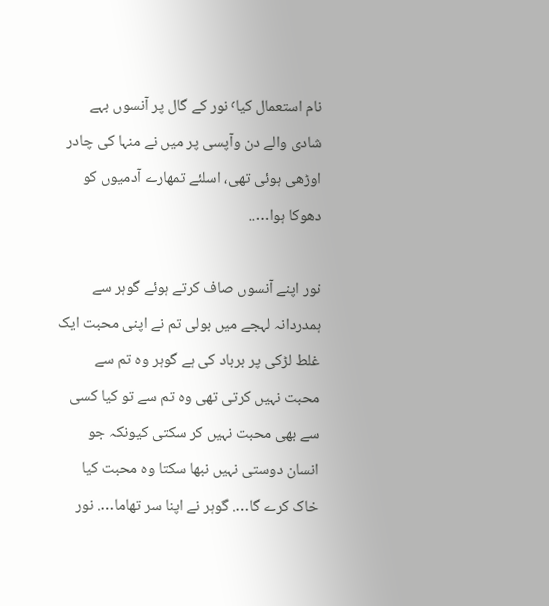نام استعمال کیا٬ نور کے گال پر آنسوں بہے شادی والے دن وآپسی پر میں نے منہا کی چادر اوڑھی ہوئی تھی، اسلئے تمھارے آدمیوں کو دھوکا ہوا…..

نور اپنے آنسوں صاف کرتے ہوئے گوہر سے ہمدردانہ لہجے میں بولی تم نے اپنی محبت ایک غلط لڑکی پر برباد کی ہے گوہر وہ تم سے محبت نہیں کرتی تھی وہ تم سے تو کیا کسی سے بھی محبت نہیں کر سکتی کیونکہ جو انسان دوستی نہیں نبھا سکتا وہ محبت کیا خاک کرے گا…. گوہر نے اپنا سر تھاما…. نور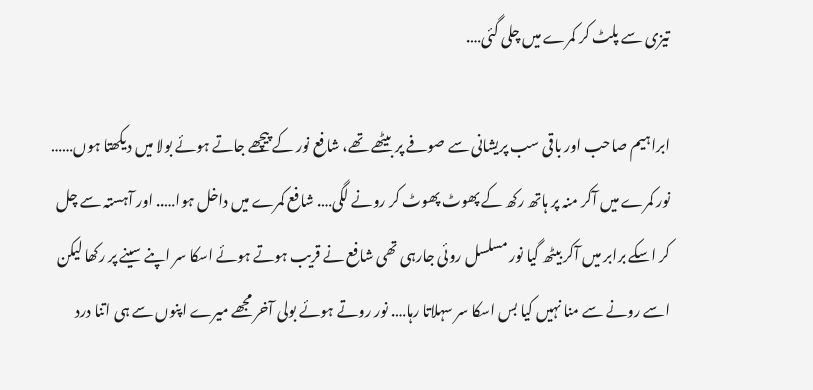تیزی سے پلٹ کر کمرے میں چلی گئی….

ابراہیم صاحب اور باقی سب پریشانی سے صوفے پر بیٹھے تھے، شافع نور کے پیچھے جاتے ہوئے بولا میں دیکھتا ہوں…… نور کمرے میں آکر منہ پر ہاتھ رکھ کے پھوٹ پھوٹ کر رونے لگی…. شافع کمرے میں داخل ہوا….. اور آہستہ سے چل کر اسکے برابر میں آکر بیٹھ گیا نور مسلسل روئی جارہی تھی شافع نے قریب ہوتے ہوئے اسکا سر اپنے سینے پر رکھا لیکن اسے رونے سے منا نہیں کیا بس اسکا سر سہلاتا رہا…. نور روتے ہوئے بولی آخر مجھے میرے اپنوں سے ہی اتنا درد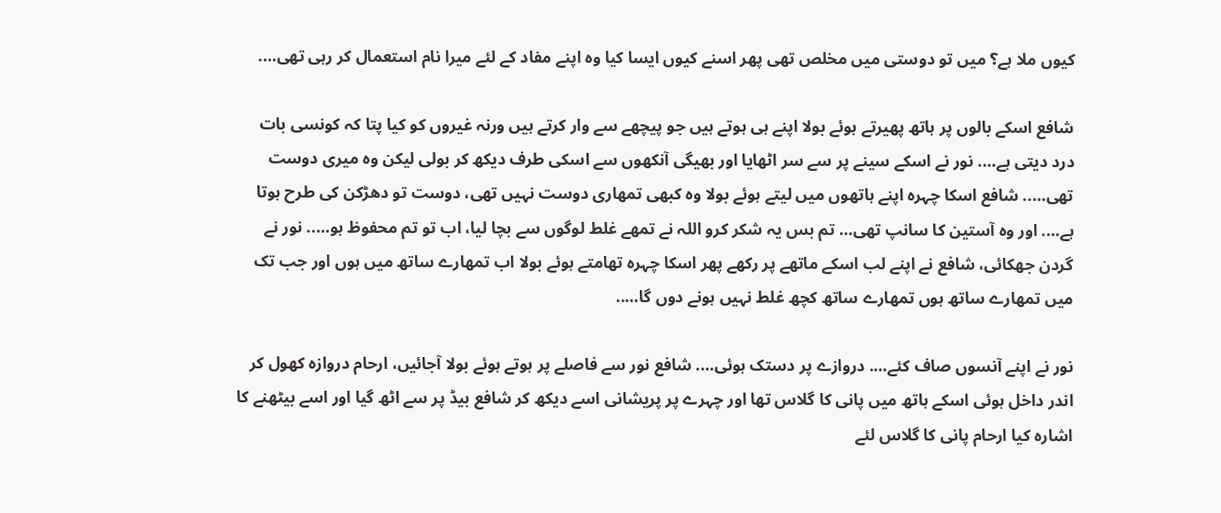کیوں ملا ہے؟ میں تو دوستی میں مخلص تھی پھر اسنے کیوں ایسا کیا وہ اپنے مفاد کے لئے میرا نام استعمال کر رہی تھی….

شافع اسکے بالوں پر ہاتھ پھیرتے ہوئے بولا اپنے ہی ہوتے ہیں جو پیچھے سے وار کرتے ہیں ورنہ غیروں کو کیا پتا کہ کونسی بات درد دیتی ہے…. نور نے اسکے سینے پر سے سر اٹھایا اور بھیگی آنکھوں سے اسکی طرف دیکھ کر بولی لیکن وہ میری دوست تھی….. شافع اسکا چہرہ اپنے ہاتھوں میں لیتے ہوئے بولا وہ کبھی تمھاری دوست نہیں تھی، دوست تو دھڑکن کی طرح ہوتا ہے…. اور وہ آستین کا سانپ تھی… تم بس یہ شکر کرو اللہ نے تمھے غلط لوگوں سے بچا لیا، اب تو تم محفوظ ہو….. نور نے گردن جھکائی، شافع نے اپنے لب اسکے ماتھے پر رکھے پھر اسکا چہرہ تھامتے ہوئے بولا اب تمھارے ساتھ میں ہوں اور جب تک میں تمھارے ساتھ ہوں تمھارے ساتھ کچھ غلط نہیں ہونے دوں گا…..

نور نے اپنے آنسوں صاف کئے…. دروازے پر دستک ہوئی…. شافع نور سے فاصلے پر ہوتے ہوئے بولا آجائیں، ارحام دروازہ کھول کر اندر داخل ہوئی اسکے ہاتھ میں پانی کا گلاس تھا اور چہرے پر پریشانی اسے دیکھ کر شافع بیڈ پر سے اٹھ گیا اور اسے بیٹھنے کا اشارہ کیا ارحام پانی کا گلاس لئے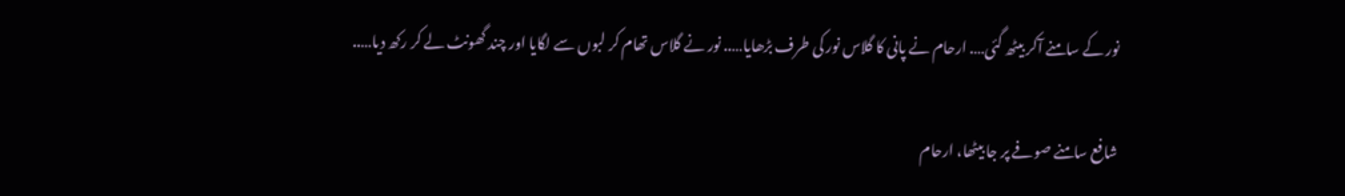نور کے سامنے آکر بیٹھ گئی…. ارحام نے پانی کا گلاس نور کی طرف بڑھایا….. نور نے گلاس تھام کر لبوں سے لگایا اور چند گھونٹ لے کر رکھ دیا…..

شافع سامنے صوفے پر جا بیٹھا، ارحام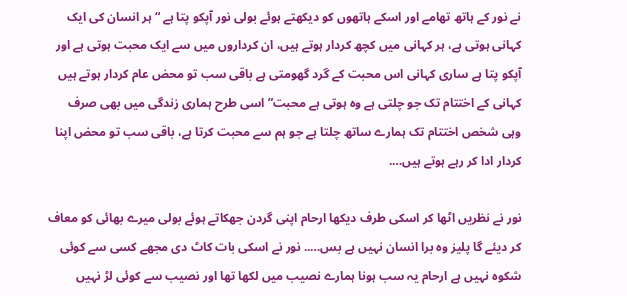نے نور کے ہاتھ تھامے اور اسکے ہاتھوں کو دیکھتے ہوئے بولی نور آپکو پتا ہے “ہر انسان کی ایک کہانی ہوتی ہے، ہر کہانی میں کچھ کردار ہوتے ہیں، ان کرداروں میں سے ایک محبت ہوتی ہے اور آپکو پتا ہے ساری کہانی اس محبت کے گرد گھومتی ہے باقی سب تو محض عام کردار ہوتے ہیں کہانی کے اختتام تک جو چلتی ہے وہ ہوتی ہے محبت” اسی طرح ہماری زندگی میں بھی صرف وہی شخص اختتام تک ہمارے ساتھ چلتا ہے جو ہم سے محبت کرتا ہے، باقی سب تو محض اپنا کردار ادا کر رہے ہوتے ہیں….

نور نے نظریں اٹھا کر اسکی طرف دیکھا ارحام اپنی گردن جھکاتے ہوئے بولی میرے بھائی کو معاف کر دیئے گا پلیز وہ برا انسان نہیں ہے بس….. نور نے اسکی بات کاٹ دی مجھے کسی سے کوئی شکوہ نہیں ہے ارحام یہ سب ہونا ہمارے نصیب میں لکھا تھا اور نصیب سے کوئی لڑ نہیں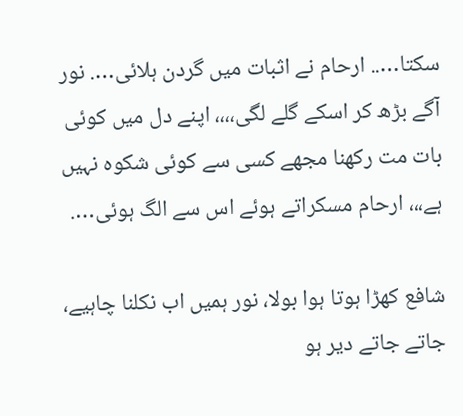سکتا….. ارحام نے اثبات میں گردن ہلائی…. نور آگے بڑھ کر اسکے گلے لگی،،،، اپنے دل میں کوئی بات مت رکھنا مجھے کسی سے کوئی شکوہ نہیں ہے،،، ارحام مسکراتے ہوئے اس سے الگ ہوئی….

شافع کھڑا ہوتا ہوا بولا، نور ہمیں اب نکلنا چاہیے، جاتے جاتے دیر ہو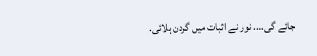جائے گی…. نور نے اثبات میں گردن ہلائی.